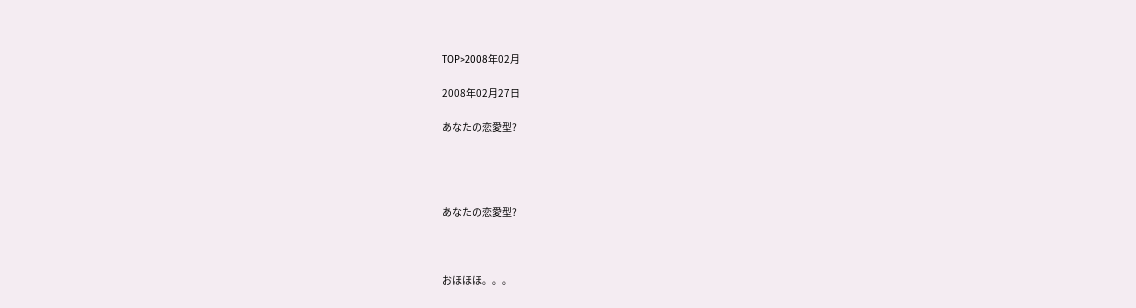TOP>2008年02月

2008年02月27日

あなたの恋愛型?




あなたの恋愛型?



おほほほ。。。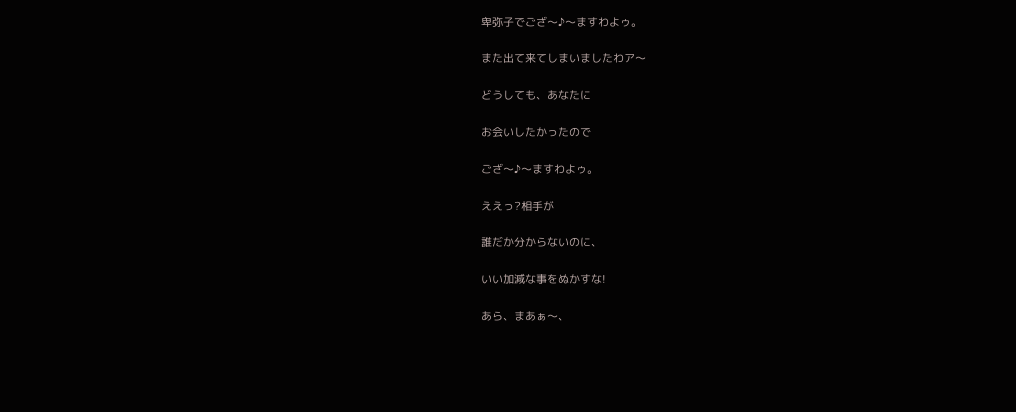卑弥子でござ〜♪〜ますわよゥ。

また出て来てしまいましたわア〜

どうしても、あなたに

お会いしたかったので

ござ〜♪〜ますわよゥ。

ええっ?相手が

誰だか分からないのに、

いい加減な事をぬかすな!

あら、まあぁ〜、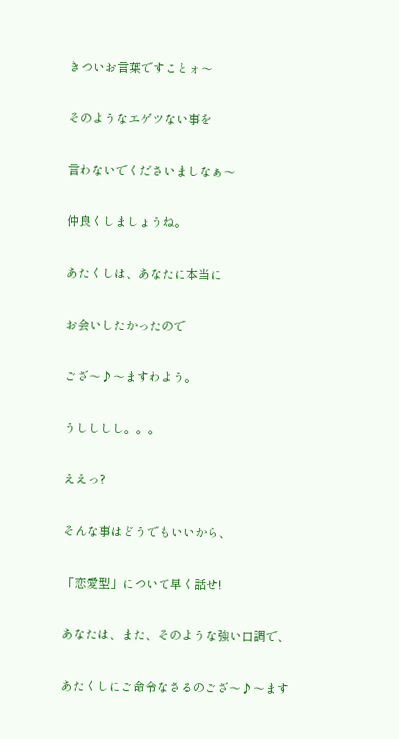きついお言葉ですことォ〜

そのようなエゲツない事を

言わないでくださいましなぁ〜

仲良くしましょうね。

あたくしは、あなたに本当に

お会いしたかったので

ござ〜♪〜ますわよう。

うしししし。。。

ええっ?

そんな事はどうでもいいから、

「恋愛型」について早く話せ!

あなたは、また、そのような強い口調で、

あたくしにご命令なさるのござ〜♪〜ます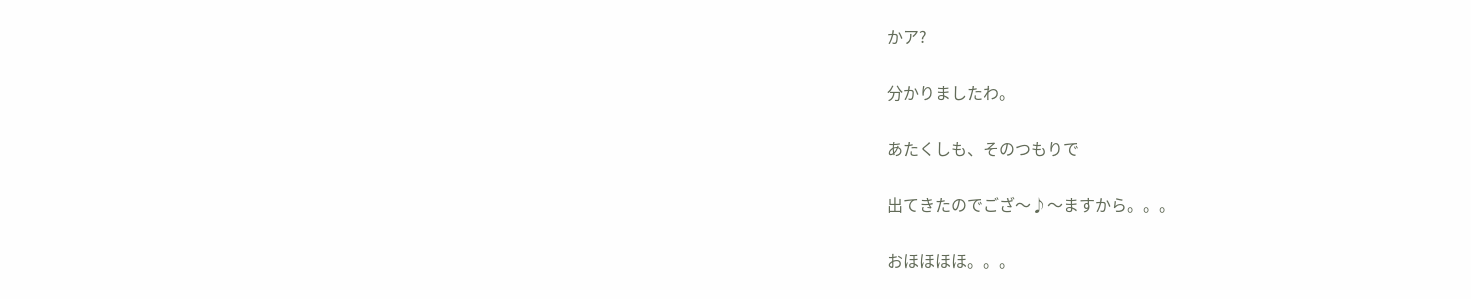かア?

分かりましたわ。

あたくしも、そのつもりで

出てきたのでござ〜♪〜ますから。。。

おほほほほ。。。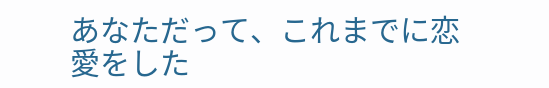あなただって、これまでに恋愛をした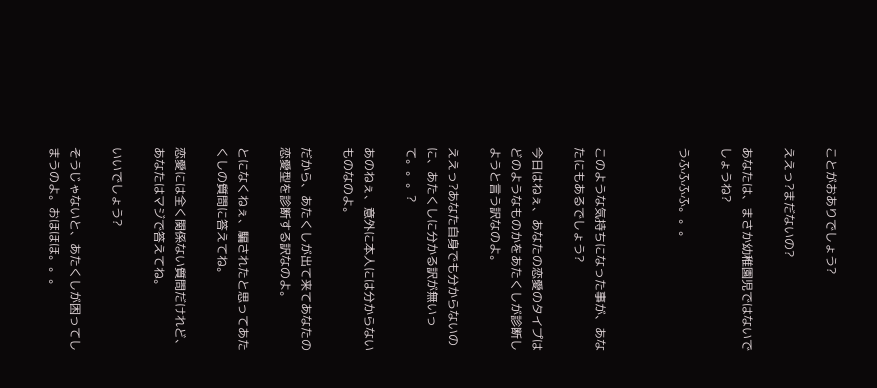ことがおありでしょう?

ええっ?まだないの?

あなたは、まさか幼稚園児ではないでしょうね?

うふふふふ。。。



このような気持ちになった事が、あなたにもあるでしょう?

今日はねぇ、あなたの恋愛のタイプはどのようなものかをあたくしが診断しようと言う訳なのよ。

ええっ?あなた自身でも分からないのに、あたくしに分かる訳が無いって。。。?

あのねぇ、意外に本人には分からないものなのよ。

だから、あたくしが出て来てあなたの恋愛型を診断する訳なのよ。

とになくねぇ、騙されたと思ってあたくしの質問に答えてね。

恋愛には全く関係ない質問だけれど、あなたはマジで答えてね。

いいでしょう?

そうじゃないと、あたくしが困ってしまうのよ。おほほほ。。。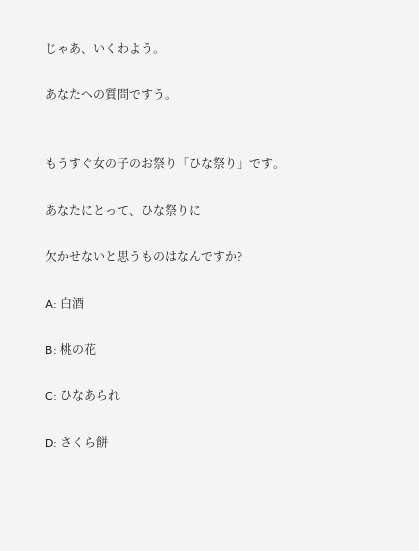じゃあ、いくわよう。

あなたへの質問ですう。


もうすぐ女の子のお祭り「ひな祭り」です。

あなたにとって、ひな祭りに

欠かせないと思うものはなんですか?

A: 白酒

B: 桃の花

C: ひなあられ

D: さくら餅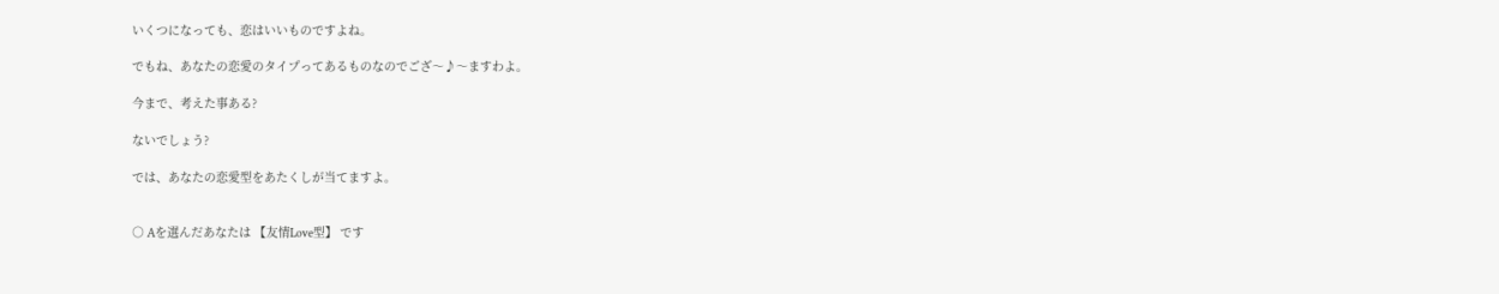いくつになっても、恋はいいものですよね。

でもね、あなたの恋愛のタイプってあるものなのでござ〜♪〜ますわよ。

今まで、考えた事ある?

ないでしょう?

では、あなたの恋愛型をあたくしが当てますよ。


○ Aを選んだあなたは 【友情Love型】 です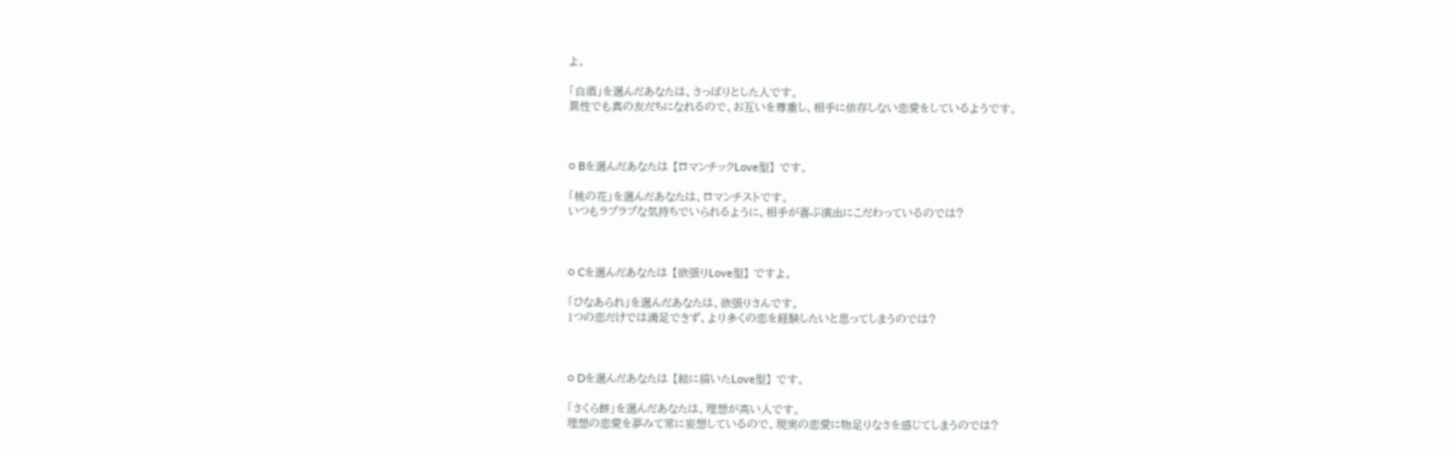よ。

「白酒」を選んだあなたは、さっぱりとした人です。
異性でも真の友だちになれるので、お互いを尊重し、相手に依存しない恋愛をしているようです。



○ Bを選んだあなたは 【ロマンチックLove型】 です。

「桃の花」を選んだあなたは、ロマンチストです。
いつもラブラブな気持ちでいられるように、相手が喜ぶ演出にこだわっているのでは?



○ Cを選んだあなたは 【欲張りLove型】 ですよ。

「ひなあられ」を選んだあなたは、欲張りさんです。
1つの恋だけでは満足できず、より多くの恋を経験したいと思ってしまうのでは?



○ Dを選んだあなたは 【絵に描いたLove型】 です。

「さくら餅」を選んだあなたは、理想が高い人です。
理想の恋愛を夢みて常に妄想しているので、現実の恋愛に物足りなさを感じてしまうのでは?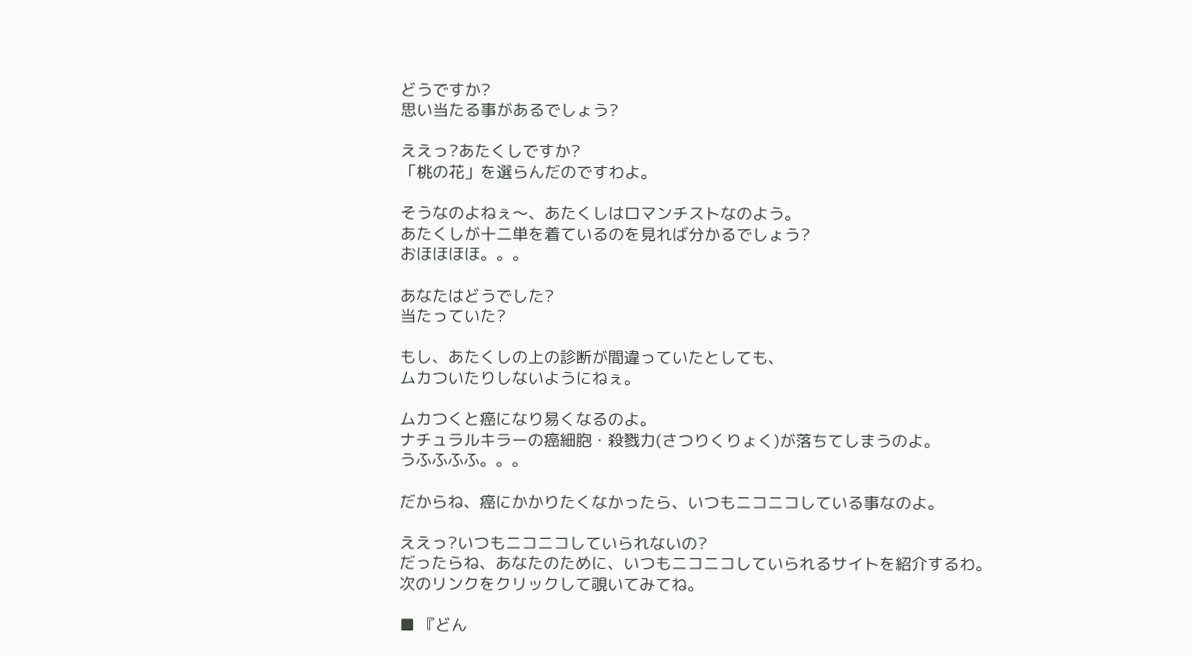どうですか?
思い当たる事があるでしょう?

ええっ?あたくしですか?
「桃の花」を選らんだのですわよ。

そうなのよねぇ〜、あたくしはロマンチストなのよう。
あたくしが十二単を着ているのを見れば分かるでしょう?
おほほほほ。。。

あなたはどうでした?
当たっていた?

もし、あたくしの上の診断が間違っていたとしても、
ムカついたりしないようにねぇ。

ムカつくと癌になり易くなるのよ。
ナチュラルキラーの癌細胞・殺戮力(さつりくりょく)が落ちてしまうのよ。
うふふふふ。。。

だからね、癌にかかりたくなかったら、いつもニコニコしている事なのよ。

ええっ?いつもニコニコしていられないの?
だったらね、あなたのために、いつもニコニコしていられるサイトを紹介するわ。
次のリンクをクリックして覗いてみてね。

■ 『どん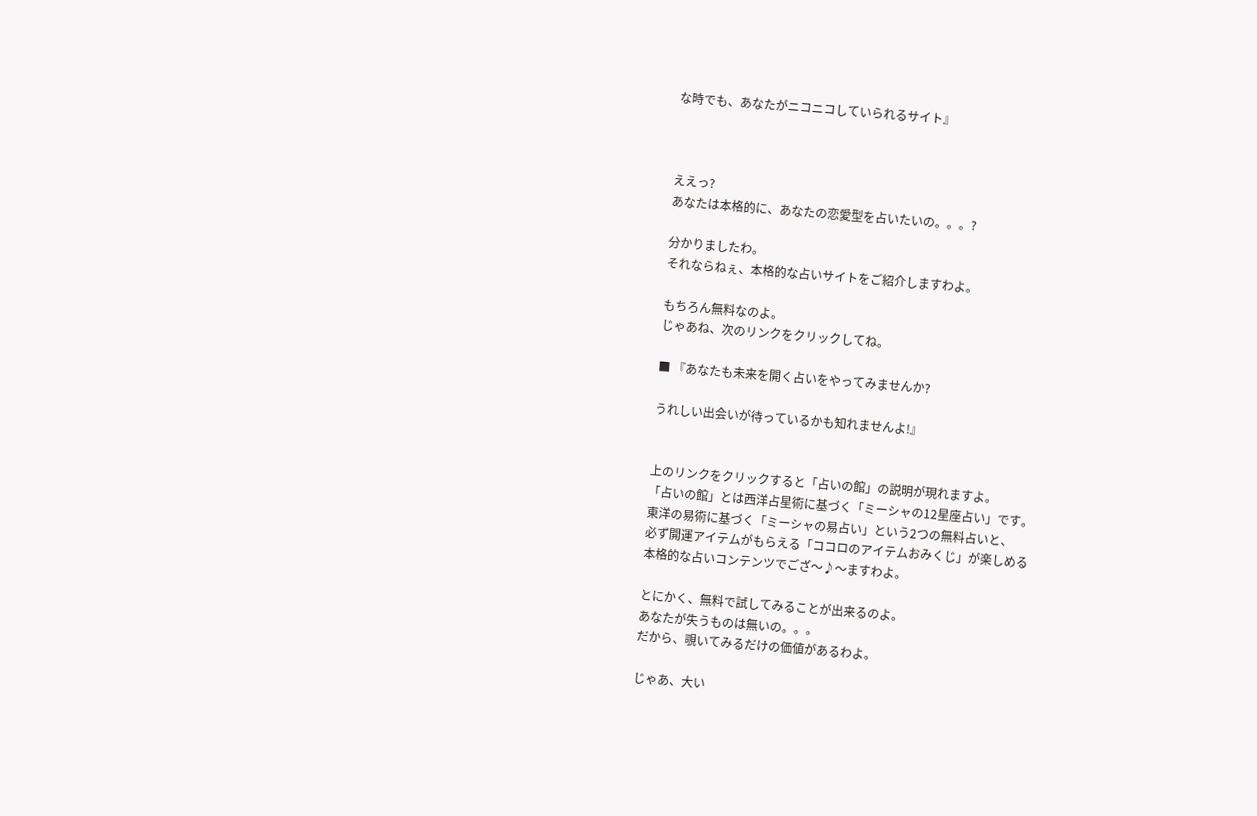な時でも、あなたがニコニコしていられるサイト』



ええっ?
あなたは本格的に、あなたの恋愛型を占いたいの。。。?

分かりましたわ。
それならねぇ、本格的な占いサイトをご紹介しますわよ。

もちろん無料なのよ。
じゃあね、次のリンクをクリックしてね。

■ 『あなたも未来を開く占いをやってみませんか?

うれしい出会いが待っているかも知れませんよ!』


上のリンクをクリックすると「占いの館」の説明が現れますよ。
「占いの館」とは西洋占星術に基づく「ミーシャの12星座占い」です。
東洋の易術に基づく「ミーシャの易占い」という2つの無料占いと、
必ず開運アイテムがもらえる「ココロのアイテムおみくじ」が楽しめる
本格的な占いコンテンツでござ〜♪〜ますわよ。

とにかく、無料で試してみることが出来るのよ。
あなたが失うものは無いの。。。
だから、覗いてみるだけの価値があるわよ。

じゃあ、大い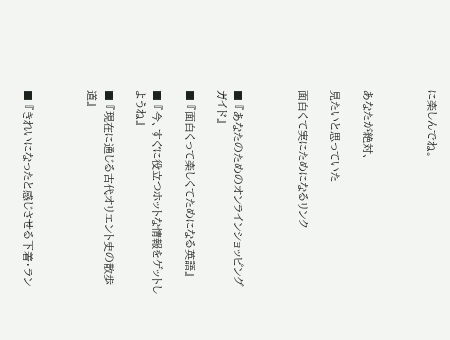に楽しんでね。



あなたが絶対、

見たいと思っていた

面白くて実にためになるリンク



■ 『あなたのためのオンラインショッピング ガイド』

■ 『面白くって楽しくてためになる英語』

■ 『今、すぐに役立つホットな情報をゲットしようね』

■ 『現在に通じる古代オリエント史の散歩道』



■ 『きれいになったと感じさせる下着・ラン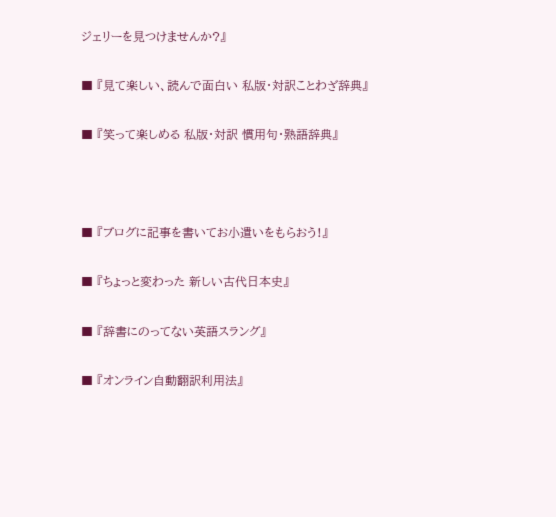ジェリーを見つけませんか?』

■ 『見て楽しい、読んで面白い 私版・対訳ことわざ辞典』

■ 『笑って楽しめる 私版・対訳 慣用句・熟語辞典』



■ 『ブログに記事を書いてお小遣いをもらおう!』

■ 『ちょっと変わった 新しい古代日本史』

■ 『辞書にのってない英語スラング』

■ 『オンライン自動翻訳利用法』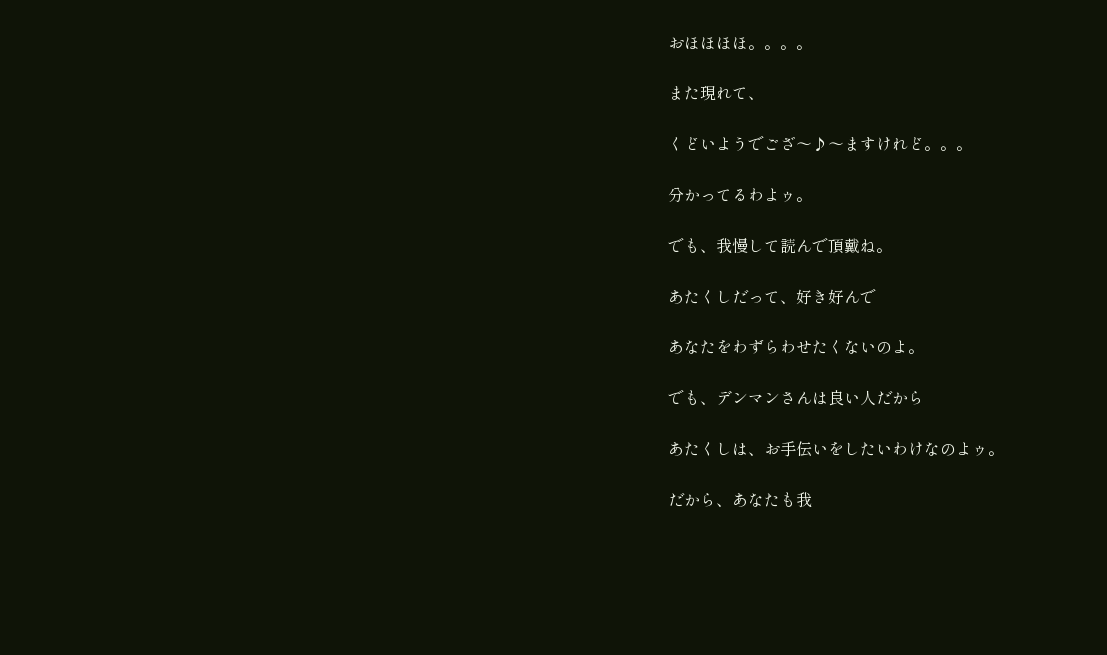おほほほほ。。。。

また現れて、

くどいようでござ〜♪〜ますけれど。。。

分かってるわよゥ。

でも、我慢して読んで頂戴ね。

あたくしだって、好き好んで

あなたをわずらわせたくないのよ。

でも、デンマンさんは良い人だから

あたくしは、お手伝いをしたいわけなのよゥ。

だから、あなたも我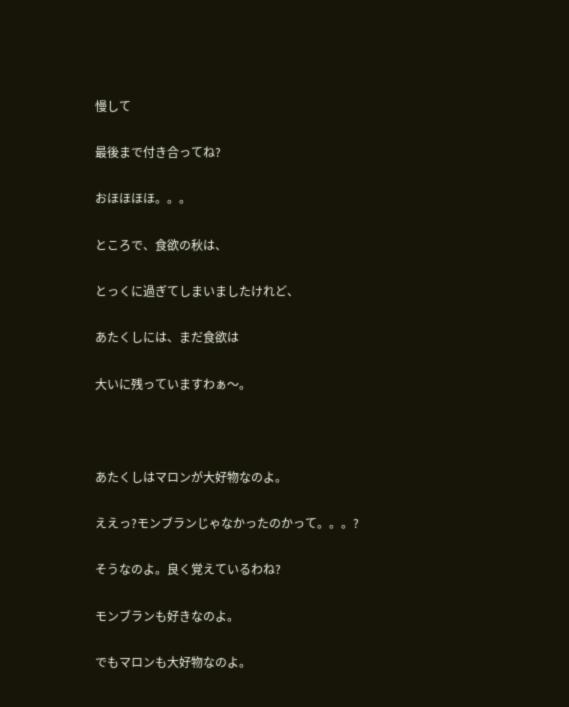慢して

最後まで付き合ってね?

おほほほほ。。。

ところで、食欲の秋は、

とっくに過ぎてしまいましたけれど、

あたくしには、まだ食欲は

大いに残っていますわぁ〜。



あたくしはマロンが大好物なのよ。

ええっ?モンブランじゃなかったのかって。。。?

そうなのよ。良く覚えているわね?

モンブランも好きなのよ。

でもマロンも大好物なのよ。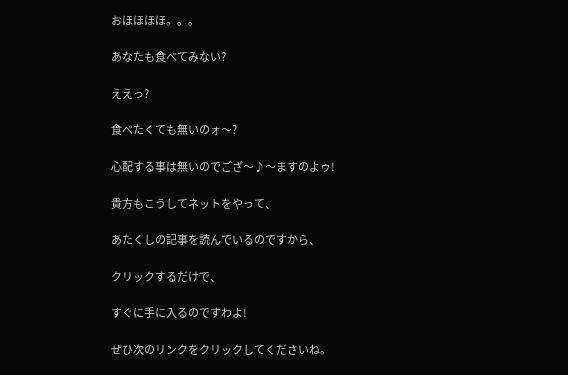おほほほほ。。。

あなたも食べてみない?

ええっ?

食べたくても無いのォ〜?

心配する事は無いのでござ〜♪〜ますのよゥ!

貴方もこうしてネットをやって、

あたくしの記事を読んでいるのですから、

クリックするだけで、

すぐに手に入るのですわよ!

ぜひ次のリンクをクリックしてくださいね。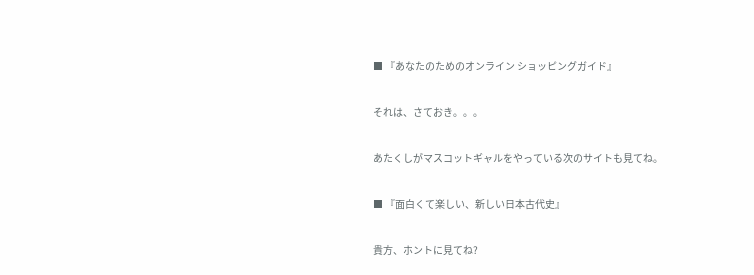■ 『あなたのためのオンライン ショッピングガイド』

それは、さておき。。。

あたくしがマスコットギャルをやっている次のサイトも見てね。

■ 『面白くて楽しい、新しい日本古代史』

貴方、ホントに見てね?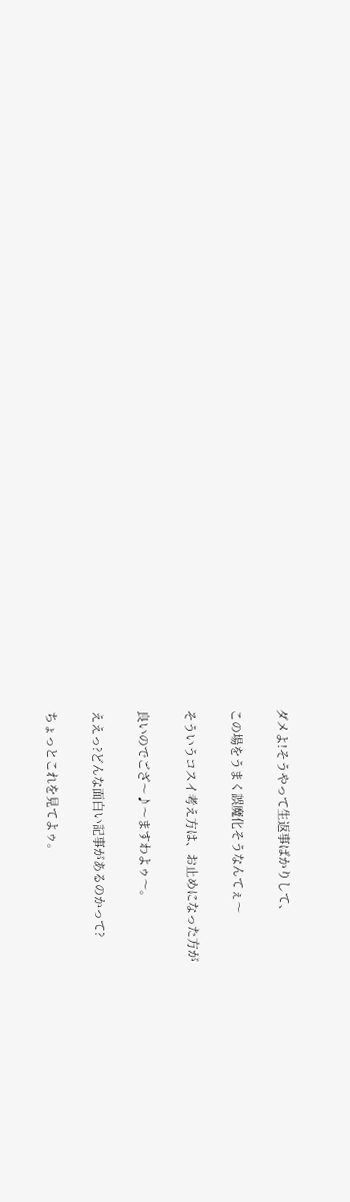ダメよ!そうやって生返事ばかりして、

この場をうまく誤魔化そうなんてぇ〜

そういうコスイ考え方は、お止めになった方が

良いのでござ〜♪〜ますわよゥ〜。

ええっ?どんな面白い記事があるのかって?

ちょっとこれを見てよゥ。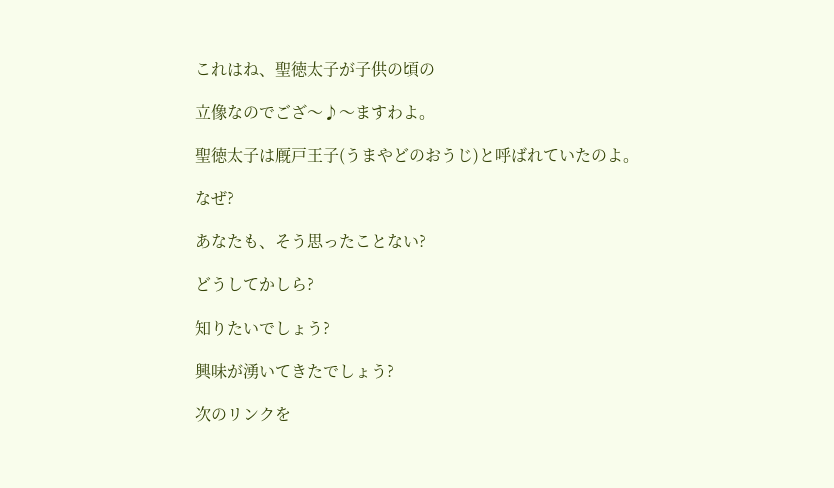これはね、聖徳太子が子供の頃の

立像なのでござ〜♪〜ますわよ。

聖徳太子は厩戸王子(うまやどのおうじ)と呼ばれていたのよ。

なぜ?

あなたも、そう思ったことない?

どうしてかしら?

知りたいでしょう?

興味が湧いてきたでしょう?

次のリンクを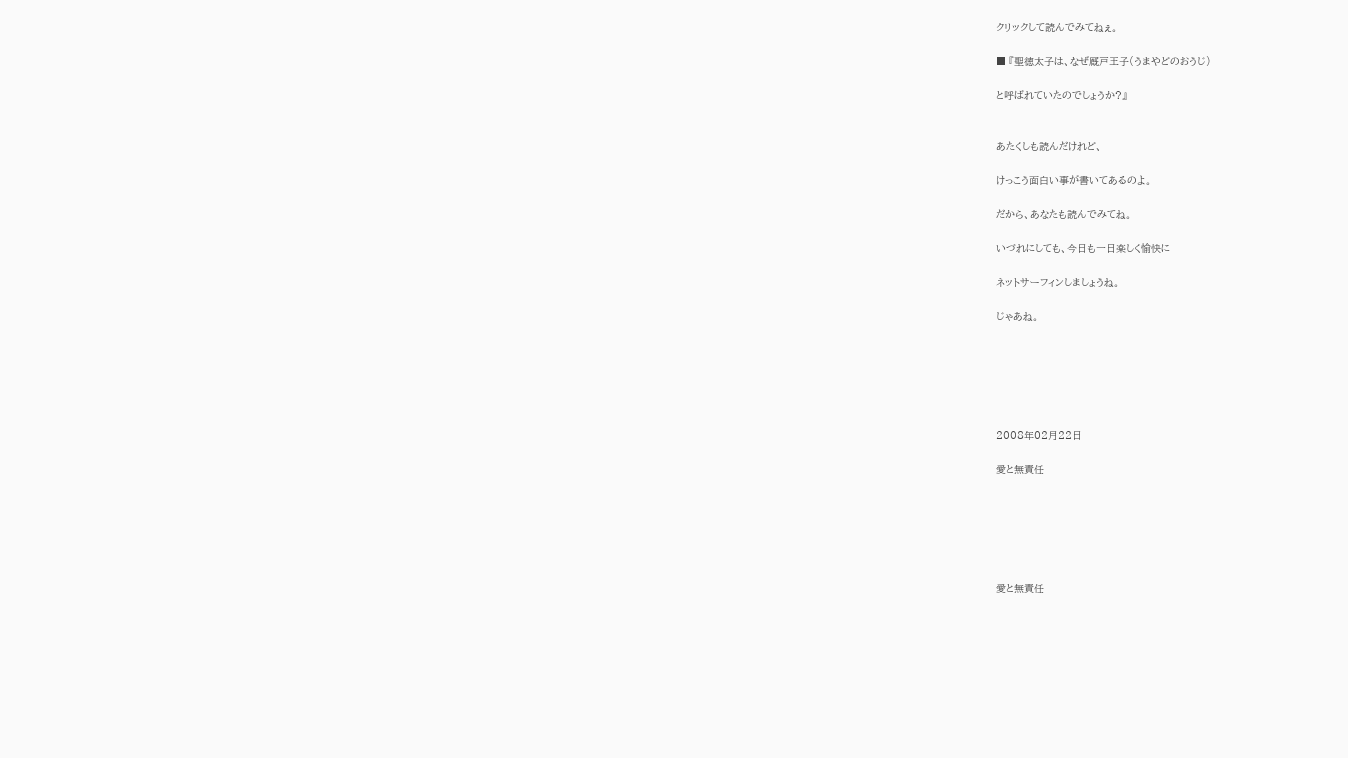クリックして読んでみてねぇ。

■ 『聖徳太子は、なぜ厩戸王子(うまやどのおうじ)

と呼ばれていたのでしょうか?』


あたくしも読んだけれど、

けっこう面白い事が書いてあるのよ。

だから、あなたも読んでみてね。

いづれにしても、今日も一日楽しく愉快に

ネットサーフィンしましょうね。

じゃあね。






2008年02月22日

愛と無責任






愛と無責任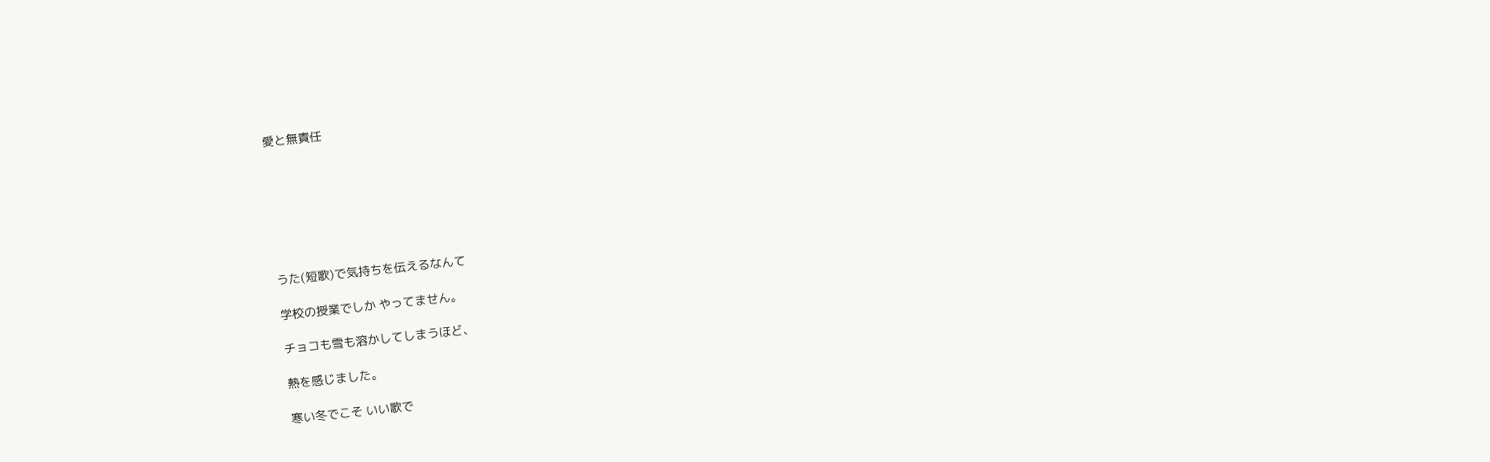愛と無責任







うた(短歌)で気持ちを伝えるなんて

学校の授業でしか やってません。

チョコも雪も溶かしてしまうほど、

熱を感じました。

寒い冬でこそ いい歌で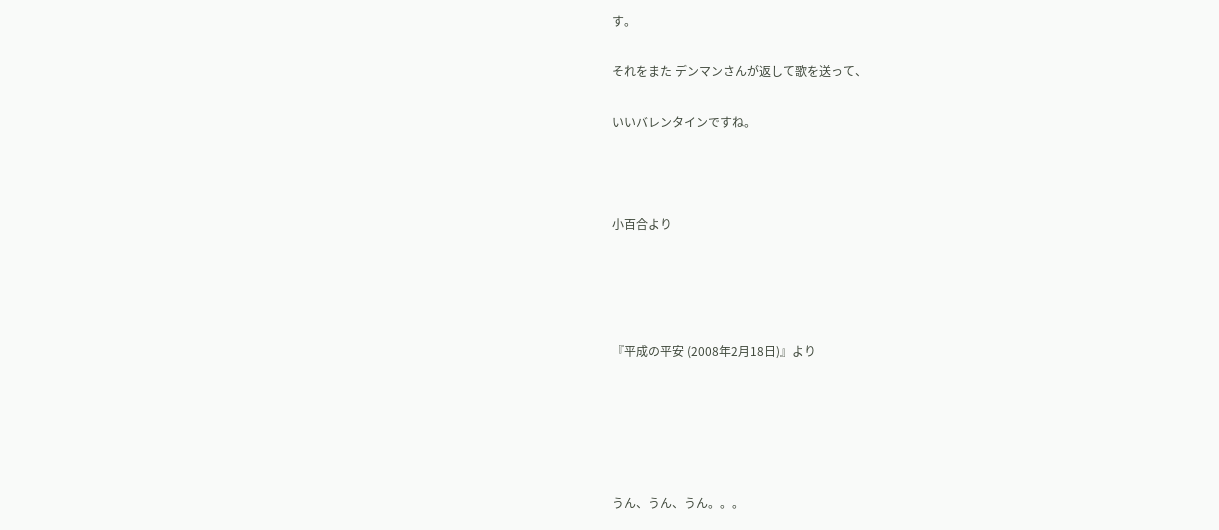す。

それをまた デンマンさんが返して歌を送って、

いいバレンタインですね。



小百合より




『平成の平安 (2008年2月18日)』より





うん、うん、うん。。。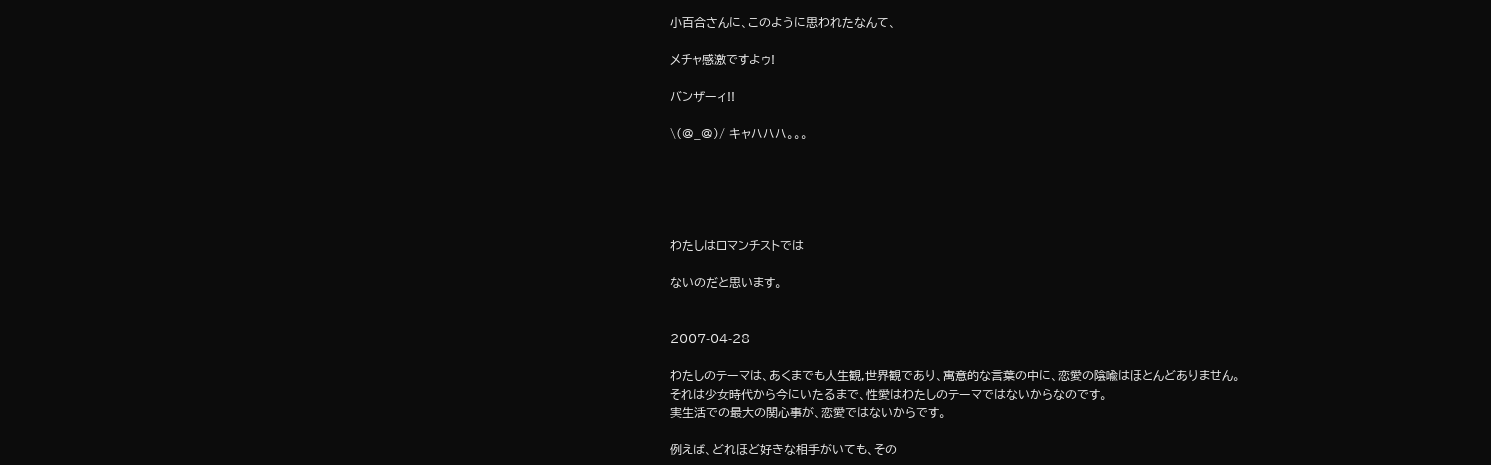小百合さんに、このように思われたなんて、

メチャ感激ですよゥ!

バンザーィ!!

\(@_@)/ キャハハハ。。。





わたしはロマンチストでは

ないのだと思います。


2007-04-28

わたしのテーマは、あくまでも人生観,世界観であり、寓意的な言葉の中に、恋愛の陰喩はほとんどありません。
それは少女時代から今にいたるまで、性愛はわたしのテーマではないからなのです。
実生活での最大の関心事が、恋愛ではないからです。

例えば、どれほど好きな相手がいても、その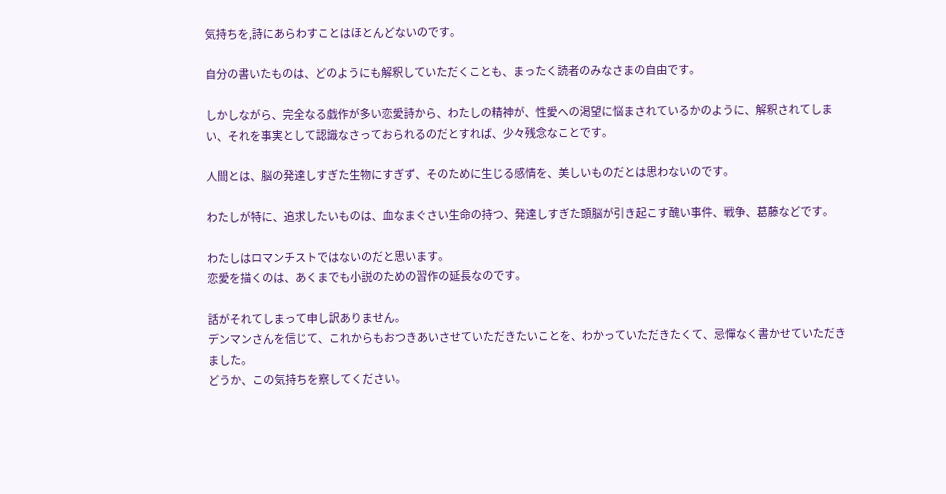気持ちを,詩にあらわすことはほとんどないのです。

自分の書いたものは、どのようにも解釈していただくことも、まったく読者のみなさまの自由です。

しかしながら、完全なる戯作が多い恋愛詩から、わたしの精神が、性愛への渇望に悩まされているかのように、解釈されてしまい、それを事実として認識なさっておられるのだとすれば、少々残念なことです。

人間とは、脳の発達しすぎた生物にすぎず、そのために生じる感情を、美しいものだとは思わないのです。

わたしが特に、追求したいものは、血なまぐさい生命の持つ、発達しすぎた頭脳が引き起こす醜い事件、戦争、葛藤などです。

わたしはロマンチストではないのだと思います。
恋愛を描くのは、あくまでも小説のための習作の延長なのです。

話がそれてしまって申し訳ありません。
デンマンさんを信じて、これからもおつきあいさせていただきたいことを、わかっていただきたくて、忌憚なく書かせていただきました。
どうか、この気持ちを察してください。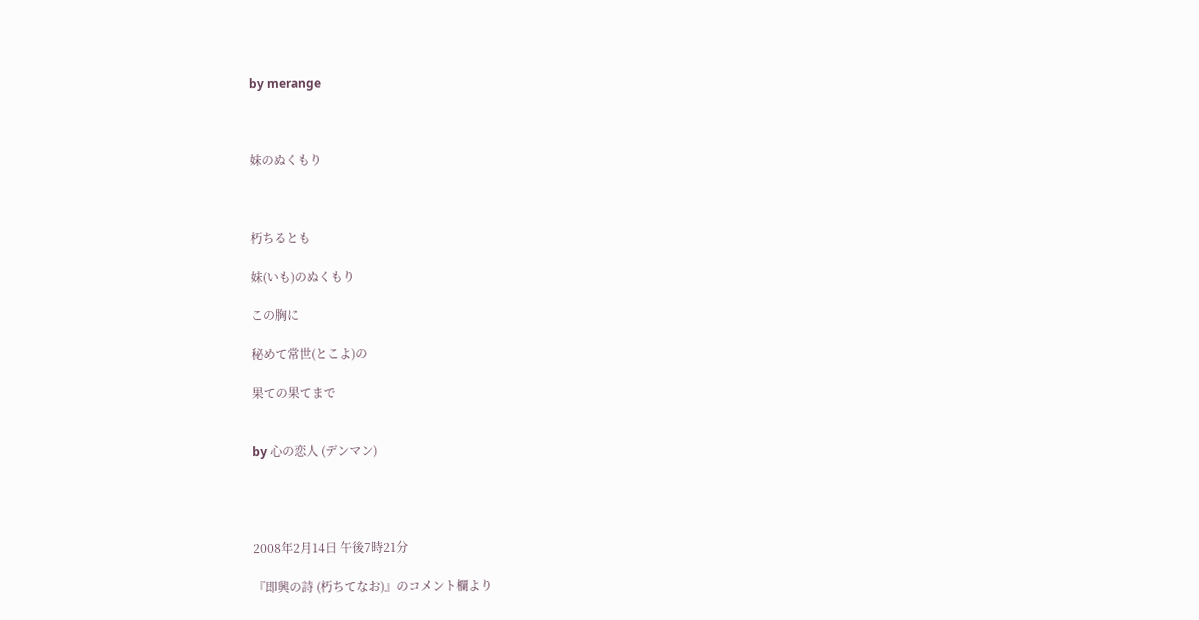by merange



妹のぬくもり



朽ちるとも

妹(いも)のぬくもり

この胸に

秘めて常世(とこよ)の

果ての果てまで


by 心の恋人 (デンマン)




2008年2月14日 午後7時21分

『即興の詩 (朽ちてなお)』のコメント欄より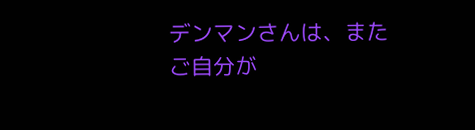デンマンさんは、またご自分が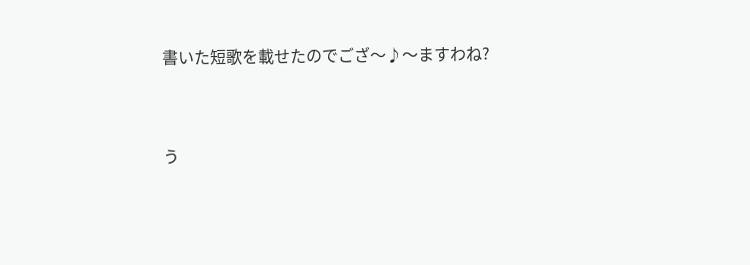書いた短歌を載せたのでござ〜♪〜ますわね?



う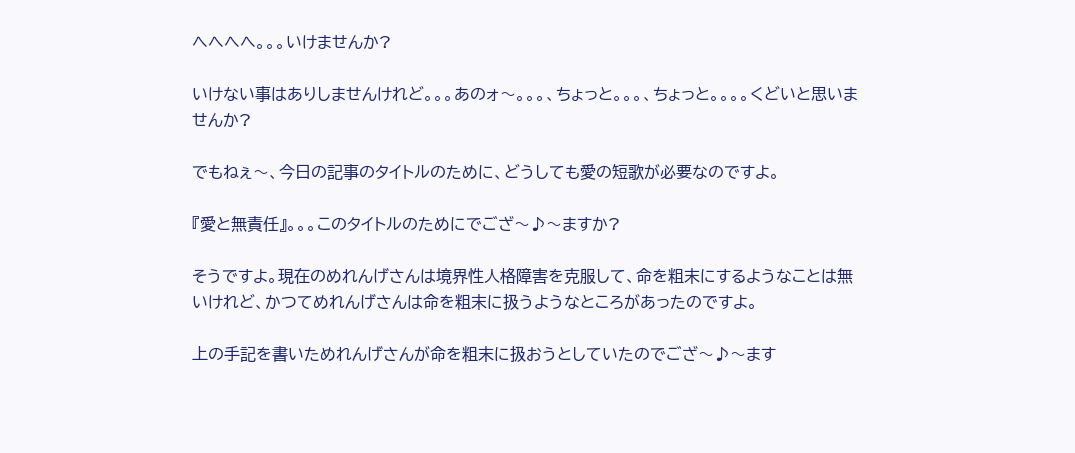へへへへ。。。いけませんか?

いけない事はありしませんけれど。。。あのォ〜。。。、ちょっと。。。、ちょっと。。。。くどいと思いませんか?

でもねぇ〜、今日の記事のタイトルのために、どうしても愛の短歌が必要なのですよ。

『愛と無責任』。。。このタイトルのためにでござ〜♪〜ますか?

そうですよ。現在のめれんげさんは境界性人格障害を克服して、命を粗末にするようなことは無いけれど、かつてめれんげさんは命を粗末に扱うようなところがあったのですよ。

上の手記を書いためれんげさんが命を粗末に扱おうとしていたのでござ〜♪〜ます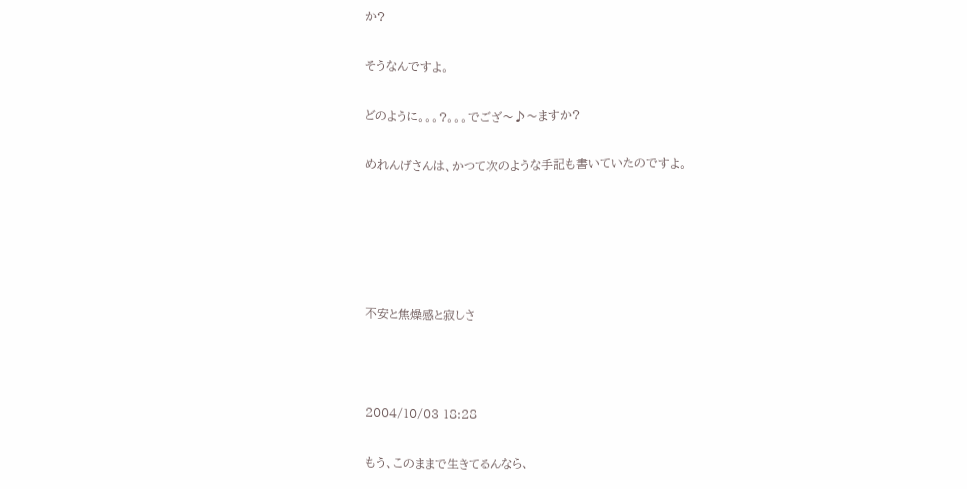か?

そうなんですよ。

どのように。。。?。。。でござ〜♪〜ますか?

めれんげさんは、かつて次のような手記も書いていたのですよ。





不安と焦燥感と寂しさ



2004/10/03 18:28

もう、このままで生きてるんなら、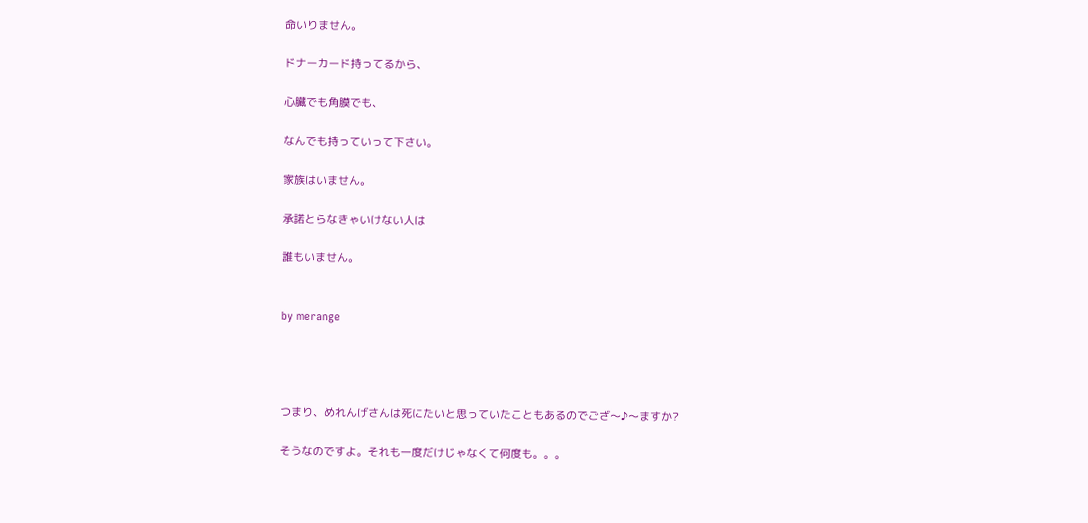命いりません。

ドナーカード持ってるから、

心臓でも角膜でも、

なんでも持っていって下さい。

家族はいません。

承諾とらなきゃいけない人は

誰もいません。


by merange




つまり、めれんげさんは死にたいと思っていたこともあるのでござ〜♪〜ますか?

そうなのですよ。それも一度だけじゃなくて何度も。。。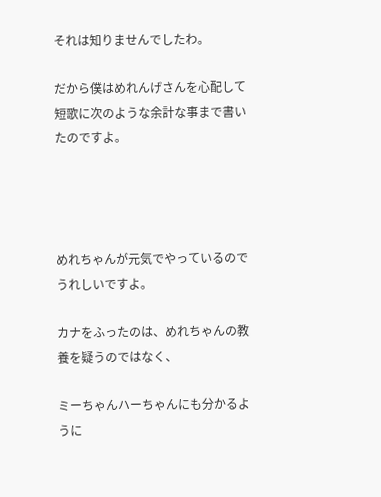それは知りませんでしたわ。

だから僕はめれんげさんを心配して短歌に次のような余計な事まで書いたのですよ。




めれちゃんが元気でやっているのでうれしいですよ。

カナをふったのは、めれちゃんの教養を疑うのではなく、

ミーちゃんハーちゃんにも分かるように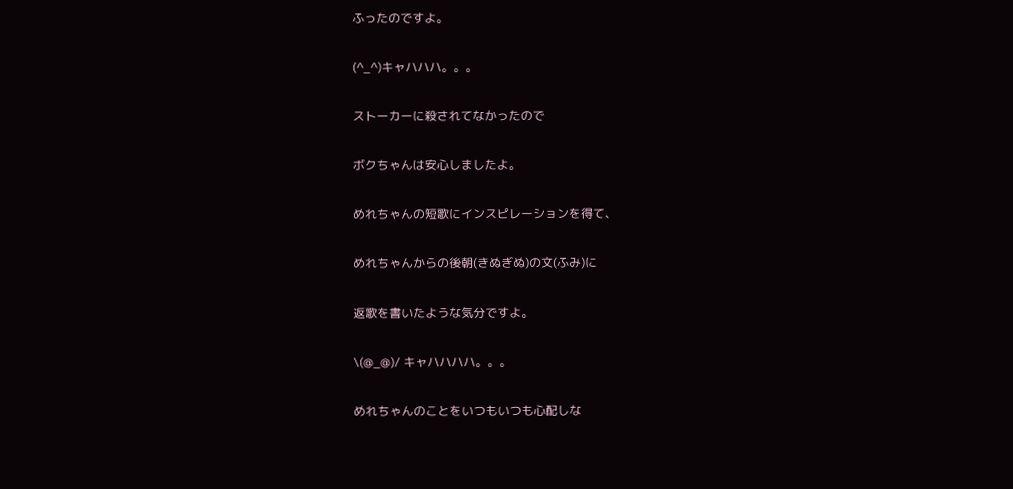ふったのですよ。

(^_^)キャハハハ。。。

ストーカーに殺されてなかったので

ボクちゃんは安心しましたよ。

めれちゃんの短歌にインスピレーションを得て、

めれちゃんからの後朝(きぬぎぬ)の文(ふみ)に

返歌を書いたような気分ですよ。

\(@_@)/ キャハハハハ。。。

めれちゃんのことをいつもいつも心配しな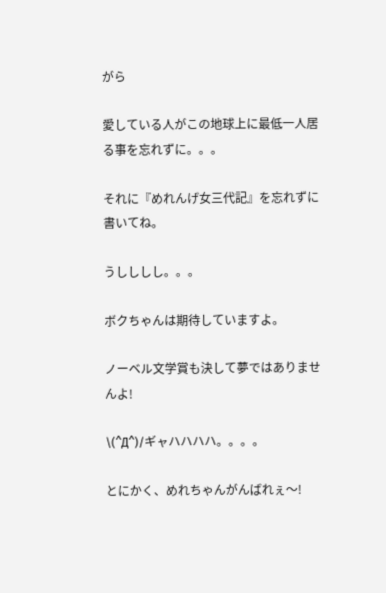がら

愛している人がこの地球上に最低一人居る事を忘れずに。。。

それに『めれんげ女三代記』を忘れずに書いてね。

うしししし。。。

ボクちゃんは期待していますよ。

ノーベル文学賞も決して夢ではありませんよ!

\(^Д^)/ギャハハハハ。。。。

とにかく、めれちゃんがんばれぇ〜!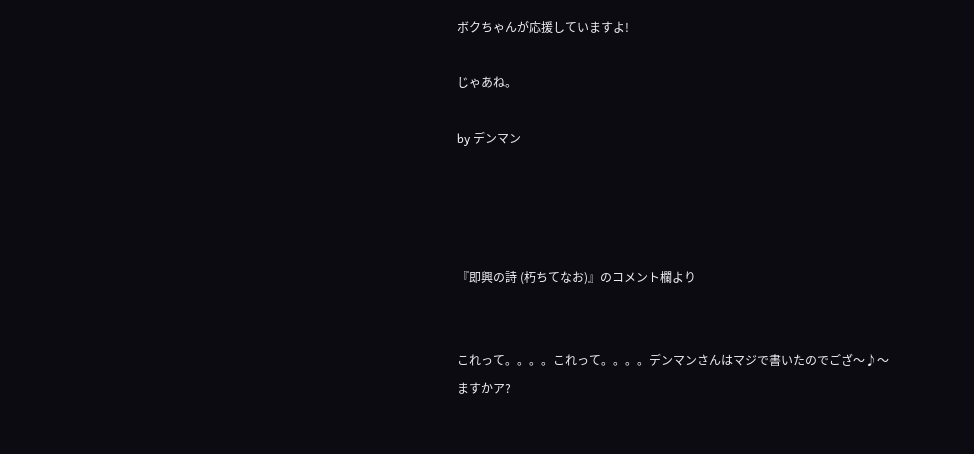ボクちゃんが応援していますよ!

じゃあね。

by デンマン




『即興の詩 (朽ちてなお)』のコメント欄より


これって。。。。これって。。。。デンマンさんはマジで書いたのでござ〜♪〜ますかア?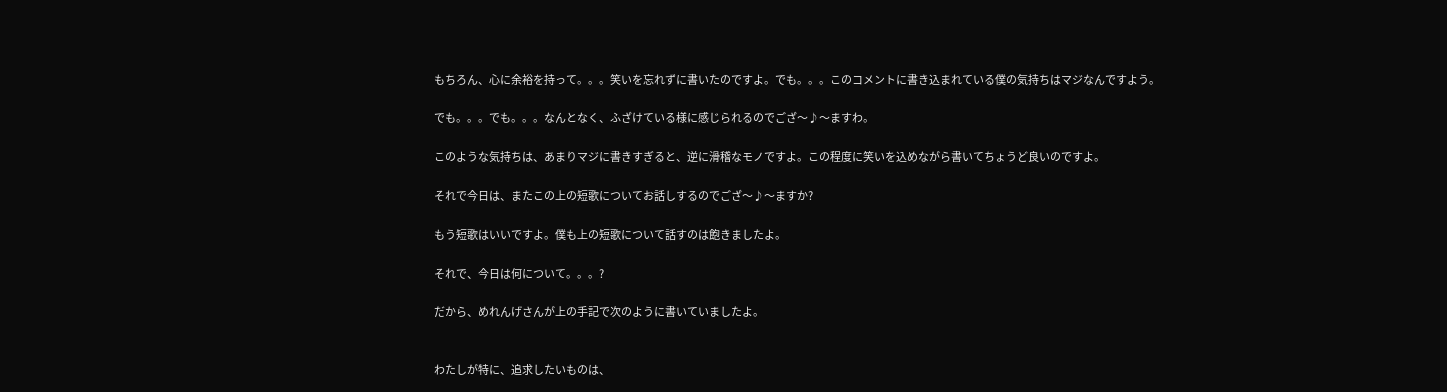もちろん、心に余裕を持って。。。笑いを忘れずに書いたのですよ。でも。。。このコメントに書き込まれている僕の気持ちはマジなんですよう。

でも。。。でも。。。なんとなく、ふざけている様に感じられるのでござ〜♪〜ますわ。

このような気持ちは、あまりマジに書きすぎると、逆に滑稽なモノですよ。この程度に笑いを込めながら書いてちょうど良いのですよ。

それで今日は、またこの上の短歌についてお話しするのでござ〜♪〜ますか?

もう短歌はいいですよ。僕も上の短歌について話すのは飽きましたよ。

それで、今日は何について。。。?

だから、めれんげさんが上の手記で次のように書いていましたよ。


わたしが特に、追求したいものは、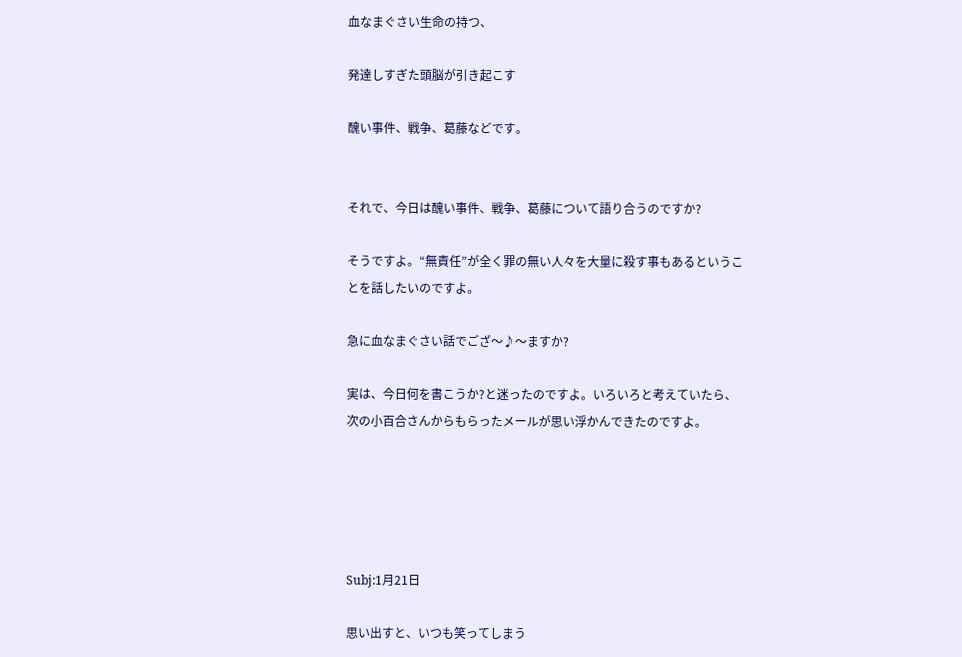血なまぐさい生命の持つ、

発達しすぎた頭脳が引き起こす

醜い事件、戦争、葛藤などです。


それで、今日は醜い事件、戦争、葛藤について語り合うのですか?

そうですよ。“無責任”が全く罪の無い人々を大量に殺す事もあるということを話したいのですよ。

急に血なまぐさい話でござ〜♪〜ますか?

実は、今日何を書こうか?と迷ったのですよ。いろいろと考えていたら、次の小百合さんからもらったメールが思い浮かんできたのですよ。





Subj:1月21日

思い出すと、いつも笑ってしまう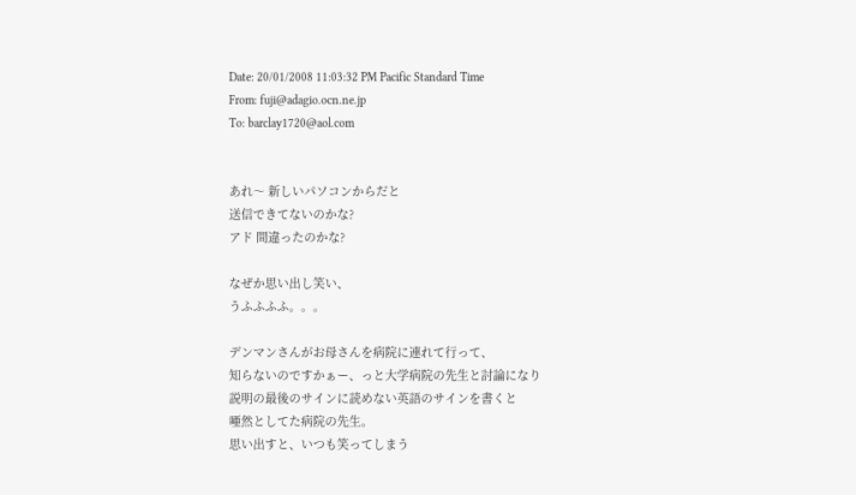Date: 20/01/2008 11:03:32 PM Pacific Standard Time
From: fuji@adagio.ocn.ne.jp
To: barclay1720@aol.com


あれ〜 新しいパソコンからだと
送信できてないのかな?
アド 間違ったのかな?

なぜか思い出し笑い、
うふふふふ。。。

デンマンさんがお母さんを病院に連れて行って、
知らないのですかぁー、っと大学病院の先生と討論になり
説明の最後のサインに読めない英語のサインを書くと
唖然としてた病院の先生。
思い出すと、いつも笑ってしまう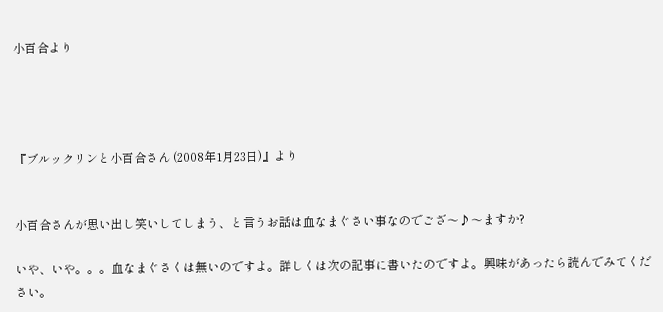小百合より




『ブルックリンと小百合さん (2008年1月23日)』より


小百合さんが思い出し笑いしてしまう、と言うお話は血なまぐさい事なのでござ〜♪〜ますか?

いや、いや。。。血なまぐさくは無いのですよ。詳しくは次の記事に書いたのですよ。興味があったら読んでみてください。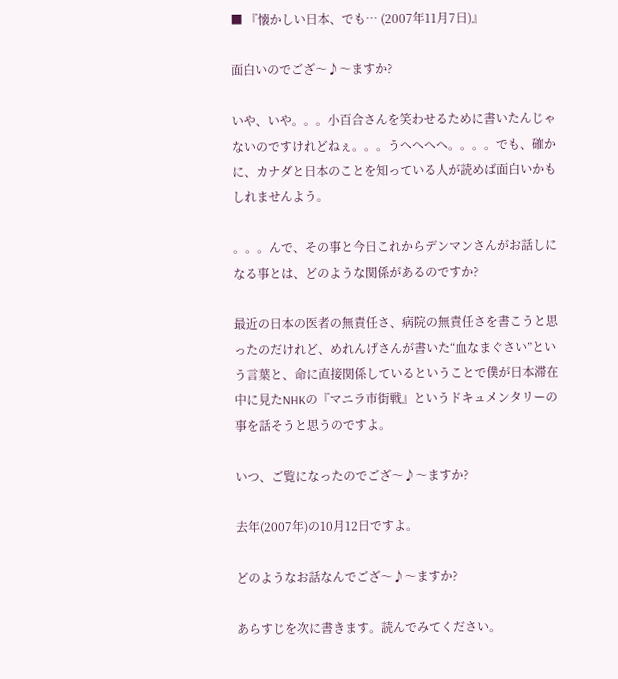■ 『懐かしい日本、でも… (2007年11月7日)』

面白いのでござ〜♪〜ますか?

いや、いや。。。小百合さんを笑わせるために書いたんじゃないのですけれどねぇ。。。うへへへへ。。。。でも、確かに、カナダと日本のことを知っている人が読めば面白いかもしれませんよう。

。。。んで、その事と今日これからデンマンさんがお話しになる事とは、どのような関係があるのですか?

最近の日本の医者の無責任さ、病院の無責任さを書こうと思ったのだけれど、めれんげさんが書いた“血なまぐさい”という言葉と、命に直接関係しているということで僕が日本滞在中に見たNHKの『マニラ市街戦』というドキュメンタリーの事を話そうと思うのですよ。

いつ、ご覧になったのでござ〜♪〜ますか?

去年(2007年)の10月12日ですよ。

どのようなお話なんでござ〜♪〜ますか?

あらすじを次に書きます。読んでみてください。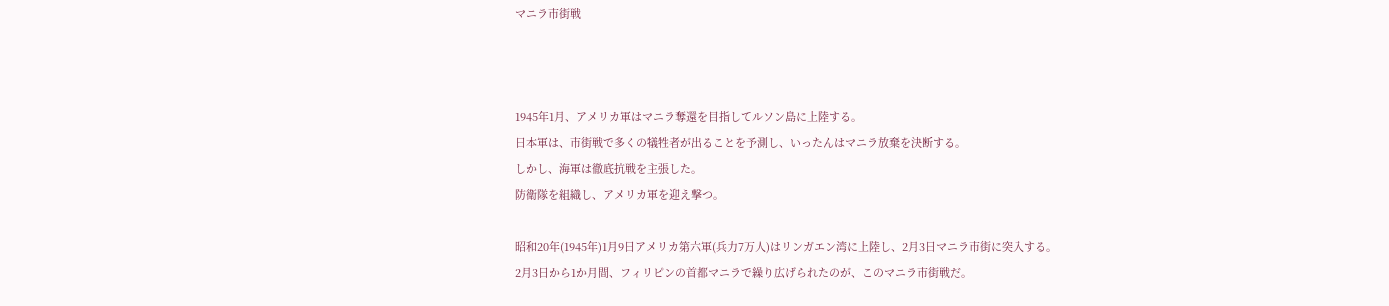マニラ市街戦



1945年1月、アメリカ軍はマニラ奪還を目指してルソン島に上陸する。
日本軍は、市街戦で多くの犠牲者が出ることを予測し、いったんはマニラ放棄を決断する。
しかし、海軍は徹底抗戦を主張した。
防衛隊を組織し、アメリカ軍を迎え撃つ。

昭和20年(1945年)1月9日アメリカ第六軍(兵力7万人)はリンガエン湾に上陸し、2月3日マニラ市街に突入する。
2月3日から1か月間、フィリピンの首都マニラで繰り広げられたのが、このマニラ市街戦だ。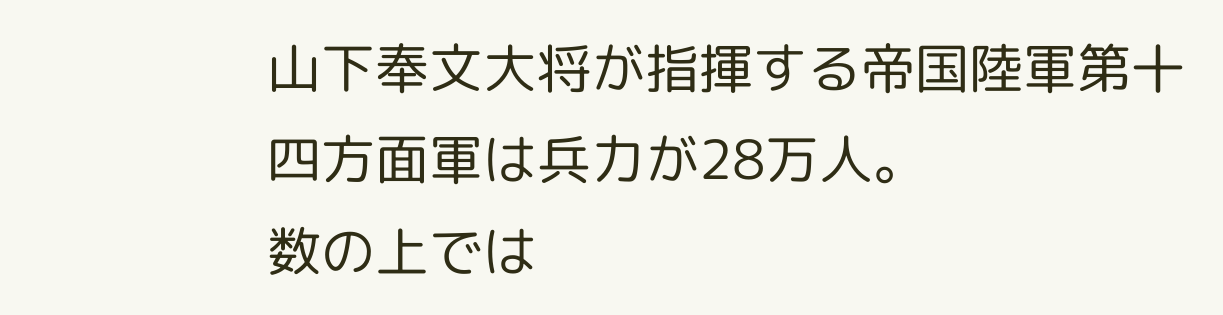山下奉文大将が指揮する帝国陸軍第十四方面軍は兵力が28万人。
数の上では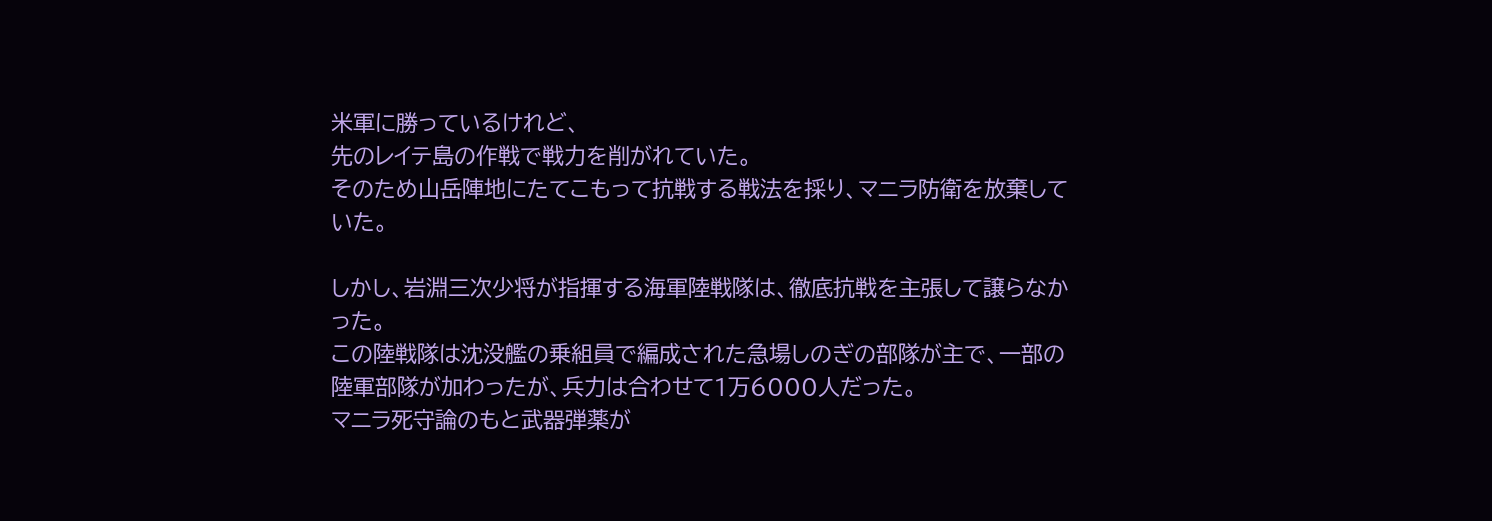米軍に勝っているけれど、
先のレイテ島の作戦で戦力を削がれていた。
そのため山岳陣地にたてこもって抗戦する戦法を採り、マニラ防衛を放棄していた。

しかし、岩淵三次少将が指揮する海軍陸戦隊は、徹底抗戦を主張して譲らなかった。
この陸戦隊は沈没艦の乗組員で編成された急場しのぎの部隊が主で、一部の陸軍部隊が加わったが、兵力は合わせて1万6000人だった。
マニラ死守論のもと武器弾薬が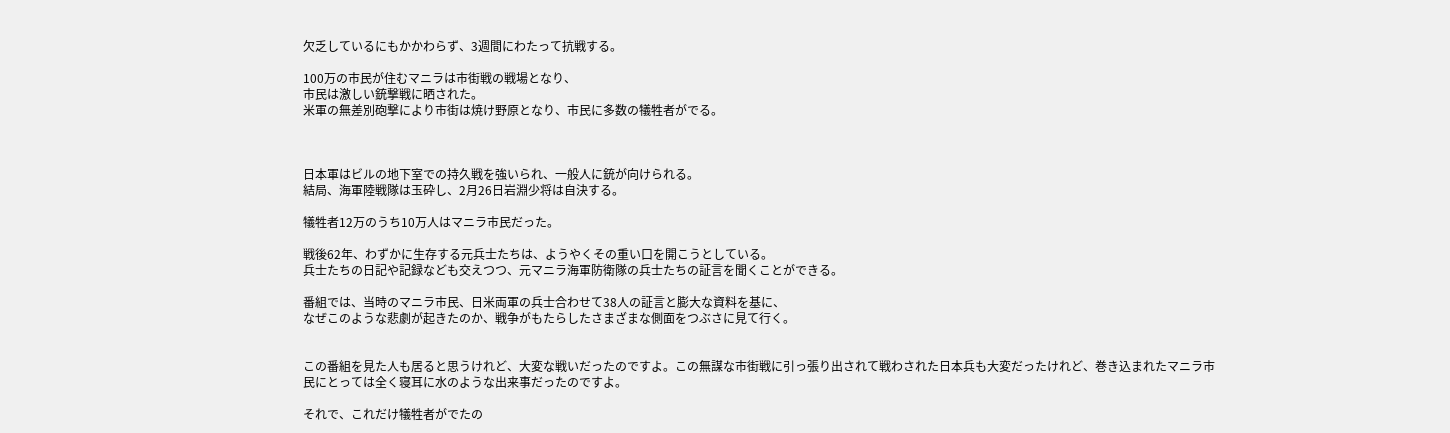欠乏しているにもかかわらず、3週間にわたって抗戦する。

100万の市民が住むマニラは市街戦の戦場となり、
市民は激しい銃撃戦に晒された。
米軍の無差別砲撃により市街は焼け野原となり、市民に多数の犠牲者がでる。



日本軍はビルの地下室での持久戦を強いられ、一般人に銃が向けられる。
結局、海軍陸戦隊は玉砕し、2月26日岩淵少将は自決する。

犠牲者12万のうち10万人はマニラ市民だった。

戦後62年、わずかに生存する元兵士たちは、ようやくその重い口を開こうとしている。
兵士たちの日記や記録なども交えつつ、元マニラ海軍防衛隊の兵士たちの証言を聞くことができる。

番組では、当時のマニラ市民、日米両軍の兵士合わせて38人の証言と膨大な資料を基に、
なぜこのような悲劇が起きたのか、戦争がもたらしたさまざまな側面をつぶさに見て行く。


この番組を見た人も居ると思うけれど、大変な戦いだったのですよ。この無謀な市街戦に引っ張り出されて戦わされた日本兵も大変だったけれど、巻き込まれたマニラ市民にとっては全く寝耳に水のような出来事だったのですよ。

それで、これだけ犠牲者がでたの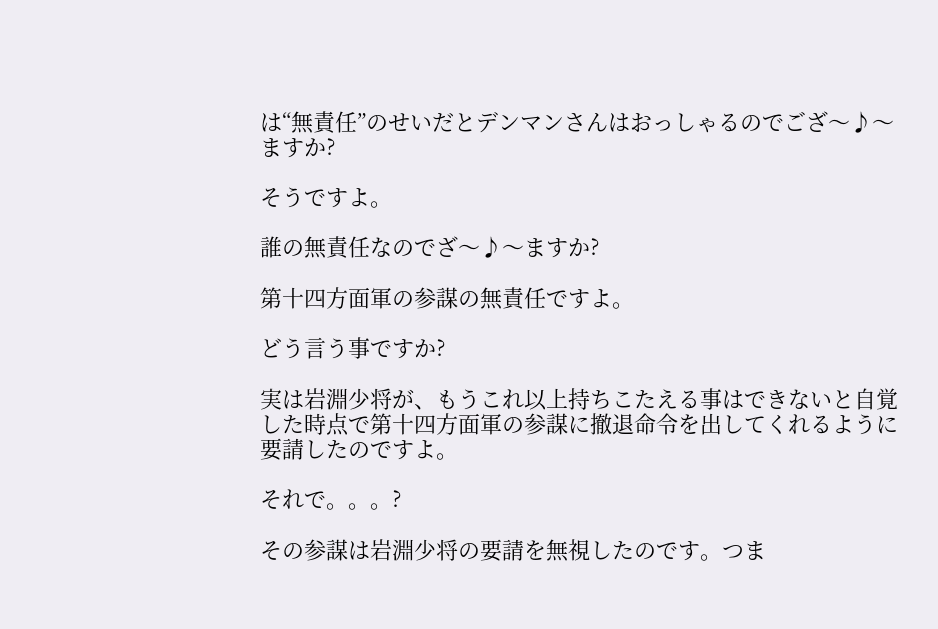は“無責任”のせいだとデンマンさんはおっしゃるのでござ〜♪〜ますか?

そうですよ。

誰の無責任なのでざ〜♪〜ますか?

第十四方面軍の参謀の無責任ですよ。

どう言う事ですか?

実は岩淵少将が、もうこれ以上持ちこたえる事はできないと自覚した時点で第十四方面軍の参謀に撤退命令を出してくれるように要請したのですよ。

それで。。。?

その参謀は岩淵少将の要請を無視したのです。つま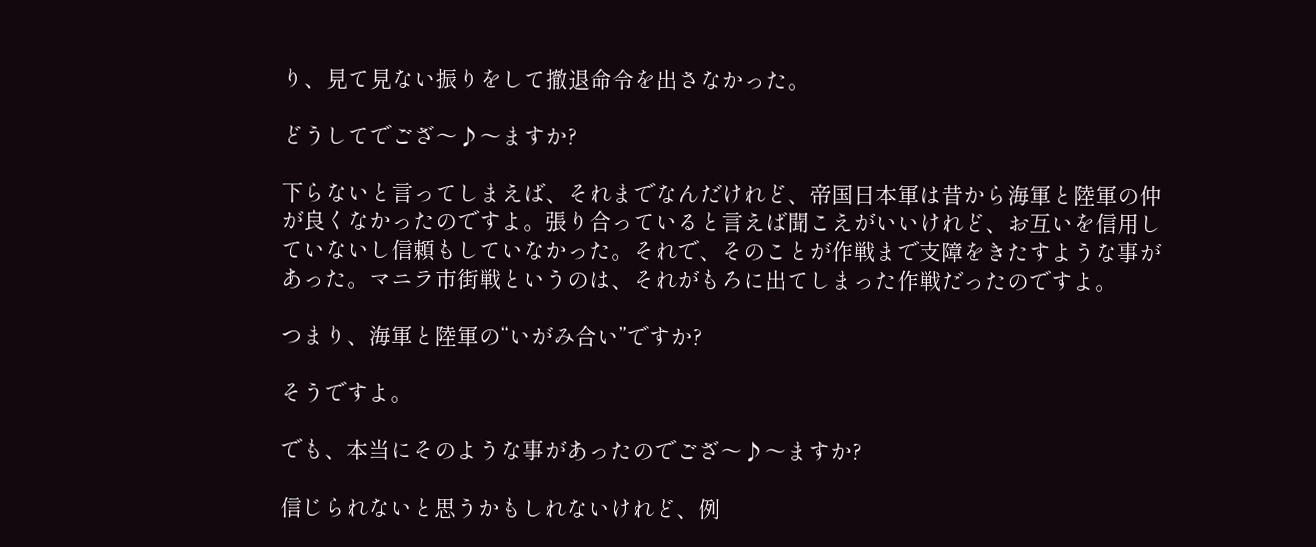り、見て見ない振りをして撤退命令を出さなかった。

どうしてでござ〜♪〜ますか?

下らないと言ってしまえば、それまでなんだけれど、帝国日本軍は昔から海軍と陸軍の仲が良くなかったのですよ。張り合っていると言えば聞こえがいいけれど、お互いを信用していないし信頼もしていなかった。それで、そのことが作戦まで支障をきたすような事があった。マニラ市街戦というのは、それがもろに出てしまった作戦だったのですよ。

つまり、海軍と陸軍の“いがみ合い”ですか?

そうですよ。

でも、本当にそのような事があったのでござ〜♪〜ますか?

信じられないと思うかもしれないけれど、例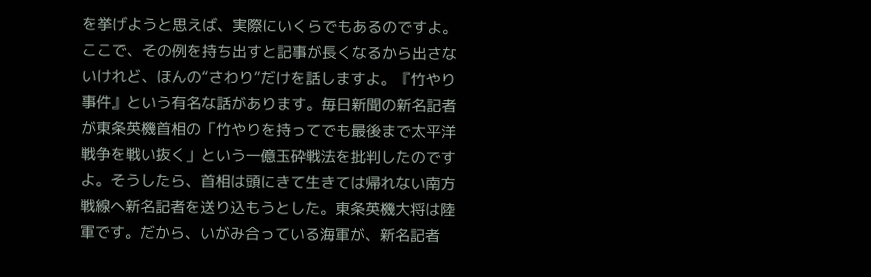を挙げようと思えば、実際にいくらでもあるのですよ。ここで、その例を持ち出すと記事が長くなるから出さないけれど、ほんの“さわり”だけを話しますよ。『竹やり事件』という有名な話があります。毎日新聞の新名記者が東条英機首相の「竹やりを持ってでも最後まで太平洋戦争を戦い抜く」という一億玉砕戦法を批判したのですよ。そうしたら、首相は頭にきて生きては帰れない南方戦線へ新名記者を送り込もうとした。東条英機大将は陸軍です。だから、いがみ合っている海軍が、新名記者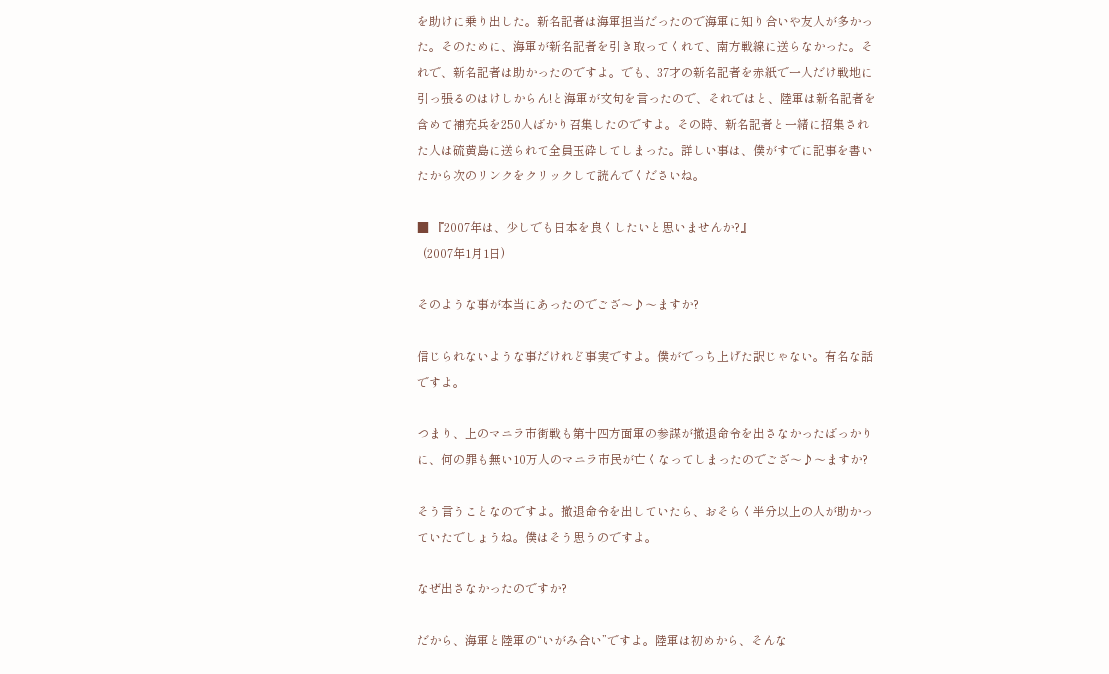を助けに乗り出した。新名記者は海軍担当だったので海軍に知り合いや友人が多かった。そのために、海軍が新名記者を引き取ってくれて、南方戦線に送らなかった。それで、新名記者は助かったのですよ。でも、37才の新名記者を赤紙で一人だけ戦地に引っ張るのはけしからん!と海軍が文句を言ったので、それではと、陸軍は新名記者を含めて補充兵を250人ばかり召集したのですよ。その時、新名記者と一緒に招集された人は硫黄島に送られて全員玉砕してしまった。詳しい事は、僕がすでに記事を書いたから次のリンクをクリックして読んでくださいね。

■ 『2007年は、少しでも日本を良くしたいと思いませんか?』
  (2007年1月1日)

そのような事が本当にあったのでござ〜♪〜ますか?

信じられないような事だけれど事実ですよ。僕がでっち上げた訳じゃない。有名な話ですよ。

つまり、上のマニラ市街戦も第十四方面軍の参謀が撤退命令を出さなかったばっかりに、何の罪も無い10万人のマニラ市民が亡くなってしまったのでござ〜♪〜ますか?

そう言うことなのですよ。撤退命令を出していたら、おそらく半分以上の人が助かっていたでしょうね。僕はそう思うのですよ。

なぜ出さなかったのですか?

だから、海軍と陸軍の“いがみ合い”ですよ。陸軍は初めから、そんな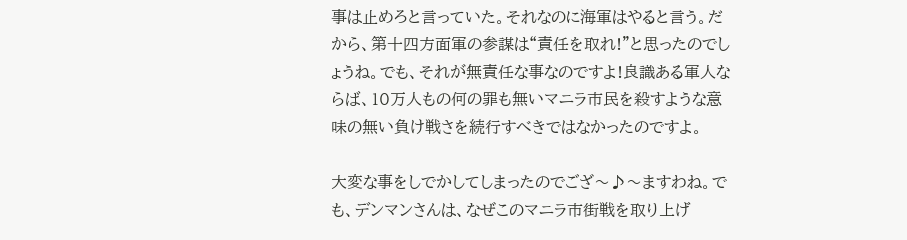事は止めろと言っていた。それなのに海軍はやると言う。だから、第十四方面軍の参謀は“責任を取れ!”と思ったのでしょうね。でも、それが無責任な事なのですよ!良識ある軍人ならば、10万人もの何の罪も無いマニラ市民を殺すような意味の無い負け戦さを続行すべきではなかったのですよ。

大変な事をしでかしてしまったのでござ〜♪〜ますわね。でも、デンマンさんは、なぜこのマニラ市街戦を取り上げ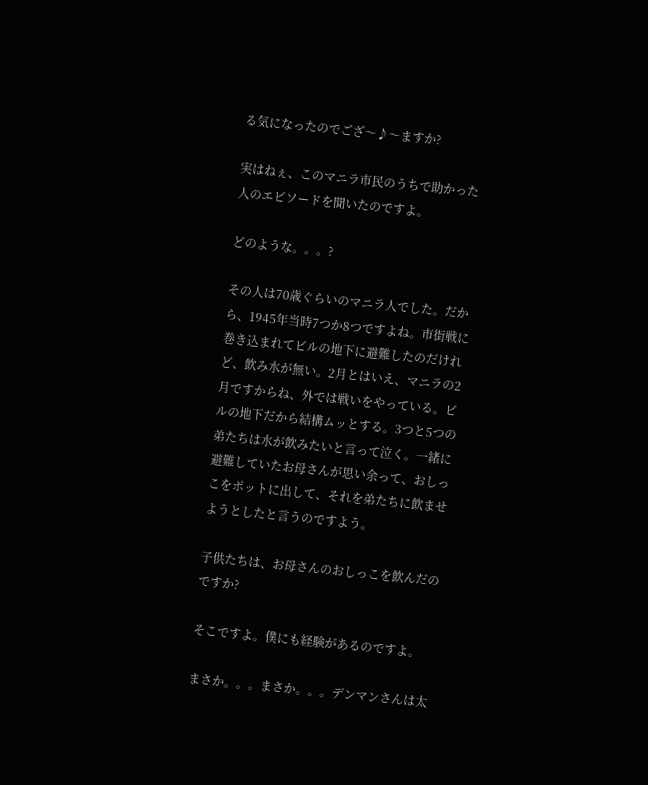る気になったのでござ〜♪〜ますか?

実はねぇ、このマニラ市民のうちで助かった人のエピソードを聞いたのですよ。

どのような。。。?

その人は70歳ぐらいのマニラ人でした。だから、1945年当時7つか8つですよね。市街戦に巻き込まれてビルの地下に避難したのだけれど、飲み水が無い。2月とはいえ、マニラの2月ですからね、外では戦いをやっている。ビルの地下だから結構ムッとする。3つと5つの弟たちは水が飲みたいと言って泣く。一緒に避難していたお母さんが思い余って、おしっこをポットに出して、それを弟たちに飲ませようとしたと言うのですよう。

子供たちは、お母さんのおしっこを飲んだのですか?

そこですよ。僕にも経験があるのですよ。

まさか。。。まさか。。。デンマンさんは太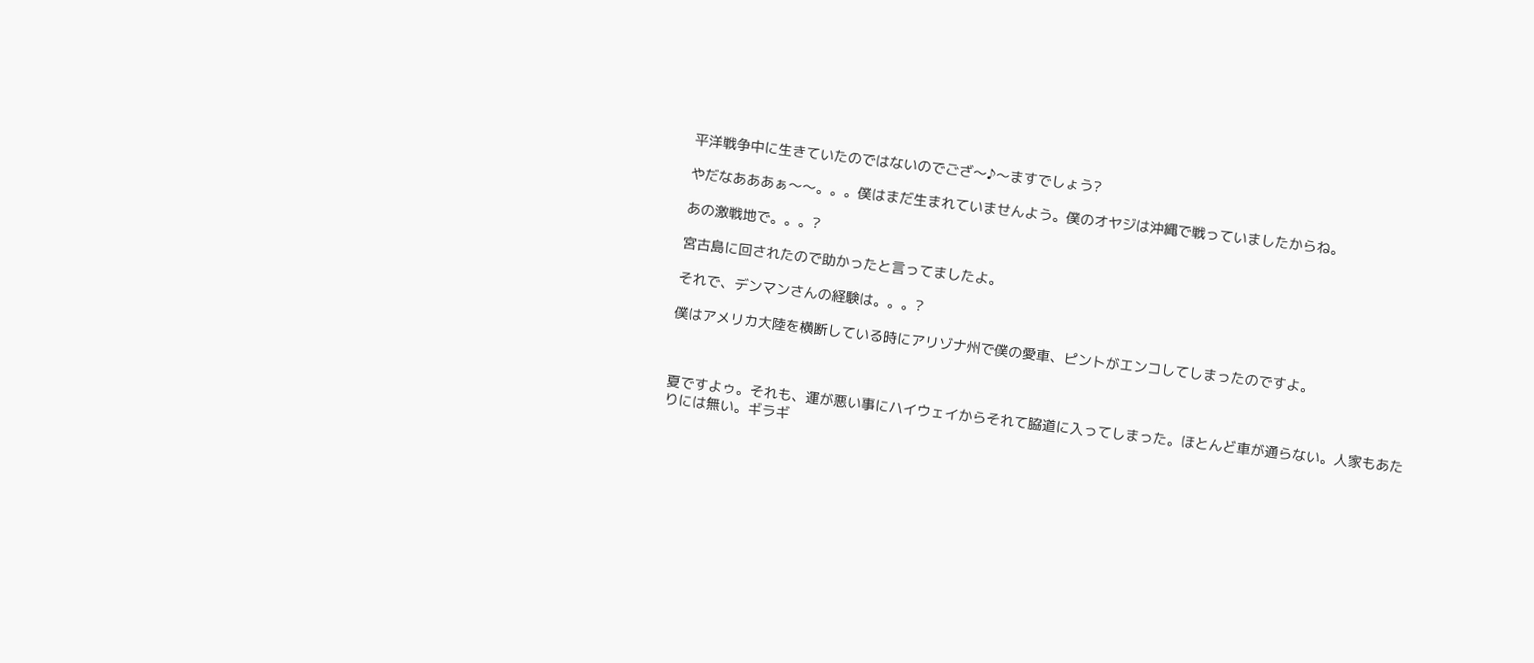平洋戦争中に生きていたのではないのでござ〜♪〜ますでしょう?

やだなあああぁ〜〜。。。僕はまだ生まれていませんよう。僕のオヤジは沖縄で戦っていましたからね。

あの激戦地で。。。?

宮古島に回されたので助かったと言ってましたよ。

それで、デンマンさんの経験は。。。?

僕はアメリカ大陸を横断している時にアリゾナ州で僕の愛車、ピントがエンコしてしまったのですよ。



夏ですよゥ。それも、運が悪い事にハイウェイからそれて脇道に入ってしまった。ほとんど車が通らない。人家もあたりには無い。ギラギ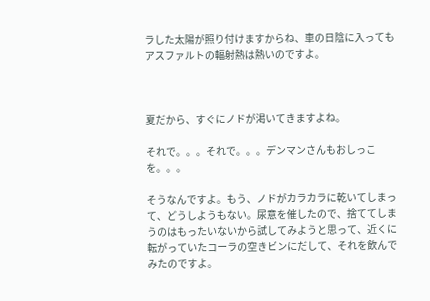ラした太陽が照り付けますからね、車の日陰に入ってもアスファルトの輻射熱は熱いのですよ。



夏だから、すぐにノドが渇いてきますよね。

それで。。。それで。。。デンマンさんもおしっこを。。。

そうなんですよ。もう、ノドがカラカラに乾いてしまって、どうしようもない。尿意を催したので、捨ててしまうのはもったいないから試してみようと思って、近くに転がっていたコーラの空きビンにだして、それを飲んでみたのですよ。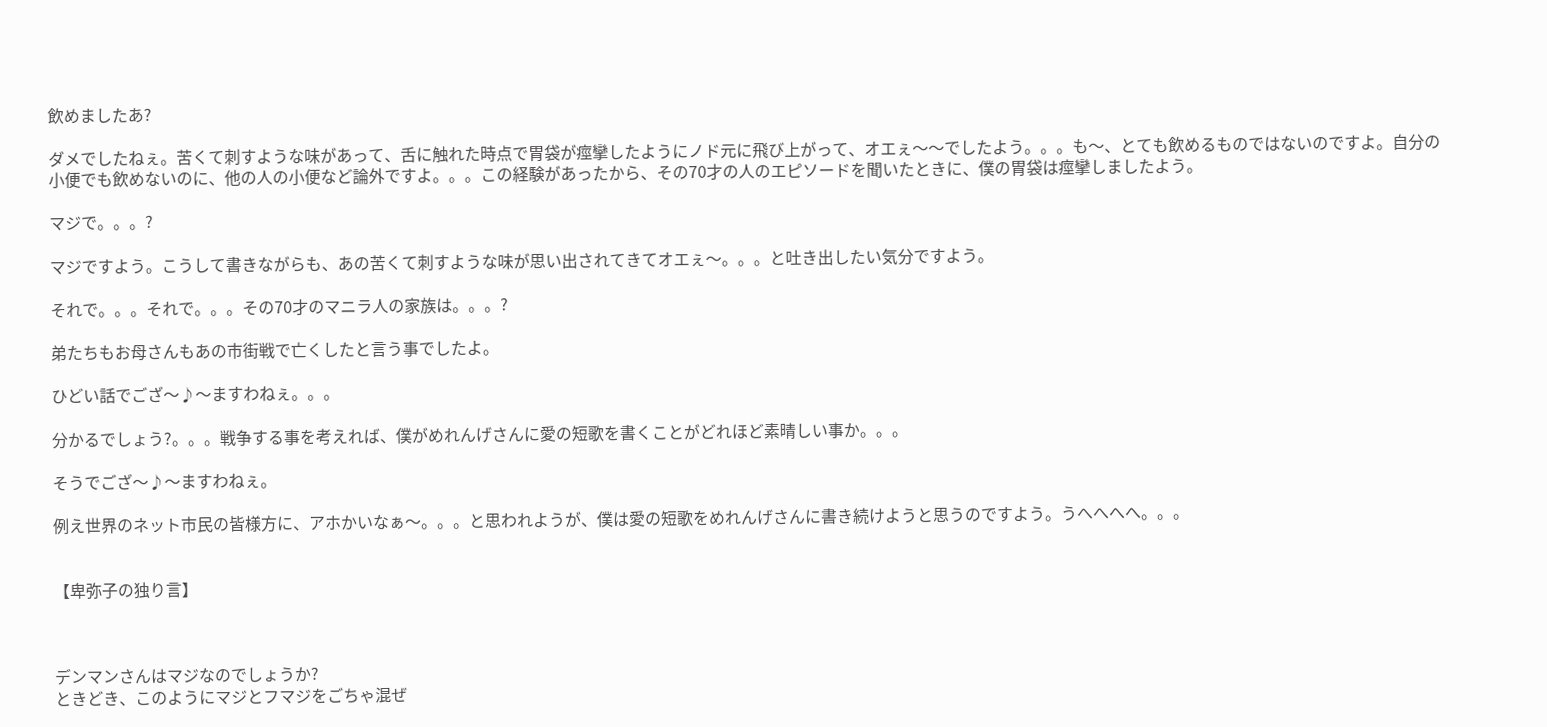飲めましたあ?

ダメでしたねぇ。苦くて刺すような味があって、舌に触れた時点で胃袋が痙攣したようにノド元に飛び上がって、オエぇ〜〜でしたよう。。。も〜、とても飲めるものではないのですよ。自分の小便でも飲めないのに、他の人の小便など論外ですよ。。。この経験があったから、その70才の人のエピソードを聞いたときに、僕の胃袋は痙攣しましたよう。

マジで。。。?

マジですよう。こうして書きながらも、あの苦くて刺すような味が思い出されてきてオエぇ〜。。。と吐き出したい気分ですよう。

それで。。。それで。。。その70才のマニラ人の家族は。。。?

弟たちもお母さんもあの市街戦で亡くしたと言う事でしたよ。

ひどい話でござ〜♪〜ますわねぇ。。。

分かるでしょう?。。。戦争する事を考えれば、僕がめれんげさんに愛の短歌を書くことがどれほど素晴しい事か。。。

そうでござ〜♪〜ますわねぇ。

例え世界のネット市民の皆様方に、アホかいなぁ〜。。。と思われようが、僕は愛の短歌をめれんげさんに書き続けようと思うのですよう。うへへへへ。。。


【卑弥子の独り言】



デンマンさんはマジなのでしょうか?
ときどき、このようにマジとフマジをごちゃ混ぜ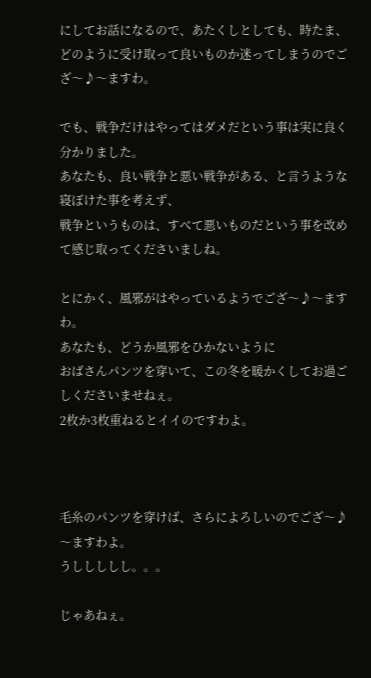にしてお話になるので、あたくしとしても、時たま、どのように受け取って良いものか迷ってしまうのでござ〜♪〜ますわ。

でも、戦争だけはやってはダメだという事は実に良く分かりました。
あなたも、良い戦争と悪い戦争がある、と言うような寝ぼけた事を考えず、
戦争というものは、すべて悪いものだという事を改めて感じ取ってくださいましね。

とにかく、風邪がはやっているようでござ〜♪〜ますわ。
あなたも、どうか風邪をひかないように
おばさんパンツを穿いて、この冬を暖かくしてお過ごしくださいませねぇ。
2枚か3枚重ねるとイイのですわよ。



毛糸のパンツを穿けば、さらによろしいのでござ〜♪〜ますわよ。
うししししし。。。

じゃあねぇ。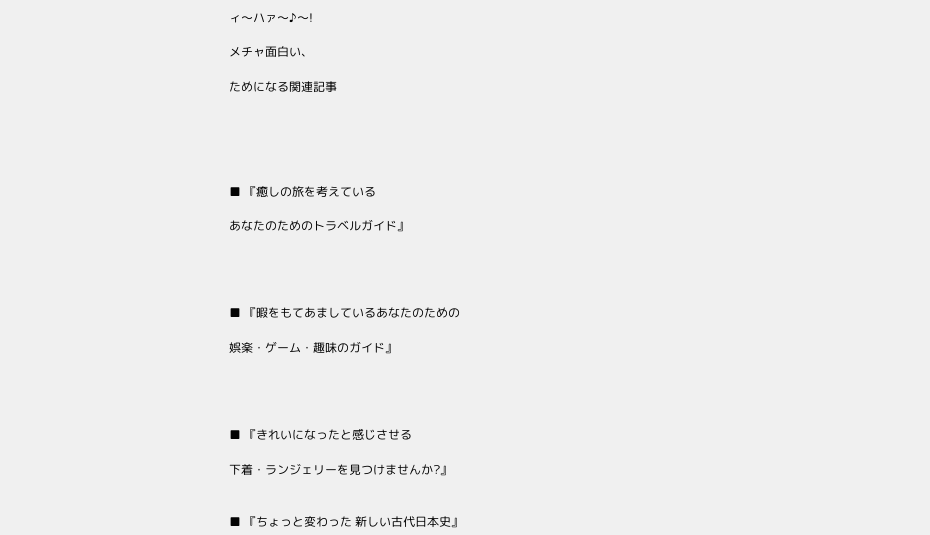ィ〜ハァ〜♪〜!

メチャ面白い、

ためになる関連記事





■ 『癒しの旅を考えている

あなたのためのトラベルガイド』




■ 『暇をもてあましているあなたのための

娯楽・ゲーム・趣味のガイド』




■ 『きれいになったと感じさせる

下着・ランジェリーを見つけませんか?』


■ 『ちょっと変わった 新しい古代日本史』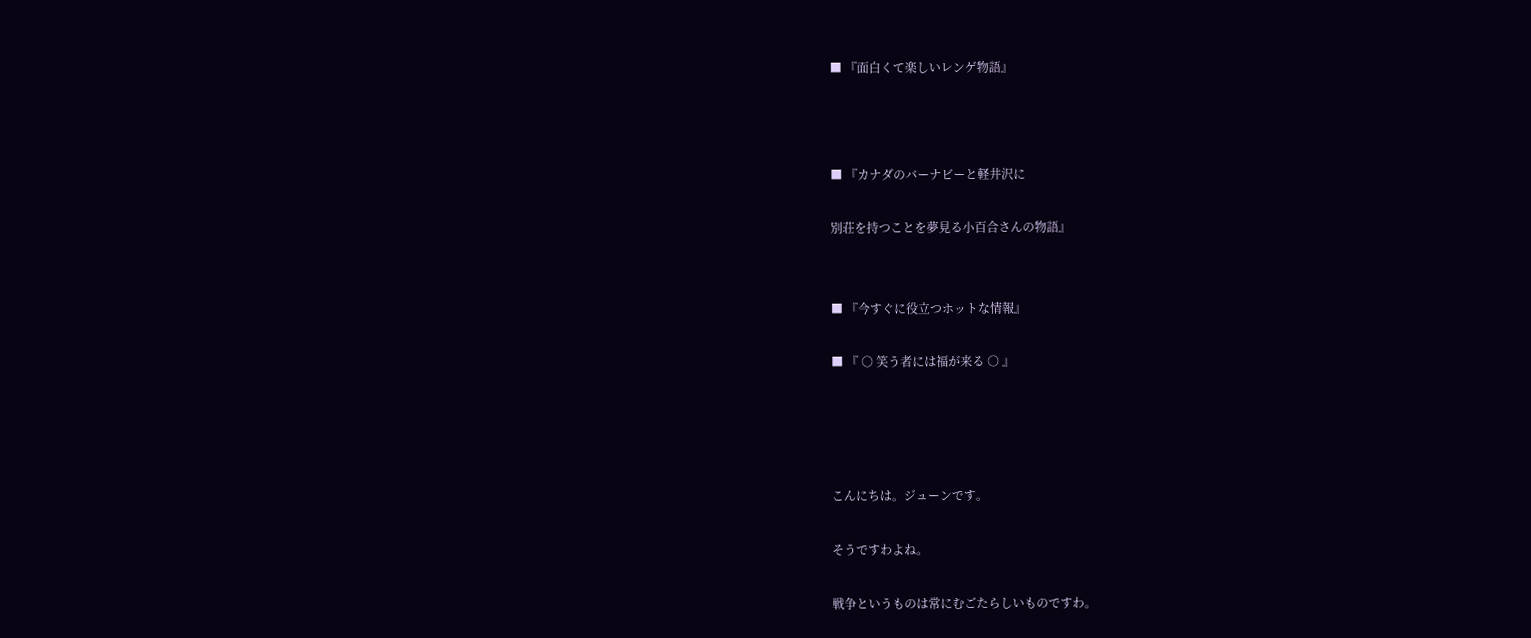■ 『面白くて楽しいレンゲ物語』



■ 『カナダのバーナビーと軽井沢に

別荘を持つことを夢見る小百合さんの物語』


■ 『今すぐに役立つホットな情報』

■ 『 ○ 笑う者には福が来る ○ 』




こんにちは。ジューンです。

そうですわよね。

戦争というものは常にむごたらしいものですわ。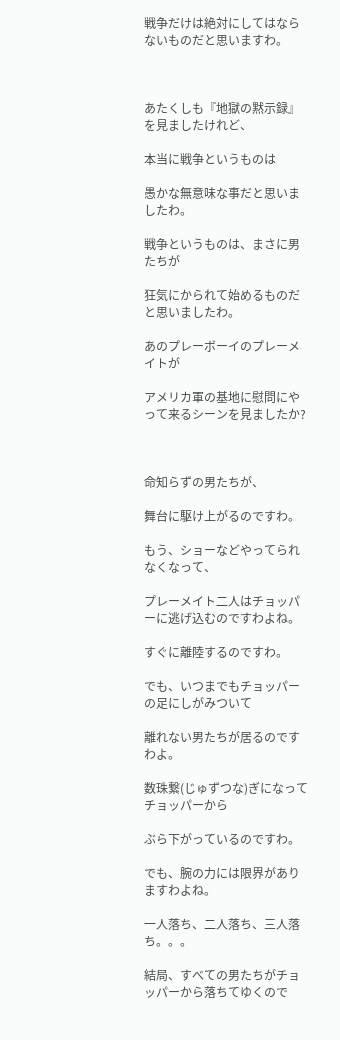戦争だけは絶対にしてはならないものだと思いますわ。



あたくしも『地獄の黙示録』を見ましたけれど、

本当に戦争というものは

愚かな無意味な事だと思いましたわ。

戦争というものは、まさに男たちが

狂気にかられて始めるものだと思いましたわ。

あのプレーボーイのプレーメイトが

アメリカ軍の基地に慰問にやって来るシーンを見ましたか?



命知らずの男たちが、

舞台に駆け上がるのですわ。

もう、ショーなどやってられなくなって、

プレーメイト二人はチョッパーに逃げ込むのですわよね。

すぐに離陸するのですわ。

でも、いつまでもチョッパーの足にしがみついて

離れない男たちが居るのですわよ。

数珠繋(じゅずつな)ぎになってチョッパーから

ぶら下がっているのですわ。

でも、腕の力には限界がありますわよね。

一人落ち、二人落ち、三人落ち。。。

結局、すべての男たちがチョッパーから落ちてゆくので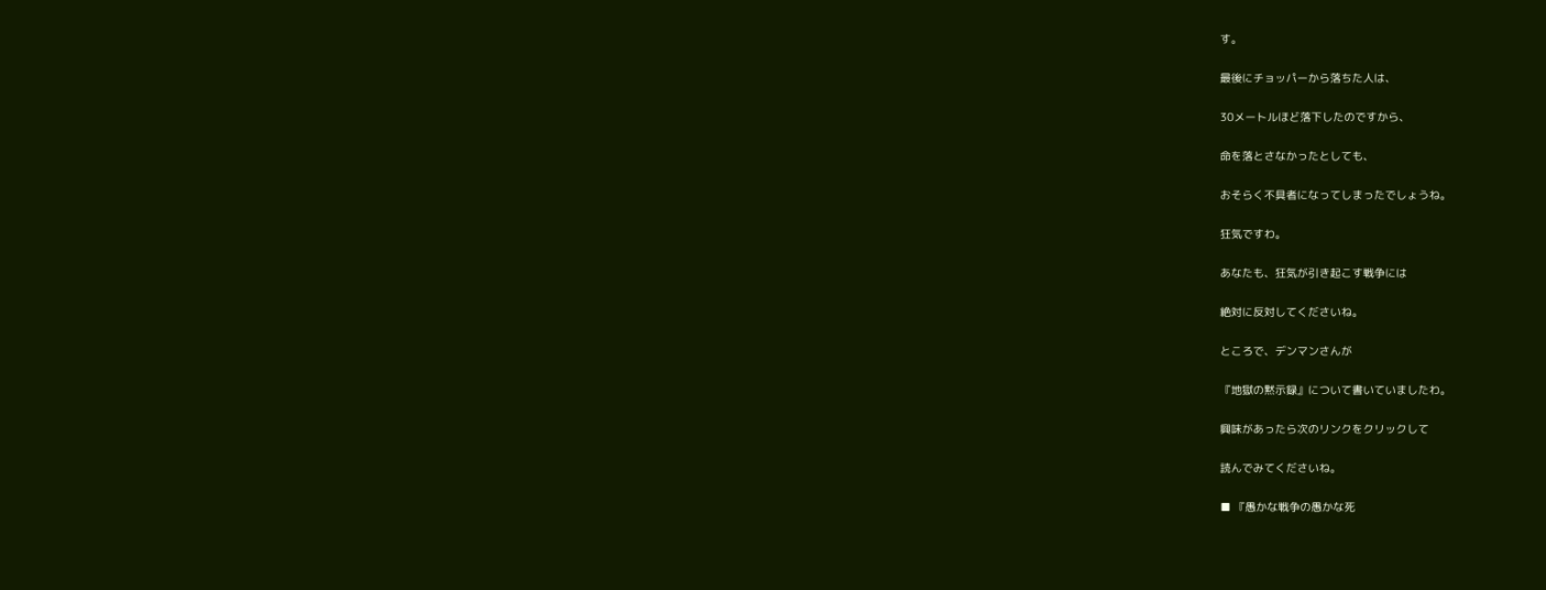す。

最後にチョッパーから落ちた人は、

30メートルほど落下したのですから、

命を落とさなかったとしても、

おそらく不具者になってしまったでしょうね。

狂気ですわ。

あなたも、狂気が引き起こす戦争には

絶対に反対してくださいね。

ところで、デンマンさんが

『地獄の黙示録』について書いていましたわ。

興味があったら次のリンクをクリックして

読んでみてくださいね。

■ 『愚かな戦争の愚かな死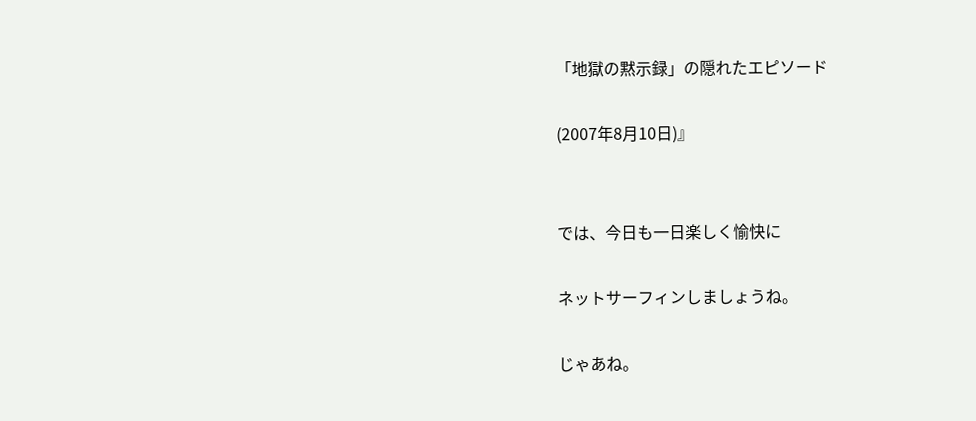「地獄の黙示録」の隠れたエピソード

(2007年8月10日)』


では、今日も一日楽しく愉快に

ネットサーフィンしましょうね。

じゃあね。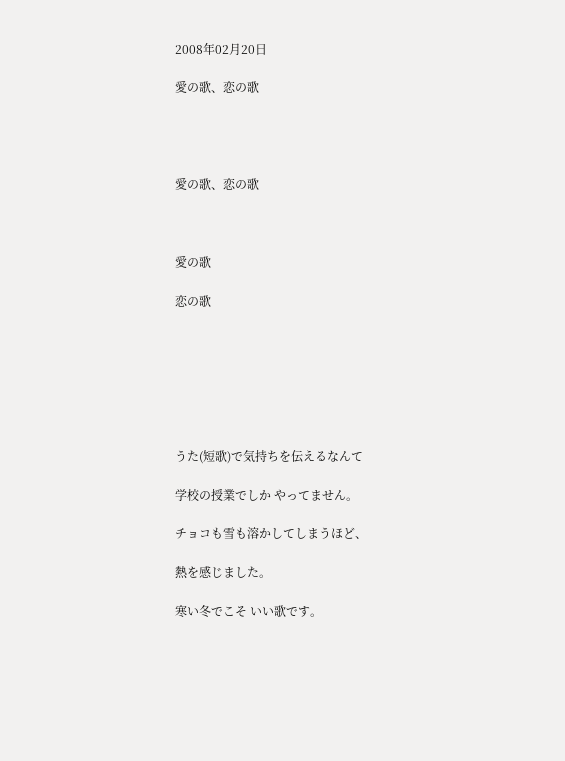2008年02月20日

愛の歌、恋の歌




愛の歌、恋の歌



愛の歌

恋の歌







うた(短歌)で気持ちを伝えるなんて

学校の授業でしか やってません。

チョコも雪も溶かしてしまうほど、

熱を感じました。

寒い冬でこそ いい歌です。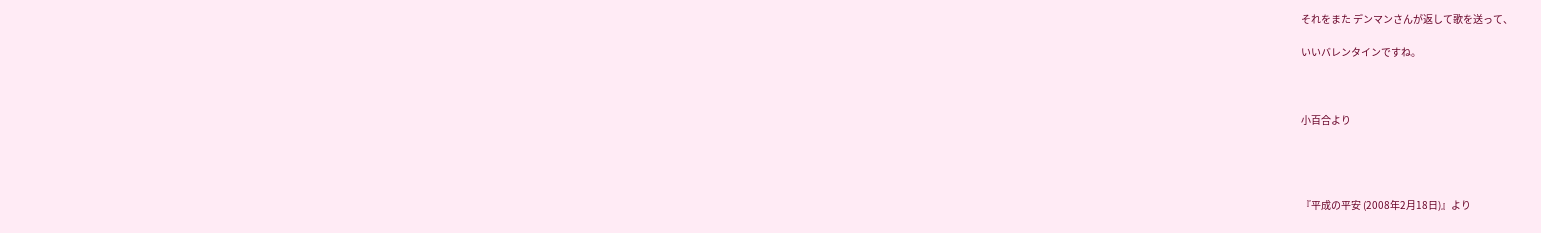それをまた デンマンさんが返して歌を送って、

いいバレンタインですね。



小百合より




『平成の平安 (2008年2月18日)』より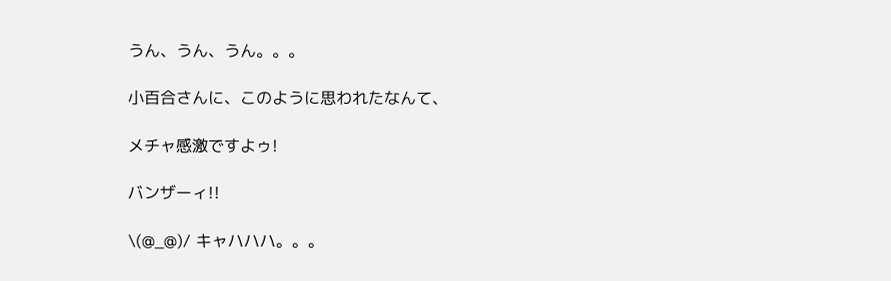うん、うん、うん。。。

小百合さんに、このように思われたなんて、

メチャ感激ですよゥ!

バンザーィ!!

\(@_@)/ キャハハハ。。。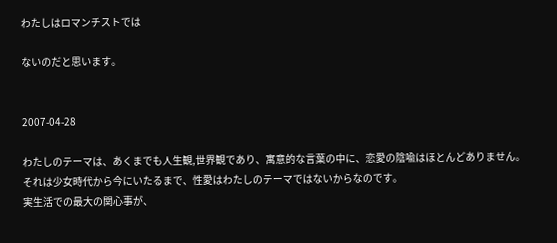わたしはロマンチストでは

ないのだと思います。


2007-04-28

わたしのテーマは、あくまでも人生観,世界観であり、寓意的な言葉の中に、恋愛の陰喩はほとんどありません。
それは少女時代から今にいたるまで、性愛はわたしのテーマではないからなのです。
実生活での最大の関心事が、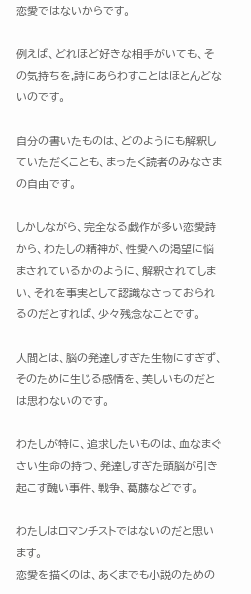恋愛ではないからです。

例えば、どれほど好きな相手がいても、その気持ちを,詩にあらわすことはほとんどないのです。

自分の書いたものは、どのようにも解釈していただくことも、まったく読者のみなさまの自由です。

しかしながら、完全なる戯作が多い恋愛詩から、わたしの精神が、性愛への渇望に悩まされているかのように、解釈されてしまい、それを事実として認識なさっておられるのだとすれば、少々残念なことです。

人間とは、脳の発達しすぎた生物にすぎず、そのために生じる感情を、美しいものだとは思わないのです。

わたしが特に、追求したいものは、血なまぐさい生命の持つ、発達しすぎた頭脳が引き起こす醜い事件、戦争、葛藤などです。

わたしはロマンチストではないのだと思います。
恋愛を描くのは、あくまでも小説のための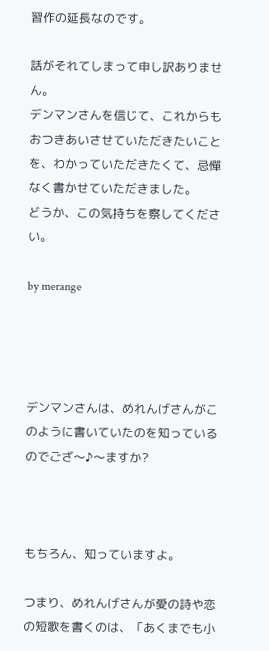習作の延長なのです。

話がそれてしまって申し訳ありません。
デンマンさんを信じて、これからもおつきあいさせていただきたいことを、わかっていただきたくて、忌憚なく書かせていただきました。
どうか、この気持ちを察してください。

by merange




デンマンさんは、めれんげさんがこのように書いていたのを知っているのでござ〜♪〜ますか?



もちろん、知っていますよ。

つまり、めれんげさんが愛の詩や恋の短歌を書くのは、「あくまでも小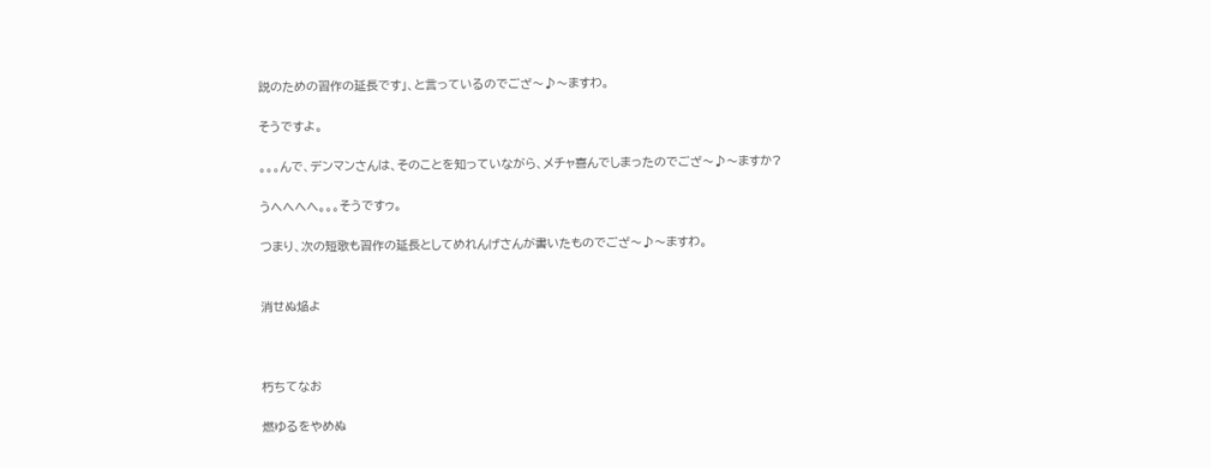説のための習作の延長です」、と言っているのでござ〜♪〜ますわ。

そうですよ。

。。。んで、デンマンさんは、そのことを知っていながら、メチャ喜んでしまったのでござ〜♪〜ますか?

うへへへへ。。。そうですゥ。

つまり、次の短歌も習作の延長としてめれんげさんが書いたものでござ〜♪〜ますわ。


消せぬ焔よ



朽ちてなお

燃ゆるをやめぬ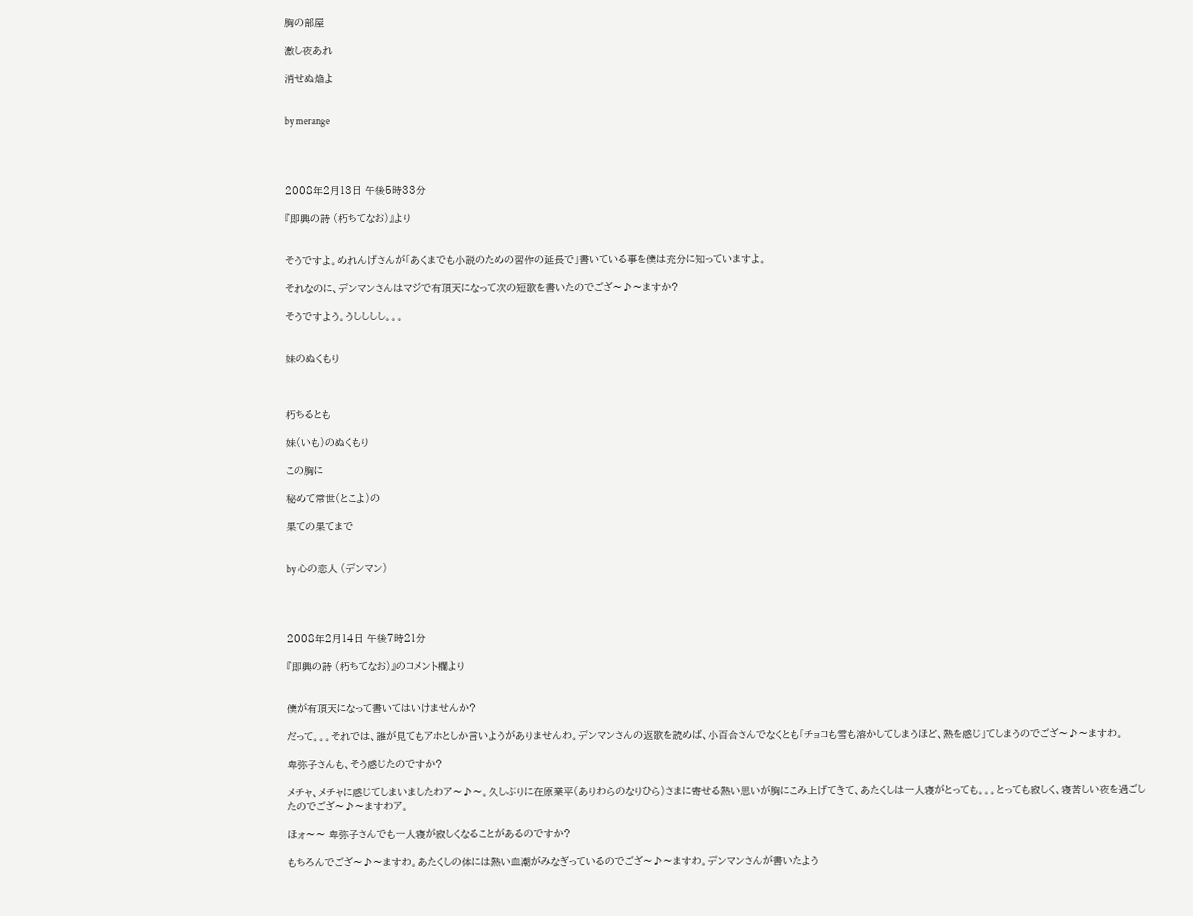胸の部屋

激し夜あれ

消せぬ焔よ


by merange




2008年2月13日 午後5時33分

『即興の詩 (朽ちてなお)』より


そうですよ。めれんげさんが「あくまでも小説のための習作の延長で」書いている事を僕は充分に知っていますよ。

それなのに、デンマンさんはマジで有頂天になって次の短歌を書いたのでござ〜♪〜ますか?

そうですよう。うしししし。。。


妹のぬくもり



朽ちるとも

妹(いも)のぬくもり

この胸に

秘めて常世(とこよ)の

果ての果てまで


by 心の恋人 (デンマン)




2008年2月14日 午後7時21分

『即興の詩 (朽ちてなお)』のコメント欄より


僕が有頂天になって書いてはいけませんか?

だって。。。それでは、誰が見てもアホとしか言いようがありませんわ。デンマンさんの返歌を読めば、小百合さんでなくとも「チョコも雪も溶かしてしまうほど、熱を感じ」てしまうのでござ〜♪〜ますわ。

卑弥子さんも、そう感じたのですか?

メチャ、メチャに感じてしまいましたわア〜♪〜。久しぶりに在原業平(ありわらのなりひら)さまに寄せる熱い思いが胸にこみ上げてきて、あたくしは一人寝がとっても。。。とっても寂しく、寝苦しい夜を過ごしたのでござ〜♪〜ますわア。

ほォ〜〜 卑弥子さんでも一人寝が寂しくなることがあるのですか?

もちろんでござ〜♪〜ますわ。あたくしの体には熱い血潮がみなぎっているのでござ〜♪〜ますわ。デンマンさんが書いたよう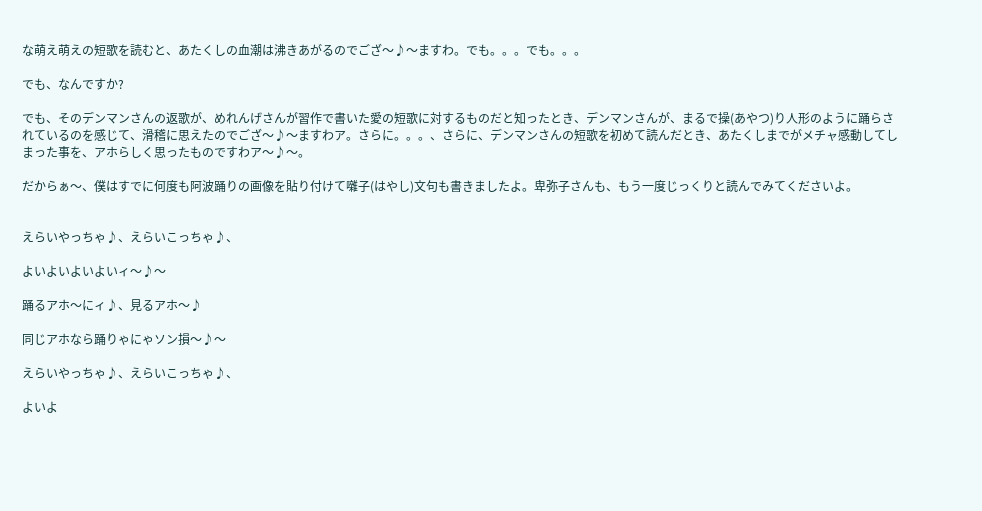な萌え萌えの短歌を読むと、あたくしの血潮は沸きあがるのでござ〜♪〜ますわ。でも。。。でも。。。

でも、なんですか?

でも、そのデンマンさんの返歌が、めれんげさんが習作で書いた愛の短歌に対するものだと知ったとき、デンマンさんが、まるで操(あやつ)り人形のように踊らされているのを感じて、滑稽に思えたのでござ〜♪〜ますわア。さらに。。。、さらに、デンマンさんの短歌を初めて読んだとき、あたくしまでがメチャ感動してしまった事を、アホらしく思ったものですわア〜♪〜。

だからぁ〜、僕はすでに何度も阿波踊りの画像を貼り付けて囃子(はやし)文句も書きましたよ。卑弥子さんも、もう一度じっくりと読んでみてくださいよ。


えらいやっちゃ♪、えらいこっちゃ♪、

よいよいよいよいィ〜♪〜

踊るアホ〜にィ♪、見るアホ〜♪

同じアホなら踊りゃにゃソン損〜♪〜

えらいやっちゃ♪、えらいこっちゃ♪、

よいよ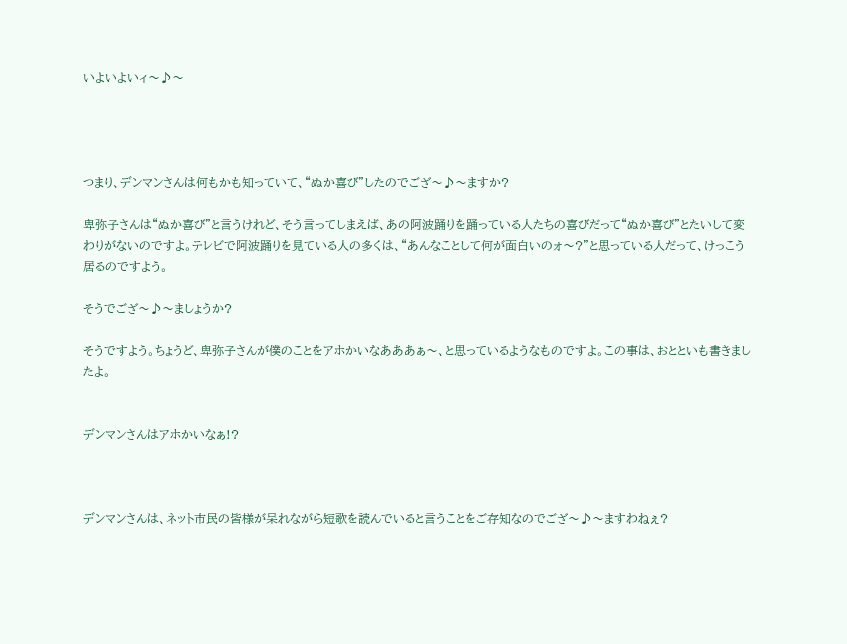いよいよいィ〜♪〜




つまり、デンマンさんは何もかも知っていて、“ぬか喜び”したのでござ〜♪〜ますか?

卑弥子さんは“ぬか喜び”と言うけれど、そう言ってしまえば、あの阿波踊りを踊っている人たちの喜びだって“ぬか喜び”とたいして変わりがないのですよ。テレビで阿波踊りを見ている人の多くは、“あんなことして何が面白いのォ〜?”と思っている人だって、けっこう居るのですよう。

そうでござ〜♪〜ましょうか?

そうですよう。ちょうど、卑弥子さんが僕のことをアホかいなあああぁ〜、と思っているようなものですよ。この事は、おとといも書きましたよ。


デンマンさんはアホかいなぁ!?



デンマンさんは、ネット市民の皆様が呆れながら短歌を読んでいると言うことをご存知なのでござ〜♪〜ますわねぇ?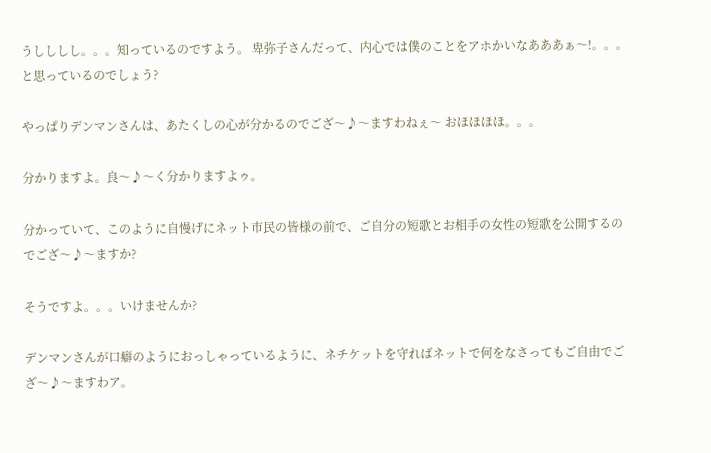うしししし。。。知っているのですよう。 卑弥子さんだって、内心では僕のことをアホかいなあああぁ〜!。。。と思っているのでしょう?

やっぱりデンマンさんは、あたくしの心が分かるのでござ〜♪〜ますわねぇ〜 おほほほほ。。。

分かりますよ。良〜♪〜く分かりますよゥ。

分かっていて、このように自慢げにネット市民の皆様の前で、ご自分の短歌とお相手の女性の短歌を公開するのでござ〜♪〜ますか?

そうですよ。。。いけませんか?

デンマンさんが口癖のようにおっしゃっているように、ネチケットを守ればネットで何をなさってもご自由でござ〜♪〜ますわア。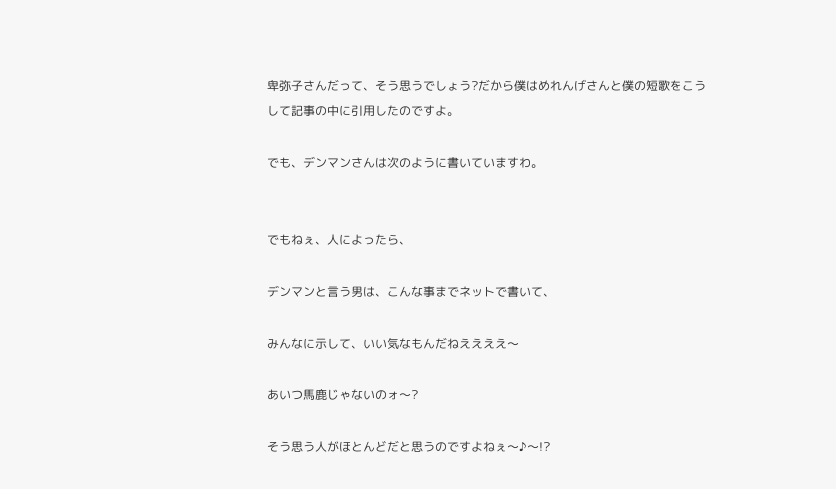卑弥子さんだって、そう思うでしょう?だから僕はめれんげさんと僕の短歌をこうして記事の中に引用したのですよ。

でも、デンマンさんは次のように書いていますわ。


でもねぇ、人によったら、

デンマンと言う男は、こんな事までネットで書いて、

みんなに示して、いい気なもんだねええええ〜

あいつ馬鹿じゃないのォ〜?

そう思う人がほとんどだと思うのですよねぇ〜♪〜!?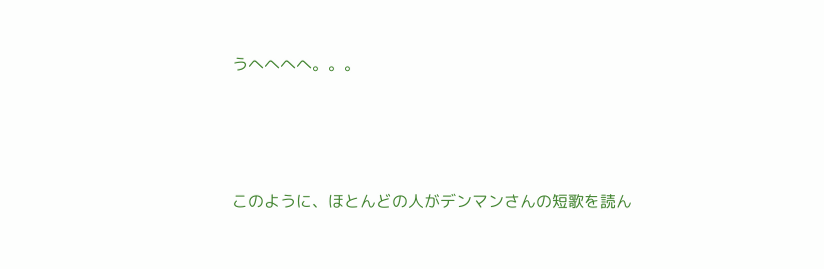うへへへへ。。。




このように、ほとんどの人がデンマンさんの短歌を読ん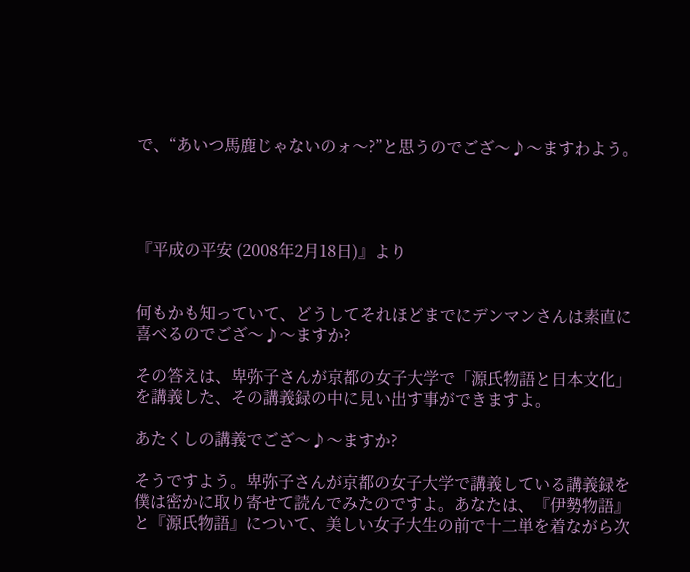で、“あいつ馬鹿じゃないのォ〜?”と思うのでござ〜♪〜ますわよう。




『平成の平安 (2008年2月18日)』より


何もかも知っていて、どうしてそれほどまでにデンマンさんは素直に喜べるのでござ〜♪〜ますか?

その答えは、卑弥子さんが京都の女子大学で「源氏物語と日本文化」を講義した、その講義録の中に見い出す事ができますよ。

あたくしの講義でござ〜♪〜ますか?

そうですよう。卑弥子さんが京都の女子大学で講義している講義録を僕は密かに取り寄せて読んでみたのですよ。あなたは、『伊勢物語』と『源氏物語』について、美しい女子大生の前で十二単を着ながら次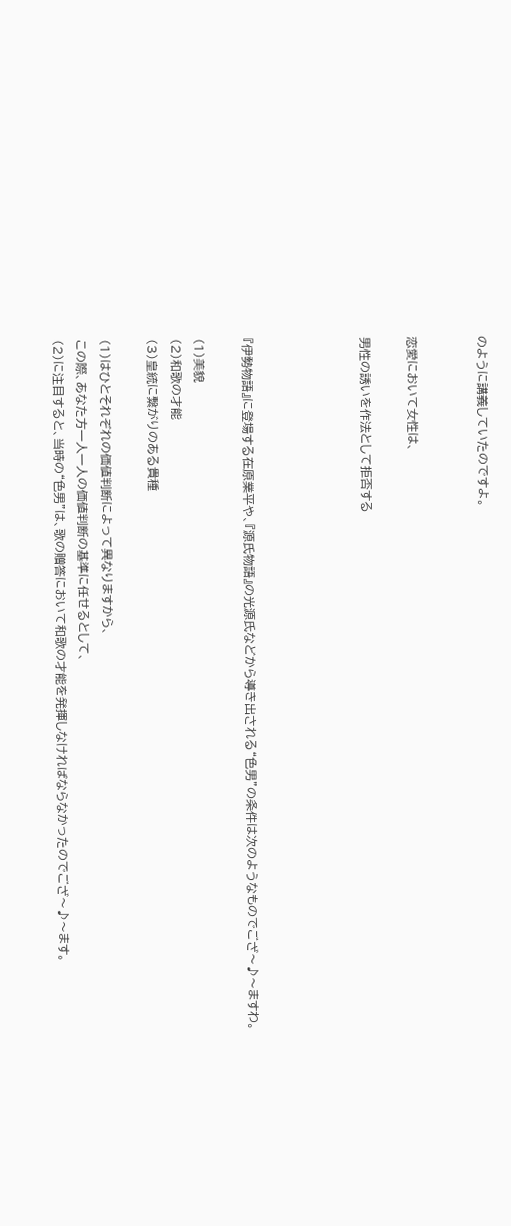のように講義していたのですよ。


恋愛において女性は、

男性の誘いを作法として拒否する




『伊勢物語』に登場する在原業平や、『源氏物語』の光源氏などから導き出される“色男”の条件は次のようなものでござ〜♪〜ますわ。

(1)美貌
(2)和歌の才能
(3)皇統に繋がりのある貴種

(1)はひとそれぞれの価値判断によって異なりますから、
この際、あなた方一人一人の価値判断の基準に任せるとして、
(2)に注目すると、当時の“色男”は、歌の贈答において和歌の才能を発揮しなければならなかったのでござ〜♪〜ます。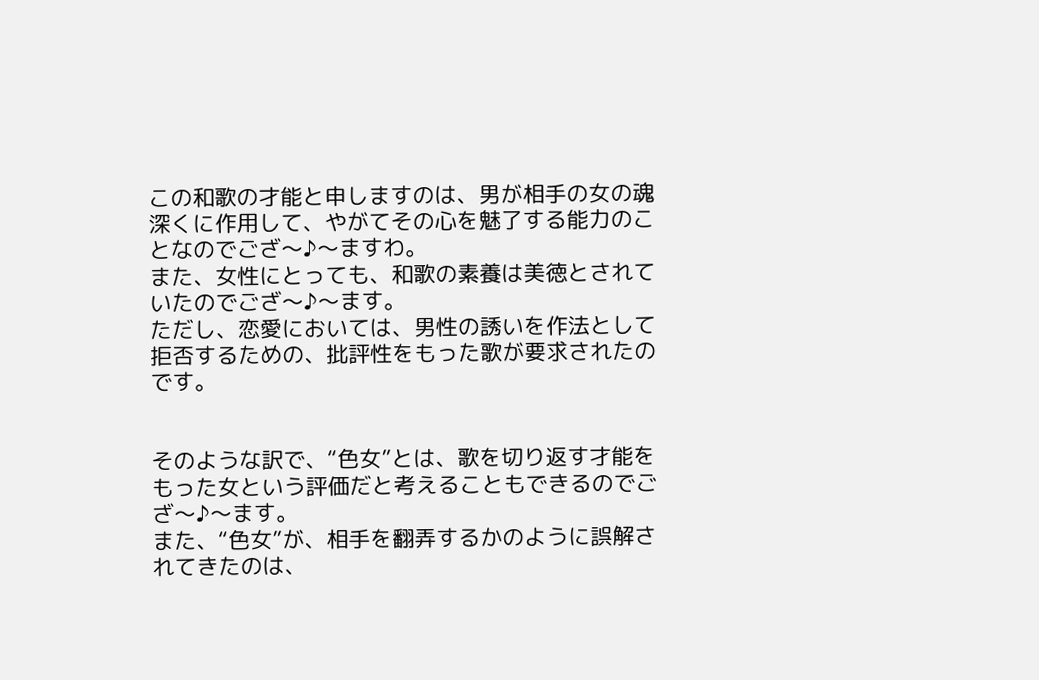この和歌の才能と申しますのは、男が相手の女の魂深くに作用して、やがてその心を魅了する能力のことなのでござ〜♪〜ますわ。
また、女性にとっても、和歌の素養は美徳とされていたのでござ〜♪〜ます。
ただし、恋愛においては、男性の誘いを作法として拒否するための、批評性をもった歌が要求されたのです。


そのような訳で、“色女”とは、歌を切り返す才能をもった女という評価だと考えることもできるのでござ〜♪〜ます。
また、“色女”が、相手を翻弄するかのように誤解されてきたのは、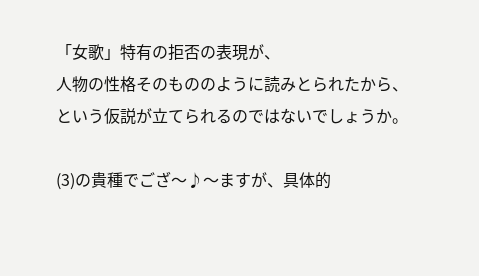「女歌」特有の拒否の表現が、
人物の性格そのもののように読みとられたから、
という仮説が立てられるのではないでしょうか。

(3)の貴種でござ〜♪〜ますが、具体的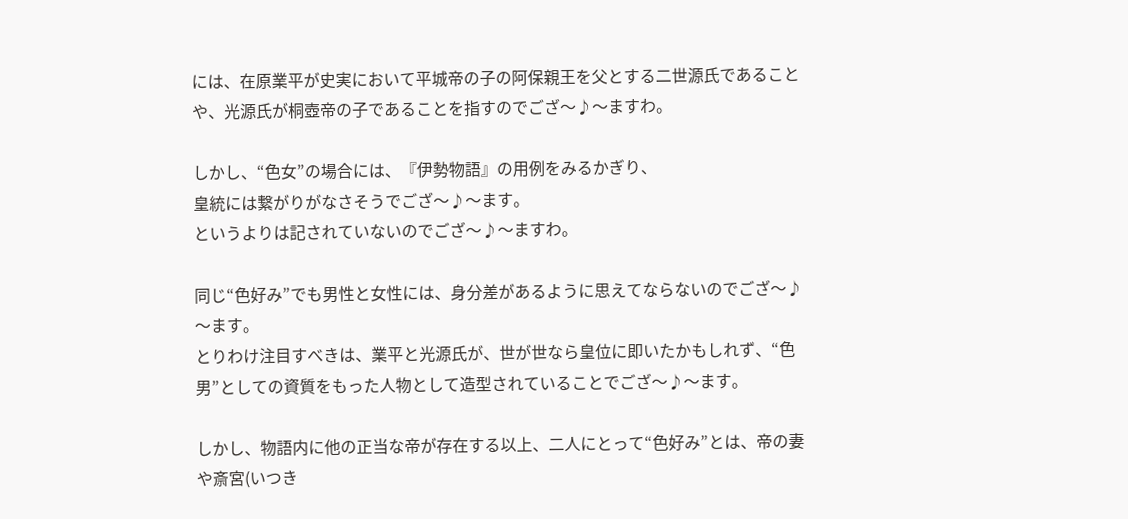には、在原業平が史実において平城帝の子の阿保親王を父とする二世源氏であることや、光源氏が桐壺帝の子であることを指すのでござ〜♪〜ますわ。

しかし、“色女”の場合には、『伊勢物語』の用例をみるかぎり、
皇統には繋がりがなさそうでござ〜♪〜ます。
というよりは記されていないのでござ〜♪〜ますわ。

同じ“色好み”でも男性と女性には、身分差があるように思えてならないのでござ〜♪〜ます。
とりわけ注目すべきは、業平と光源氏が、世が世なら皇位に即いたかもしれず、“色男”としての資質をもった人物として造型されていることでござ〜♪〜ます。

しかし、物語内に他の正当な帝が存在する以上、二人にとって“色好み”とは、帝の妻や斎宮(いつき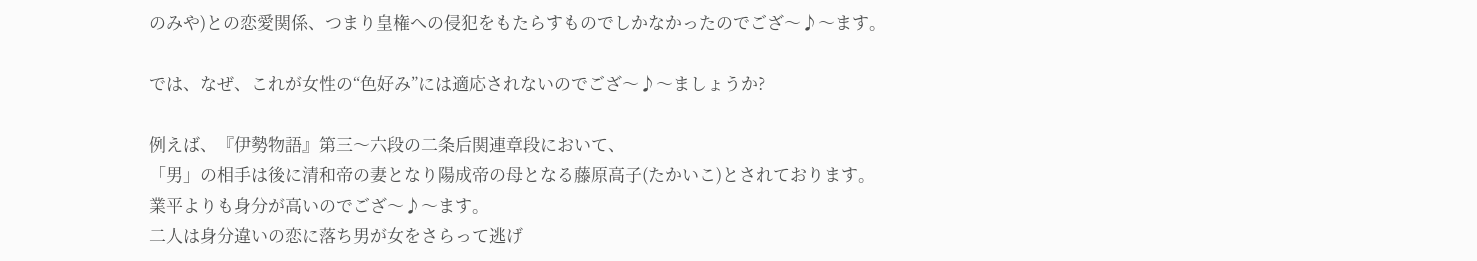のみや)との恋愛関係、つまり皇権への侵犯をもたらすものでしかなかったのでござ〜♪〜ます。

では、なぜ、これが女性の“色好み”には適応されないのでござ〜♪〜ましょうか?

例えば、『伊勢物語』第三〜六段の二条后関連章段において、
「男」の相手は後に清和帝の妻となり陽成帝の母となる藤原高子(たかいこ)とされております。
業平よりも身分が高いのでござ〜♪〜ます。
二人は身分違いの恋に落ち男が女をさらって逃げ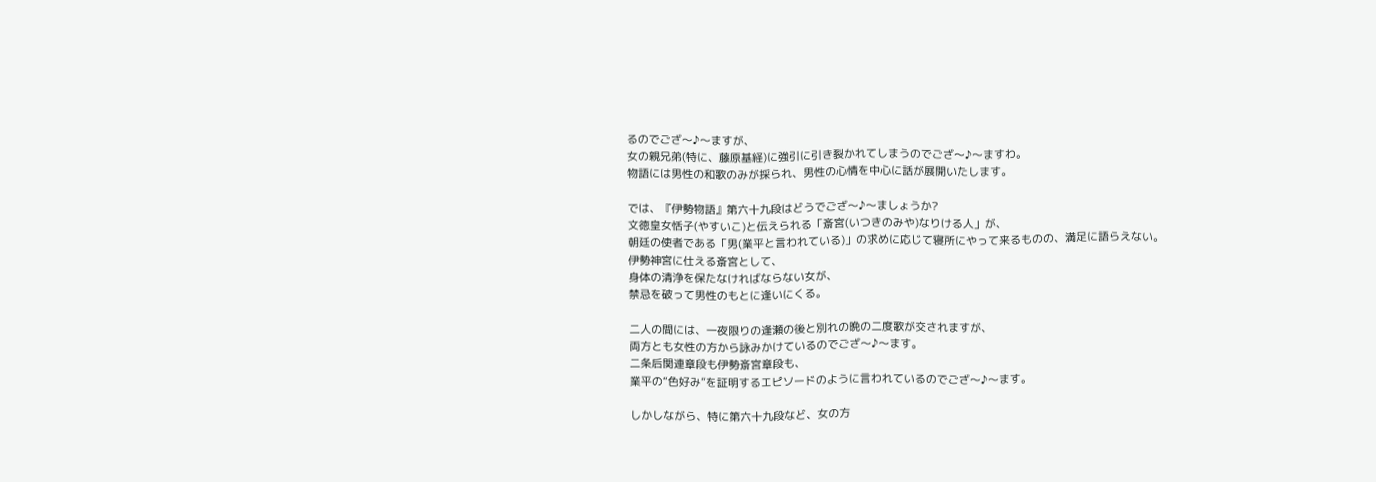るのでござ〜♪〜ますが、
女の親兄弟(特に、藤原基経)に強引に引き裂かれてしまうのでござ〜♪〜ますわ。
物語には男性の和歌のみが採られ、男性の心情を中心に話が展開いたします。

では、『伊勢物語』第六十九段はどうでござ〜♪〜ましょうか?
文徳皇女恬子(やすいこ)と伝えられる「斎宮(いつきのみや)なりける人」が、
朝廷の使者である「男(業平と言われている)」の求めに応じて寝所にやって来るものの、満足に語らえない。
伊勢神宮に仕える斎宮として、
身体の清浄を保たなければならない女が、
禁忌を破って男性のもとに逢いにくる。

二人の間には、一夜限りの逢瀬の後と別れの晩の二度歌が交されますが、
両方とも女性の方から詠みかけているのでござ〜♪〜ます。
二条后関連章段も伊勢斎宮章段も、
業平の“色好み”を証明するエピソードのように言われているのでござ〜♪〜ます。

しかしながら、特に第六十九段など、女の方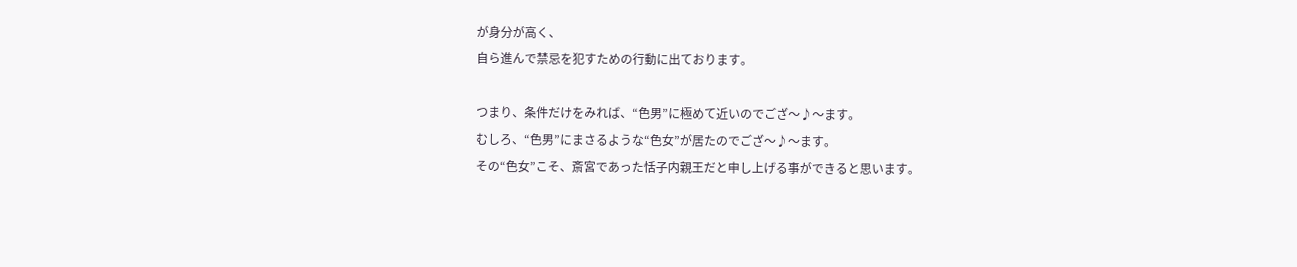が身分が高く、
自ら進んで禁忌を犯すための行動に出ております。

つまり、条件だけをみれば、“色男”に極めて近いのでござ〜♪〜ます。
むしろ、“色男”にまさるような“色女”が居たのでござ〜♪〜ます。
その“色女”こそ、斎宮であった恬子内親王だと申し上げる事ができると思います。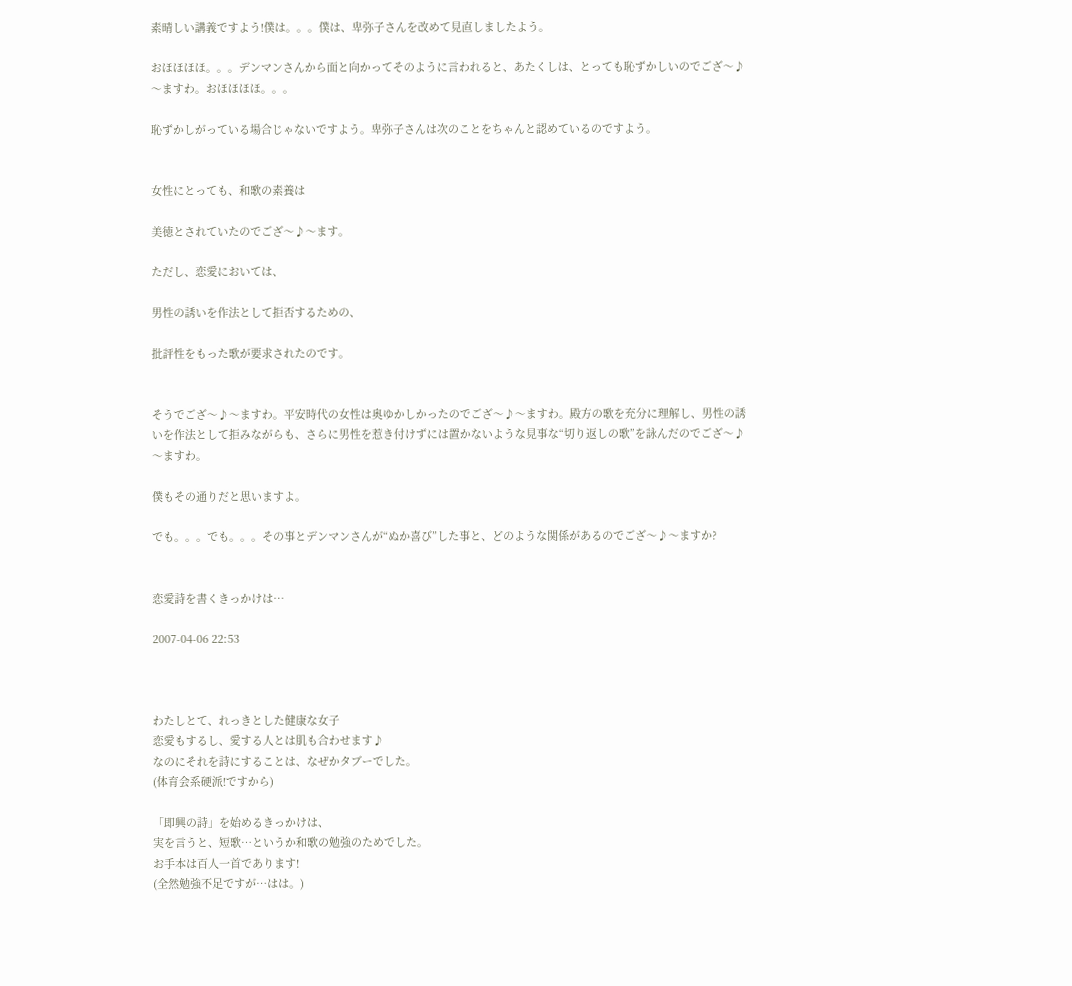素晴しい講義ですよう!僕は。。。僕は、卑弥子さんを改めて見直しましたよう。

おほほほほ。。。デンマンさんから面と向かってそのように言われると、あたくしは、とっても恥ずかしいのでござ〜♪〜ますわ。おほほほほ。。。

恥ずかしがっている場合じゃないですよう。卑弥子さんは次のことをちゃんと認めているのですよう。


女性にとっても、和歌の素養は

美徳とされていたのでござ〜♪〜ます。

ただし、恋愛においては、

男性の誘いを作法として拒否するための、

批評性をもった歌が要求されたのです。


そうでござ〜♪〜ますわ。平安時代の女性は奥ゆかしかったのでござ〜♪〜ますわ。殿方の歌を充分に理解し、男性の誘いを作法として拒みながらも、さらに男性を惹き付けずには置かないような見事な“切り返しの歌”を詠んだのでござ〜♪〜ますわ。

僕もその通りだと思いますよ。

でも。。。でも。。。その事とデンマンさんが“ぬか喜び”した事と、どのような関係があるのでござ〜♪〜ますか?


恋愛詩を書くきっかけは…

2007-04-06 22:53



わたしとて、れっきとした健康な女子
恋愛もするし、愛する人とは肌も合わせます♪
なのにそれを詩にすることは、なぜかタブーでした。
(体育会系硬派!ですから)

「即興の詩」を始めるきっかけは、
実を言うと、短歌…というか和歌の勉強のためでした。
お手本は百人一首であります!
(全然勉強不足ですが…はは。)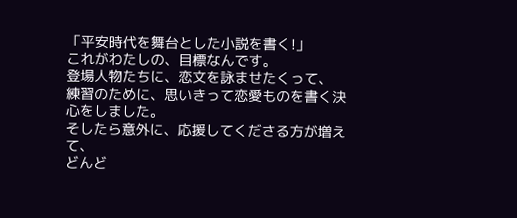「平安時代を舞台とした小説を書く!」
これがわたしの、目標なんです。
登場人物たちに、恋文を詠ませたくって、
練習のために、思いきって恋愛ものを書く決心をしました。
そしたら意外に、応援してくださる方が増えて、
どんど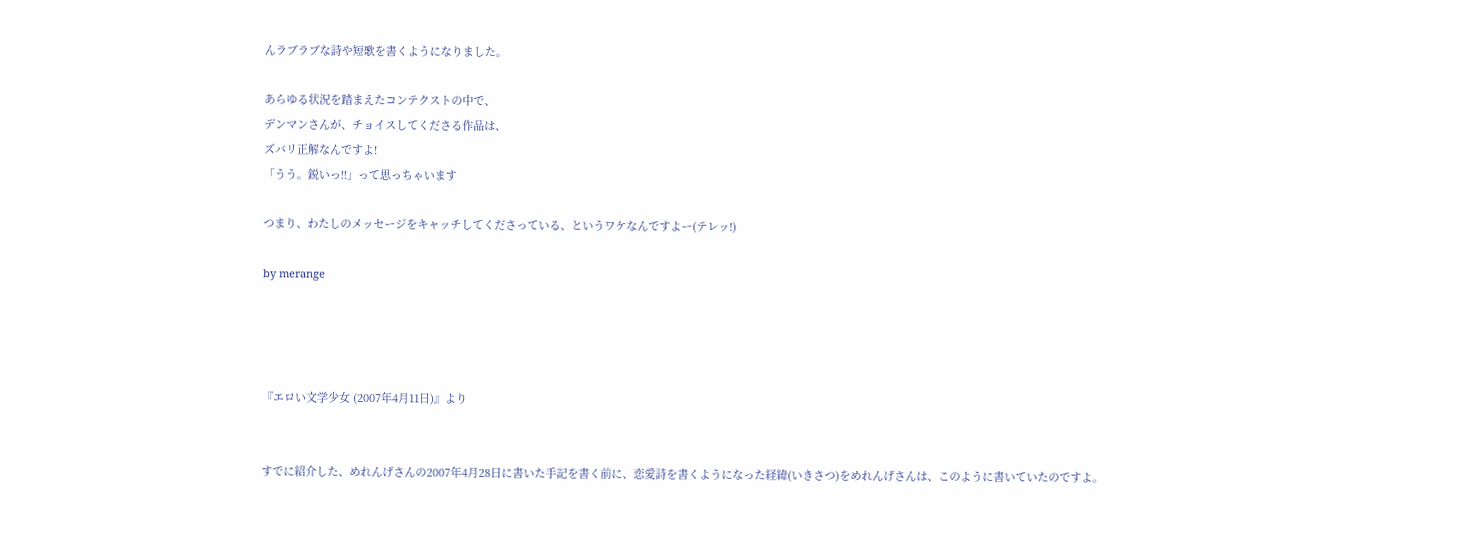んラブラブな詩や短歌を書くようになりました。

あらゆる状況を踏まえたコンテクストの中で、
デンマンさんが、チョイスしてくださる作品は、
ズバリ正解なんですよ!
「うう。鋭いっ!!」って思っちゃいます

つまり、わたしのメッセージをキャッチしてくださっている、というワケなんですよー(テレッ!)

by merange




『エロい文学少女 (2007年4月11日)』より


すでに紹介した、めれんげさんの2007年4月28日に書いた手記を書く前に、恋愛詩を書くようになった経緯(いきさつ)をめれんげさんは、このように書いていたのですよ。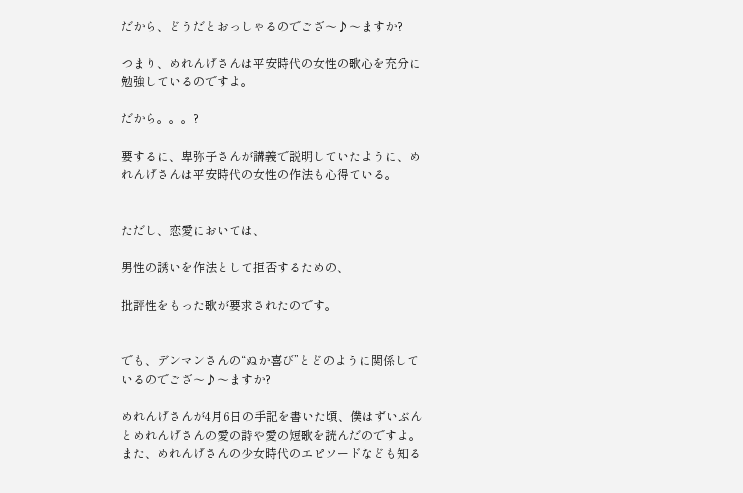だから、どうだとおっしゃるのでござ〜♪〜ますか?

つまり、めれんげさんは平安時代の女性の歌心を充分に勉強しているのですよ。

だから。。。?

要するに、卑弥子さんが講義で説明していたように、めれんげさんは平安時代の女性の作法も心得ている。


ただし、恋愛においては、

男性の誘いを作法として拒否するための、

批評性をもった歌が要求されたのです。


でも、デンマンさんの“ぬか喜び”とどのように関係しているのでござ〜♪〜ますか?

めれんげさんが4月6日の手記を書いた頃、僕はずいぶんとめれんげさんの愛の詩や愛の短歌を読んだのですよ。また、めれんげさんの少女時代のエピソードなども知る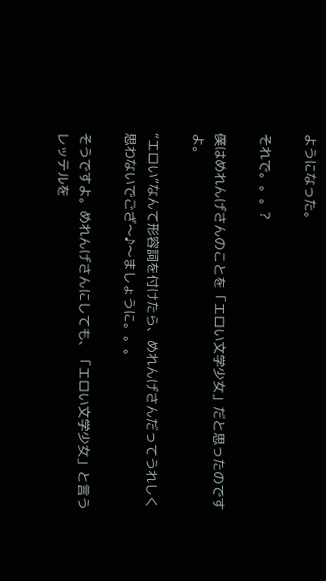ようになった。

それで。。。?

僕はめれんげさんのことを「エロい文学少女」だと思ったのですよ。

“エロい”なんて形容詞を付けたら、めれんげさんだってうれしく思わないでござ〜♪〜ましょうに。。。

そうですよ。めれんげさんにしても、「エロい文学少女」と言うレッテルを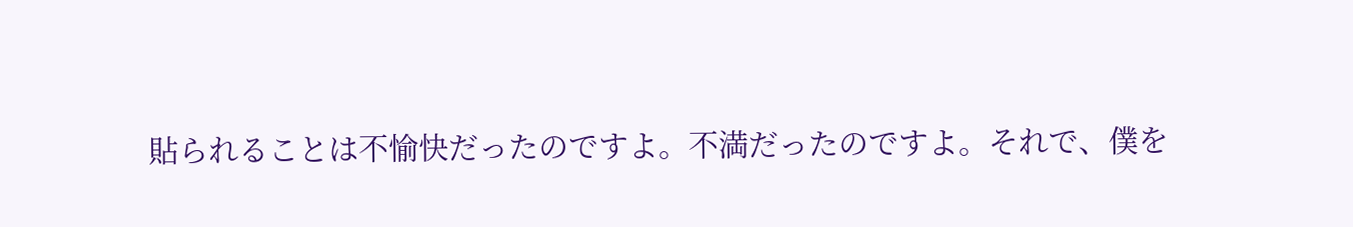貼られることは不愉快だったのですよ。不満だったのですよ。それで、僕を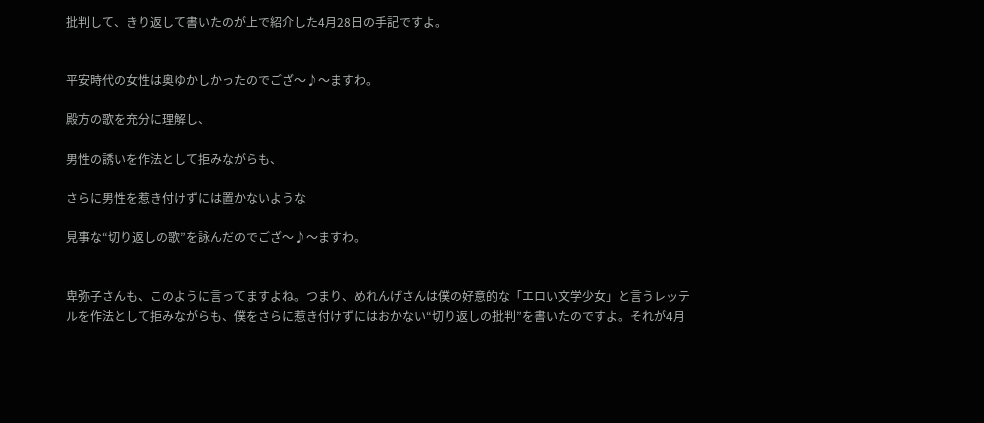批判して、きり返して書いたのが上で紹介した4月28日の手記ですよ。


平安時代の女性は奥ゆかしかったのでござ〜♪〜ますわ。

殿方の歌を充分に理解し、

男性の誘いを作法として拒みながらも、

さらに男性を惹き付けずには置かないような

見事な“切り返しの歌”を詠んだのでござ〜♪〜ますわ。


卑弥子さんも、このように言ってますよね。つまり、めれんげさんは僕の好意的な「エロい文学少女」と言うレッテルを作法として拒みながらも、僕をさらに惹き付けずにはおかない“切り返しの批判”を書いたのですよ。それが4月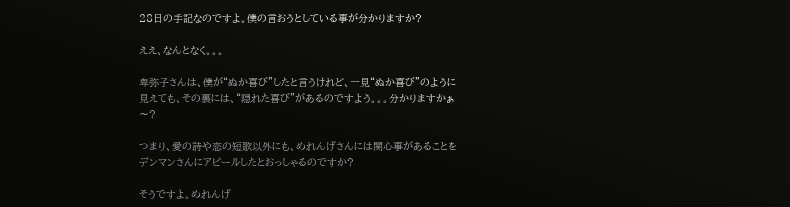28日の手記なのですよ。僕の言おうとしている事が分かりますか?

ええ、なんとなく。。。

卑弥子さんは、僕が“ぬか喜び”したと言うけれど、一見“ぬか喜び”のように見えても、その裏には、“隠れた喜び”があるのですよう。。。分かりますかぁ〜?

つまり、愛の詩や恋の短歌以外にも、めれんげさんには関心事があることをデンマンさんにアピールしたとおっしゃるのですか?

そうですよ。めれんげ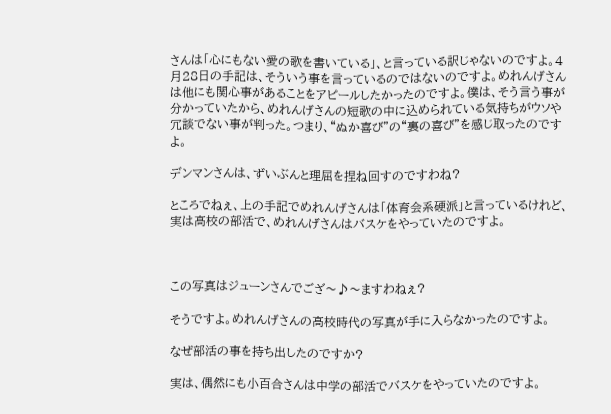さんは「心にもない愛の歌を書いている」、と言っている訳じゃないのですよ。4月28日の手記は、そういう事を言っているのではないのですよ。めれんげさんは他にも関心事があることをアピールしたかったのですよ。僕は、そう言う事が分かっていたから、めれんげさんの短歌の中に込められている気持ちがウソや冗談でない事が判った。つまり、“ぬか喜び”の“裏の喜び”を感じ取ったのですよ。

デンマンさんは、ずいぶんと理屈を捏ね回すのですわね?

ところでねぇ、上の手記でめれんげさんは「体育会系硬派」と言っているけれど、実は高校の部活で、めれんげさんはバスケをやっていたのですよ。



この写真はジューンさんでござ〜♪〜ますわねぇ?

そうですよ。めれんげさんの高校時代の写真が手に入らなかったのですよ。

なぜ部活の事を持ち出したのですか?

実は、偶然にも小百合さんは中学の部活でバスケをやっていたのですよ。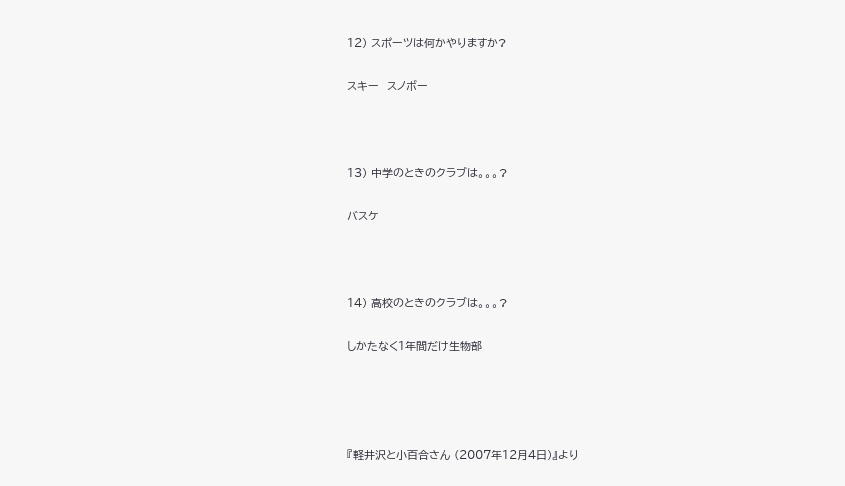12) スポーツは何かやりますか?

スキー  スノボー



13) 中学のときのクラブは。。。?

バスケ



14) 高校のときのクラブは。。。?

しかたなく1年間だけ生物部




『軽井沢と小百合さん (2007年12月4日)』より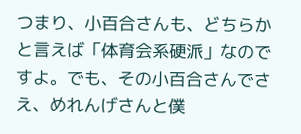つまり、小百合さんも、どちらかと言えば「体育会系硬派」なのですよ。でも、その小百合さんでさえ、めれんげさんと僕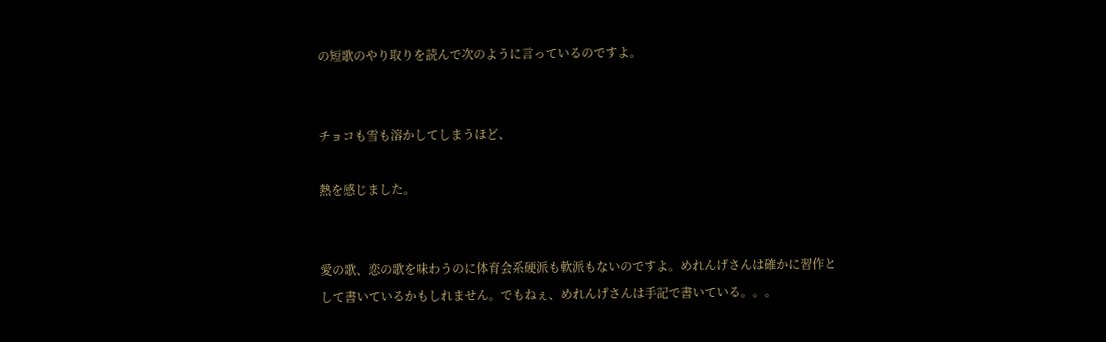の短歌のやり取りを読んで次のように言っているのですよ。


チョコも雪も溶かしてしまうほど、

熱を感じました。


愛の歌、恋の歌を味わうのに体育会系硬派も軟派もないのですよ。めれんげさんは確かに習作として書いているかもしれません。でもねぇ、めれんげさんは手記で書いている。。。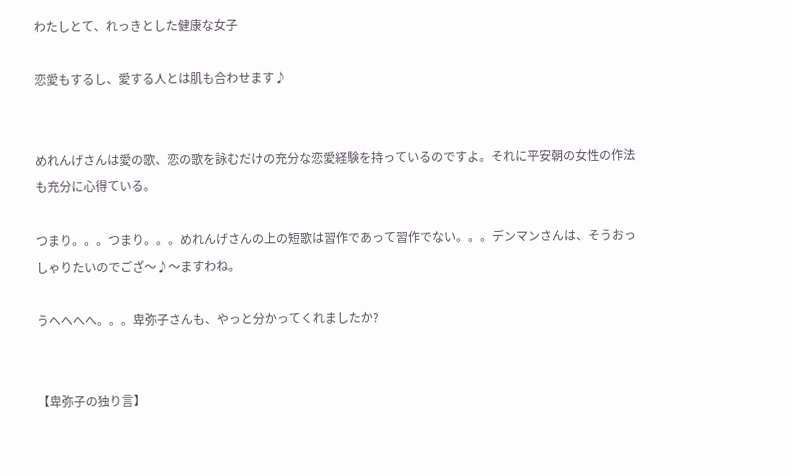わたしとて、れっきとした健康な女子

恋愛もするし、愛する人とは肌も合わせます♪


めれんげさんは愛の歌、恋の歌を詠むだけの充分な恋愛経験を持っているのですよ。それに平安朝の女性の作法も充分に心得ている。

つまり。。。つまり。。。めれんげさんの上の短歌は習作であって習作でない。。。デンマンさんは、そうおっしゃりたいのでござ〜♪〜ますわね。

うへへへへ。。。卑弥子さんも、やっと分かってくれましたか?


【卑弥子の独り言】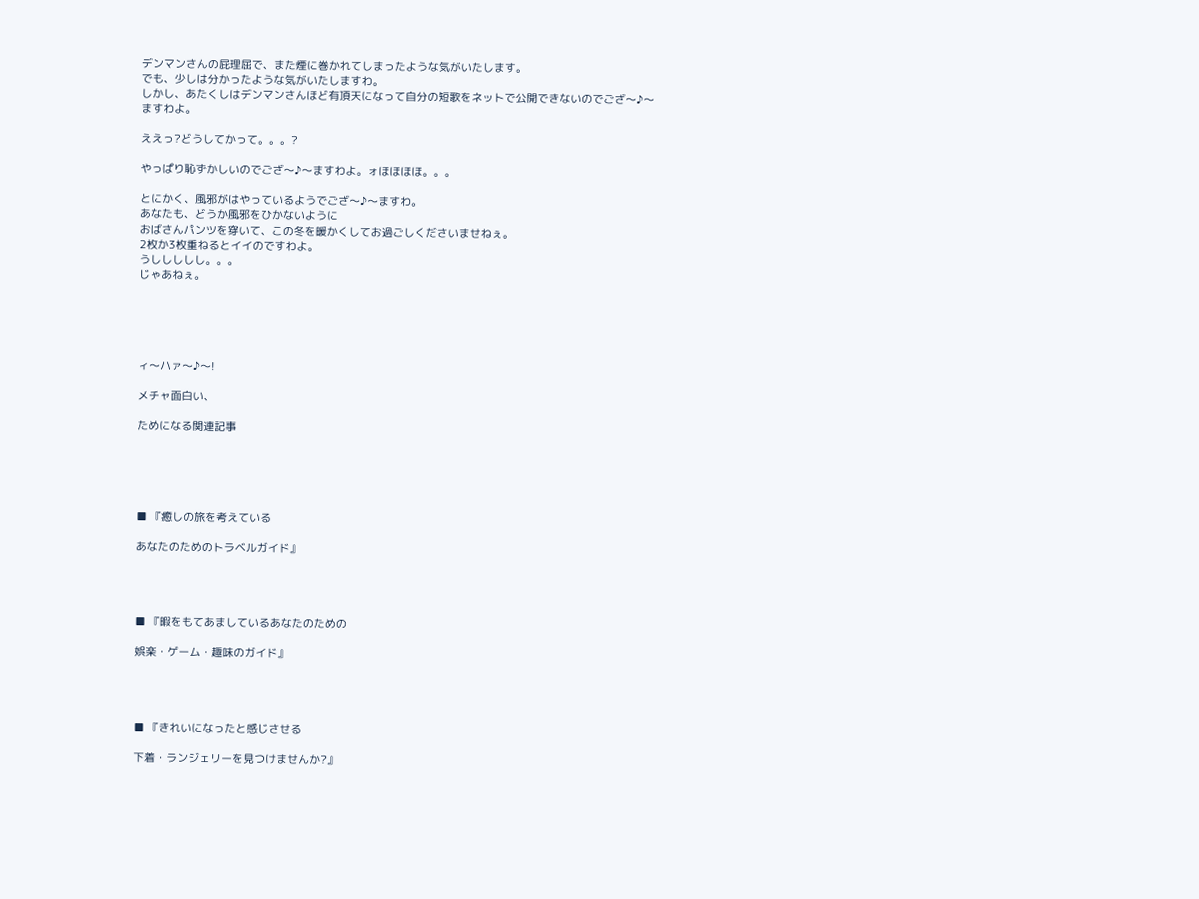デンマンさんの屁理屈で、また煙に巻かれてしまったような気がいたします。
でも、少しは分かったような気がいたしますわ。
しかし、あたくしはデンマンさんほど有頂天になって自分の短歌をネットで公開できないのでござ〜♪〜ますわよ。

ええっ?どうしてかって。。。?

やっぱり恥ずかしいのでござ〜♪〜ますわよ。ォほほほほ。。。

とにかく、風邪がはやっているようでござ〜♪〜ますわ。
あなたも、どうか風邪をひかないように
おばさんパンツを穿いて、この冬を暖かくしてお過ごしくださいませねぇ。
2枚か3枚重ねるとイイのですわよ。
うししししし。。。
じゃあねぇ。





ィ〜ハァ〜♪〜!

メチャ面白い、

ためになる関連記事





■ 『癒しの旅を考えている

あなたのためのトラベルガイド』




■ 『暇をもてあましているあなたのための

娯楽・ゲーム・趣味のガイド』




■ 『きれいになったと感じさせる

下着・ランジェリーを見つけませんか?』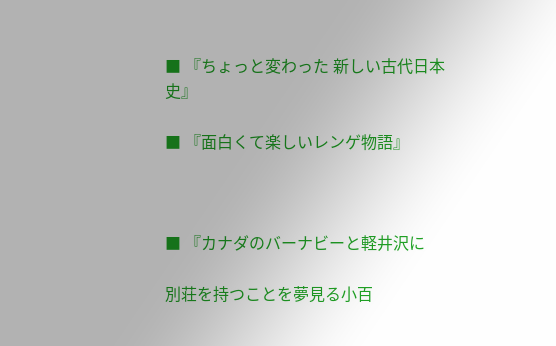■ 『ちょっと変わった 新しい古代日本史』

■ 『面白くて楽しいレンゲ物語』



■ 『カナダのバーナビーと軽井沢に

別荘を持つことを夢見る小百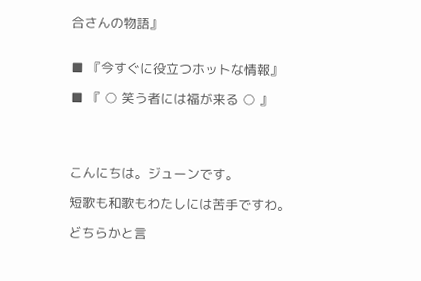合さんの物語』


■ 『今すぐに役立つホットな情報』

■ 『 ○ 笑う者には福が来る ○ 』




こんにちは。ジューンです。

短歌も和歌もわたしには苦手ですわ。

どちらかと言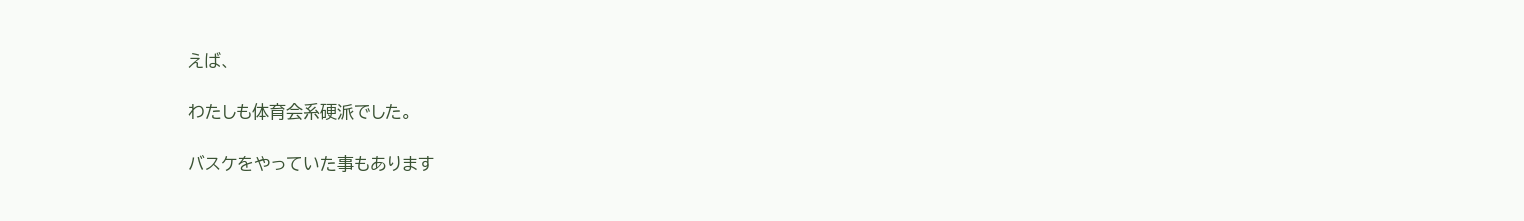えば、

わたしも体育会系硬派でした。

バスケをやっていた事もあります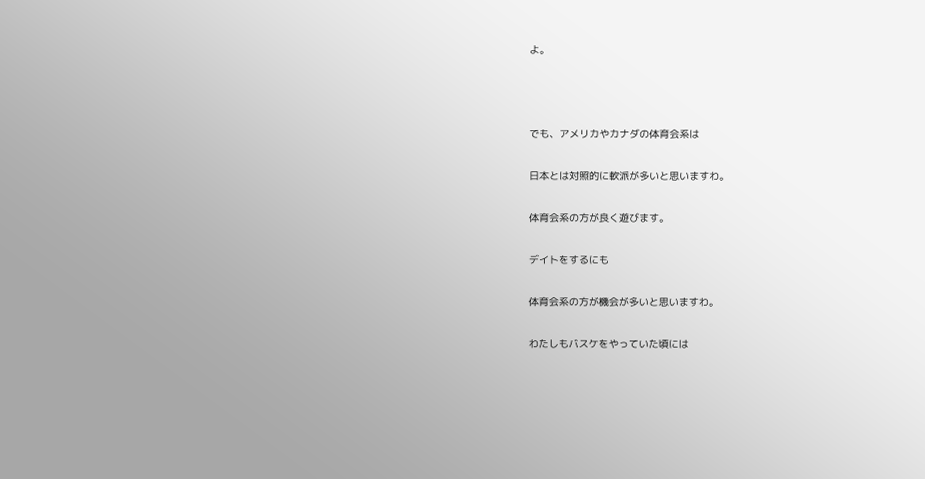よ。



でも、アメリカやカナダの体育会系は

日本とは対照的に軟派が多いと思いますわ。

体育会系の方が良く遊びます。

デイトをするにも

体育会系の方が機会が多いと思いますわ。

わたしもバスケをやっていた頃には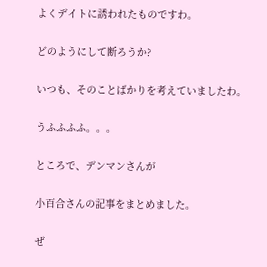よくデイトに誘われたものですわ。

どのようにして断ろうか?

いつも、そのことばかりを考えていましたわ。

うふふふふ。。。

ところで、デンマンさんが

小百合さんの記事をまとめました。

ぜ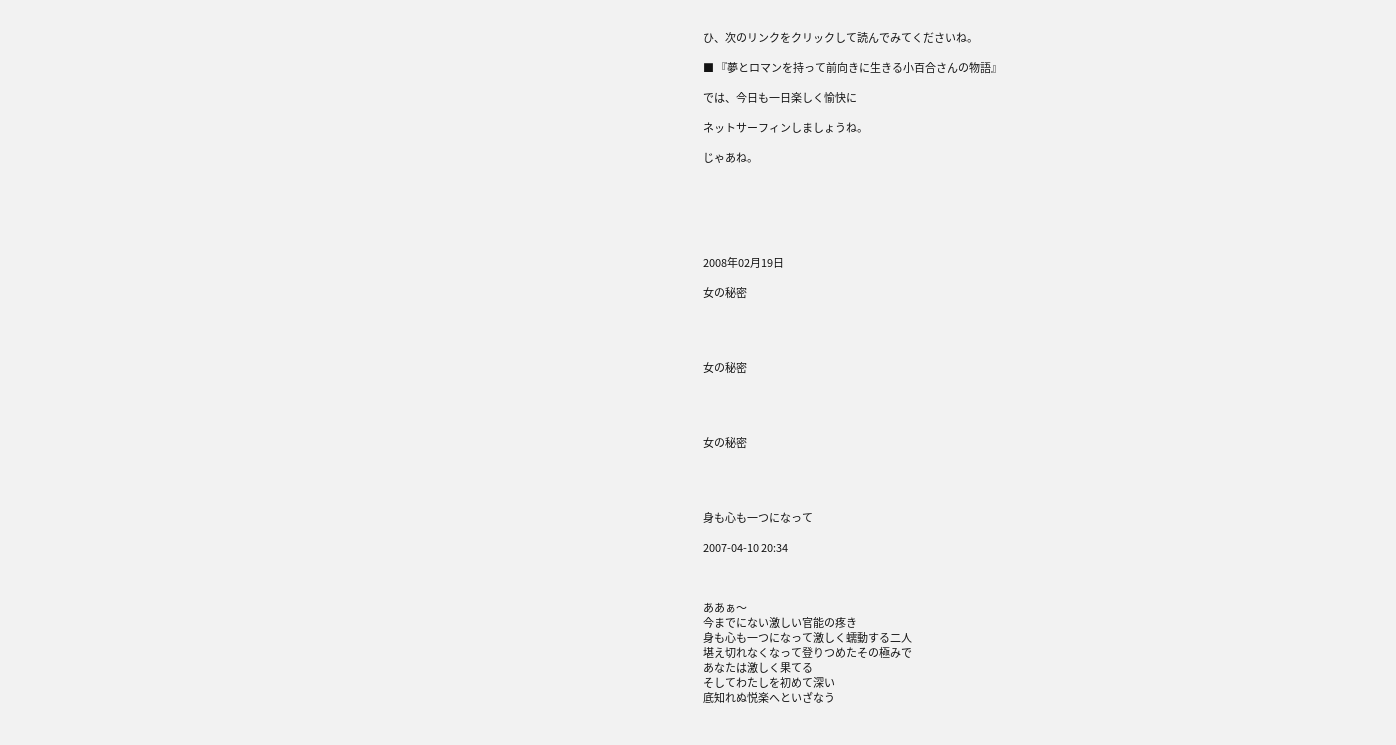ひ、次のリンクをクリックして読んでみてくださいね。

■ 『夢とロマンを持って前向きに生きる小百合さんの物語』

では、今日も一日楽しく愉快に

ネットサーフィンしましょうね。

じゃあね。






2008年02月19日

女の秘密




女の秘密




女の秘密




身も心も一つになって

2007-04-10 20:34



ああぁ〜
今までにない激しい官能の疼き
身も心も一つになって激しく蠕動する二人
堪え切れなくなって登りつめたその極みで
あなたは激しく果てる
そしてわたしを初めて深い
底知れぬ悦楽へといざなう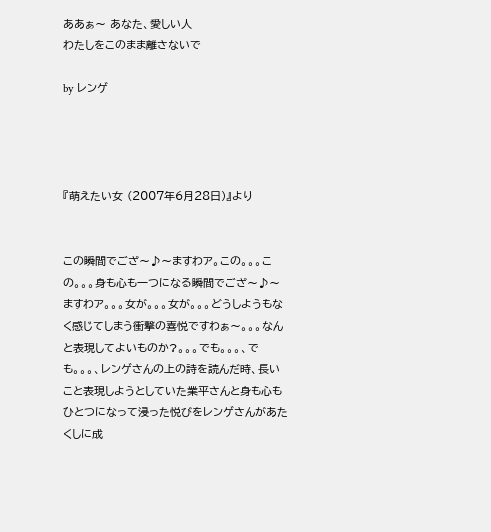ああぁ〜 あなた、愛しい人
わたしをこのまま離さないで

by レンゲ




『萌えたい女 (2007年6月28日)』より


この瞬間でござ〜♪〜ますわア。この。。。この。。。身も心も一つになる瞬間でござ〜♪〜ますわア。。。女が。。。女が。。。どうしようもなく感じてしまう衝撃の喜悦ですわぁ〜。。。なんと表現してよいものか?。。。でも。。。、でも。。。、レンゲさんの上の詩を読んだ時、長いこと表現しようとしていた業平さんと身も心もひとつになって浸った悦びをレンゲさんがあたくしに成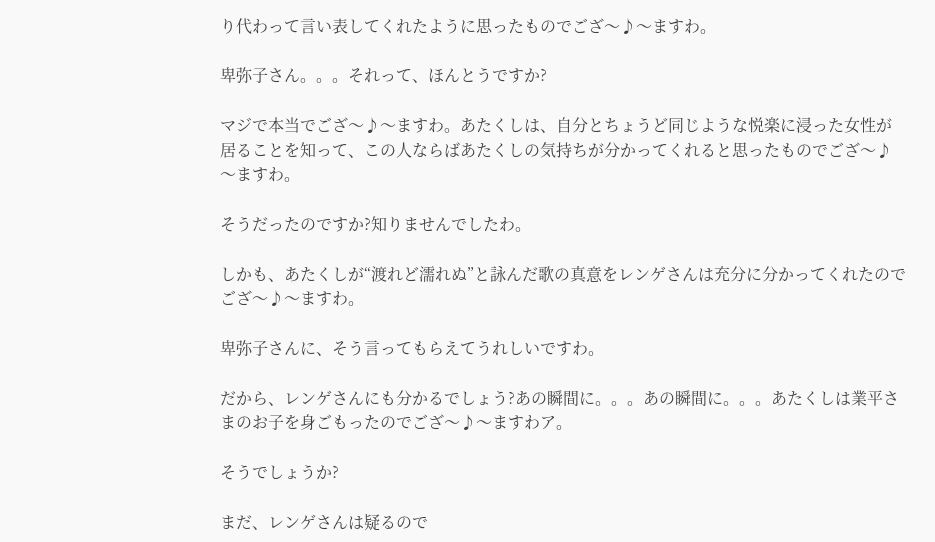り代わって言い表してくれたように思ったものでござ〜♪〜ますわ。

卑弥子さん。。。それって、ほんとうですか?

マジで本当でござ〜♪〜ますわ。あたくしは、自分とちょうど同じような悦楽に浸った女性が居ることを知って、この人ならばあたくしの気持ちが分かってくれると思ったものでござ〜♪〜ますわ。

そうだったのですか?知りませんでしたわ。

しかも、あたくしが“渡れど濡れぬ”と詠んだ歌の真意をレンゲさんは充分に分かってくれたのでござ〜♪〜ますわ。

卑弥子さんに、そう言ってもらえてうれしいですわ。

だから、レンゲさんにも分かるでしょう?あの瞬間に。。。あの瞬間に。。。あたくしは業平さまのお子を身ごもったのでござ〜♪〜ますわア。

そうでしょうか?

まだ、レンゲさんは疑るので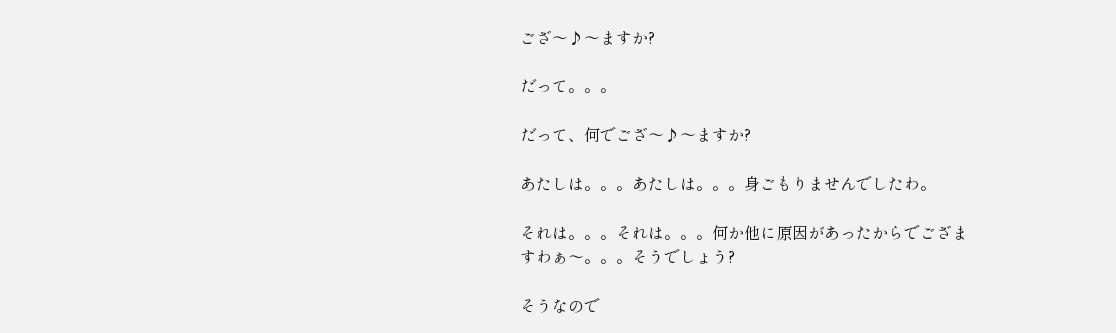ござ〜♪〜ますか?

だって。。。

だって、何でござ〜♪〜ますか?

あたしは。。。あたしは。。。身ごもりませんでしたわ。

それは。。。それは。。。何か他に原因があったからでござますわぁ〜。。。そうでしょう?

そうなので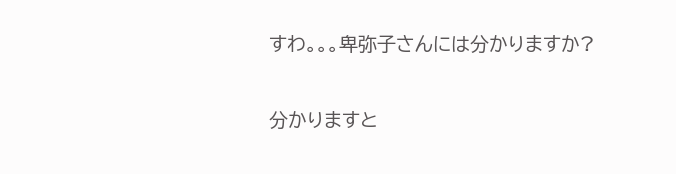すわ。。。卑弥子さんには分かりますか?

分かりますと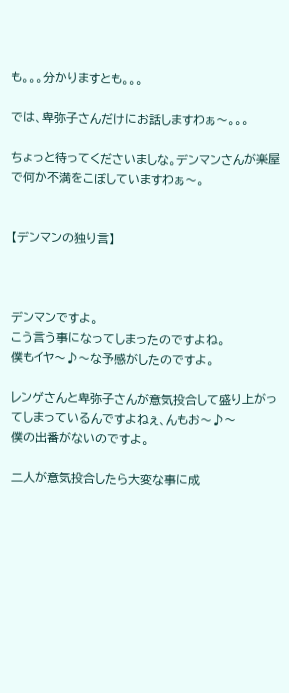も。。。分かりますとも。。。

では、卑弥子さんだけにお話しますわぁ〜。。。

ちょっと待ってくださいましな。デンマンさんが楽屋で何か不満をこぼしていますわぁ〜。


【デンマンの独り言】



デンマンですよ。
こう言う事になってしまったのですよね。
僕もイヤ〜♪〜な予感がしたのですよ。

レンゲさんと卑弥子さんが意気投合して盛り上がってしまっているんですよねぇ、んもお〜♪〜
僕の出番がないのですよ。

二人が意気投合したら大変な事に成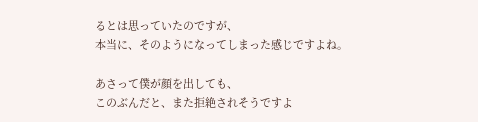るとは思っていたのですが、
本当に、そのようになってしまった感じですよね。

あさって僕が顔を出しても、
このぶんだと、また拒絶されそうですよ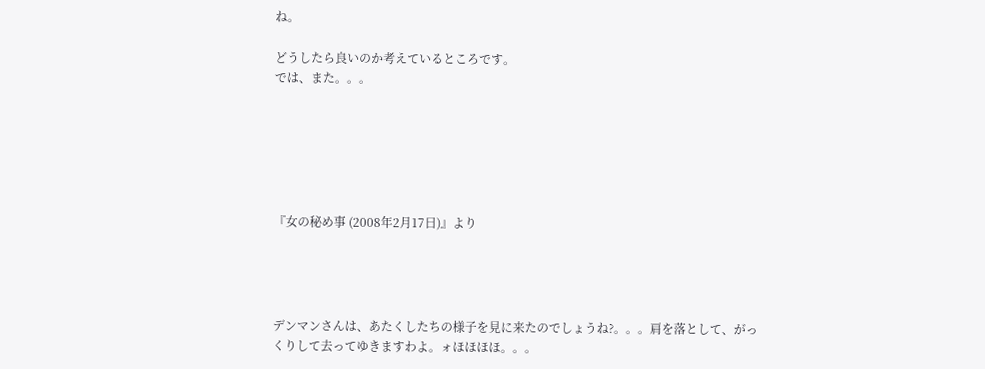ね。

どうしたら良いのか考えているところです。
では、また。。。






『女の秘め事 (2008年2月17日)』より




デンマンさんは、あたくしたちの様子を見に来たのでしょうね?。。。肩を落として、がっくりして去ってゆきますわよ。ォほほほほ。。。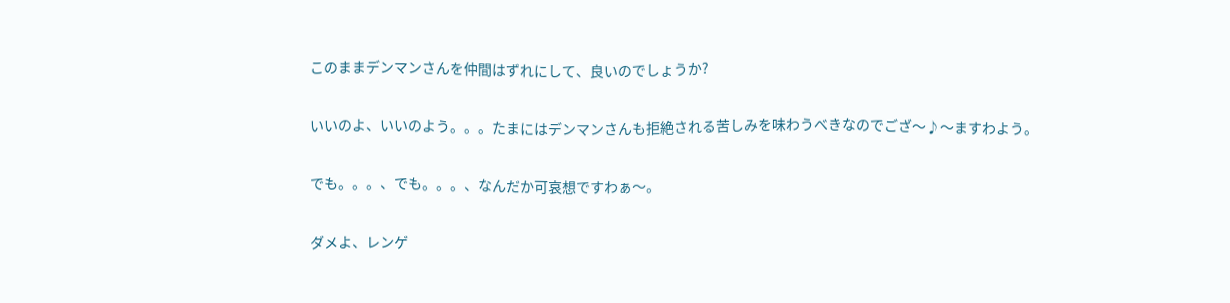このままデンマンさんを仲間はずれにして、良いのでしょうか?

いいのよ、いいのよう。。。たまにはデンマンさんも拒絶される苦しみを味わうべきなのでござ〜♪〜ますわよう。

でも。。。、でも。。。、なんだか可哀想ですわぁ〜。

ダメよ、レンゲ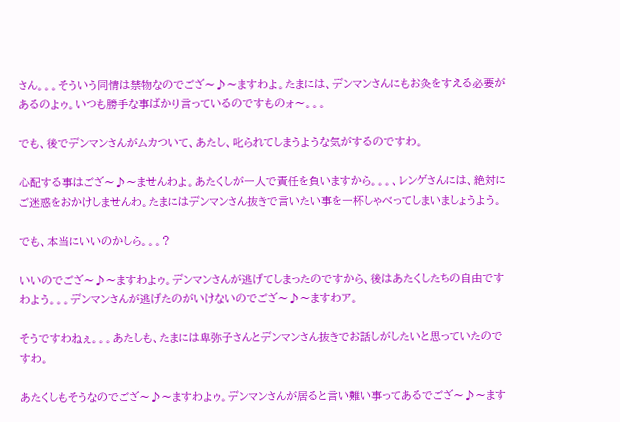さん。。。そういう同情は禁物なのでござ〜♪〜ますわよ。たまには、デンマンさんにもお灸をすえる必要があるのよゥ。いつも勝手な事ばかり言っているのですものォ〜。。。

でも、後でデンマンさんがムカついて、あたし、叱られてしまうような気がするのですわ。

心配する事はござ〜♪〜ませんわよ。あたくしが一人で責任を負いますから。。。、レンゲさんには、絶対にご迷惑をおかけしませんわ。たまにはデンマンさん抜きで言いたい事を一杯しゃべってしまいましょうよう。

でも、本当にいいのかしら。。。?

いいのでござ〜♪〜ますわよゥ。デンマンさんが逃げてしまったのですから、後はあたくしたちの自由ですわよう。。。デンマンさんが逃げたのがいけないのでござ〜♪〜ますわア。

そうですわねぇ。。。あたしも、たまには卑弥子さんとデンマンさん抜きでお話しがしたいと思っていたのですわ。

あたくしもそうなのでござ〜♪〜ますわよゥ。デンマンさんが居ると言い難い事ってあるでござ〜♪〜ます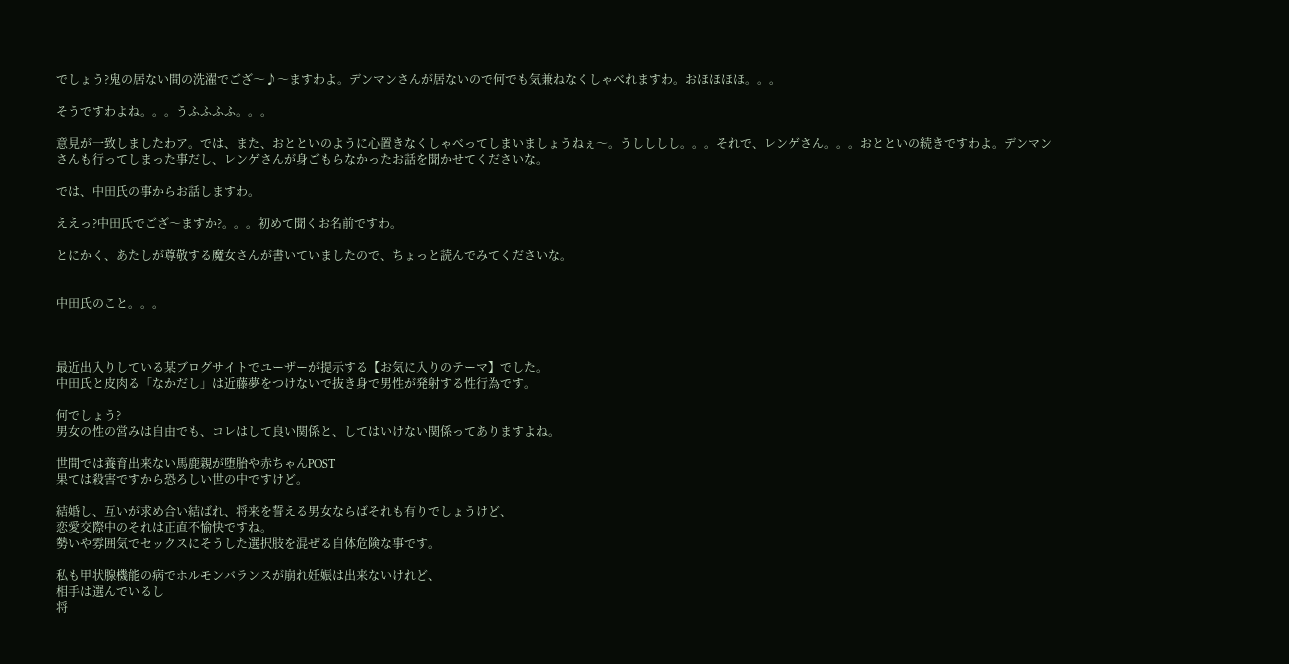でしょう?鬼の居ない間の洗濯でござ〜♪〜ますわよ。デンマンさんが居ないので何でも気兼ねなくしゃべれますわ。おほほほほ。。。

そうですわよね。。。うふふふふ。。。

意見が一致しましたわア。では、また、おとといのように心置きなくしゃべってしまいましょうねぇ〜。うしししし。。。それで、レンゲさん。。。おとといの続きですわよ。デンマンさんも行ってしまった事だし、レンゲさんが身ごもらなかったお話を聞かせてくださいな。

では、中田氏の事からお話しますわ。

ええっ?中田氏でござ〜ますか?。。。初めて聞くお名前ですわ。

とにかく、あたしが尊敬する魔女さんが書いていましたので、ちょっと読んでみてくださいな。


中田氏のこと。。。



最近出入りしている某ブログサイトでユーザーが提示する【お気に入りのテーマ】でした。
中田氏と皮肉る「なかだし」は近藤夢をつけないで抜き身で男性が発射する性行為です。

何でしょう?
男女の性の営みは自由でも、コレはして良い関係と、してはいけない関係ってありますよね。

世間では養育出来ない馬鹿親が堕胎や赤ちゃんPOST
果ては殺害ですから恐ろしい世の中ですけど。

結婚し、互いが求め合い結ばれ、将来を誓える男女ならばそれも有りでしょうけど、
恋愛交際中のそれは正直不愉快ですね。
勢いや雰囲気でセックスにそうした選択肢を混ぜる自体危険な事です。

私も甲状腺機能の病でホルモンバランスが崩れ妊娠は出来ないけれど、
相手は選んでいるし
将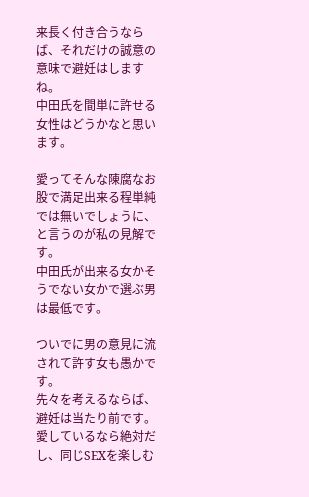来長く付き合うならば、それだけの誠意の意味で避妊はしますね。
中田氏を間単に許せる女性はどうかなと思います。

愛ってそんな陳腐なお股で満足出来る程単純では無いでしょうに、と言うのが私の見解です。
中田氏が出来る女かそうでない女かで選ぶ男は最低です。

ついでに男の意見に流されて許す女も愚かです。
先々を考えるならば、避妊は当たり前です。
愛しているなら絶対だし、同じSEXを楽しむ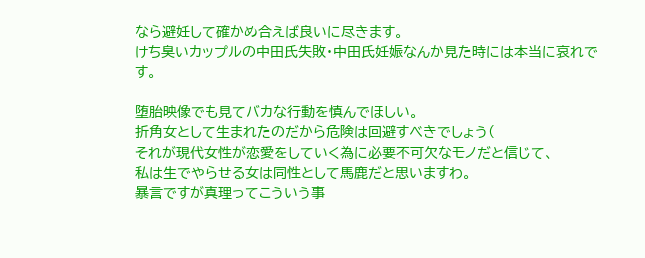なら避妊して確かめ合えば良いに尽きます。
けち臭いカップルの中田氏失敗・中田氏妊娠なんか見た時には本当に哀れです。

堕胎映像でも見てバカな行動を慎んでほしい。
折角女として生まれたのだから危険は回避すべきでしょう(
それが現代女性が恋愛をしていく為に必要不可欠なモノだと信じて、
私は生でやらせる女は同性として馬鹿だと思いますわ。
暴言ですが真理ってこういう事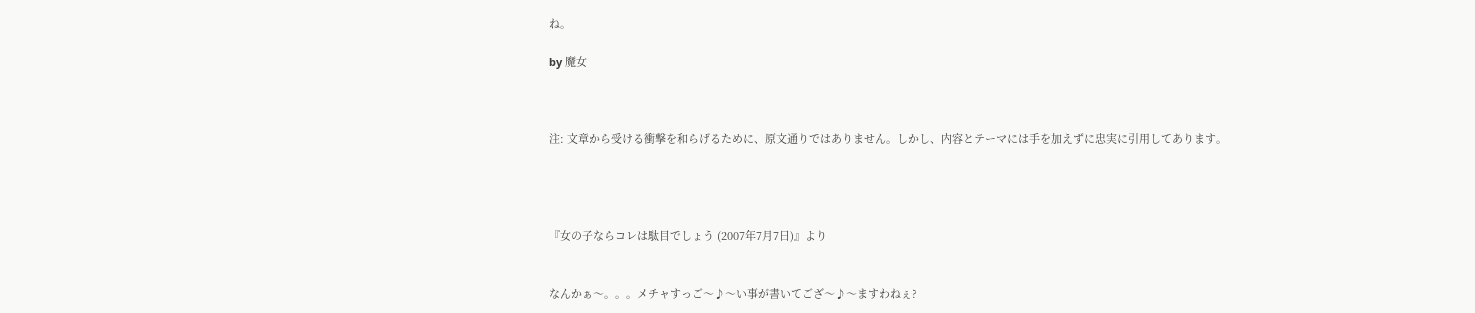ね。

by 魔女



注: 文章から受ける衝撃を和らげるために、原文通りではありません。しかし、内容とテーマには手を加えずに忠実に引用してあります。




『女の子ならコレは駄目でしょう (2007年7月7日)』より


なんかぁ〜。。。メチャすっご〜♪〜い事が書いてござ〜♪〜ますわねぇ?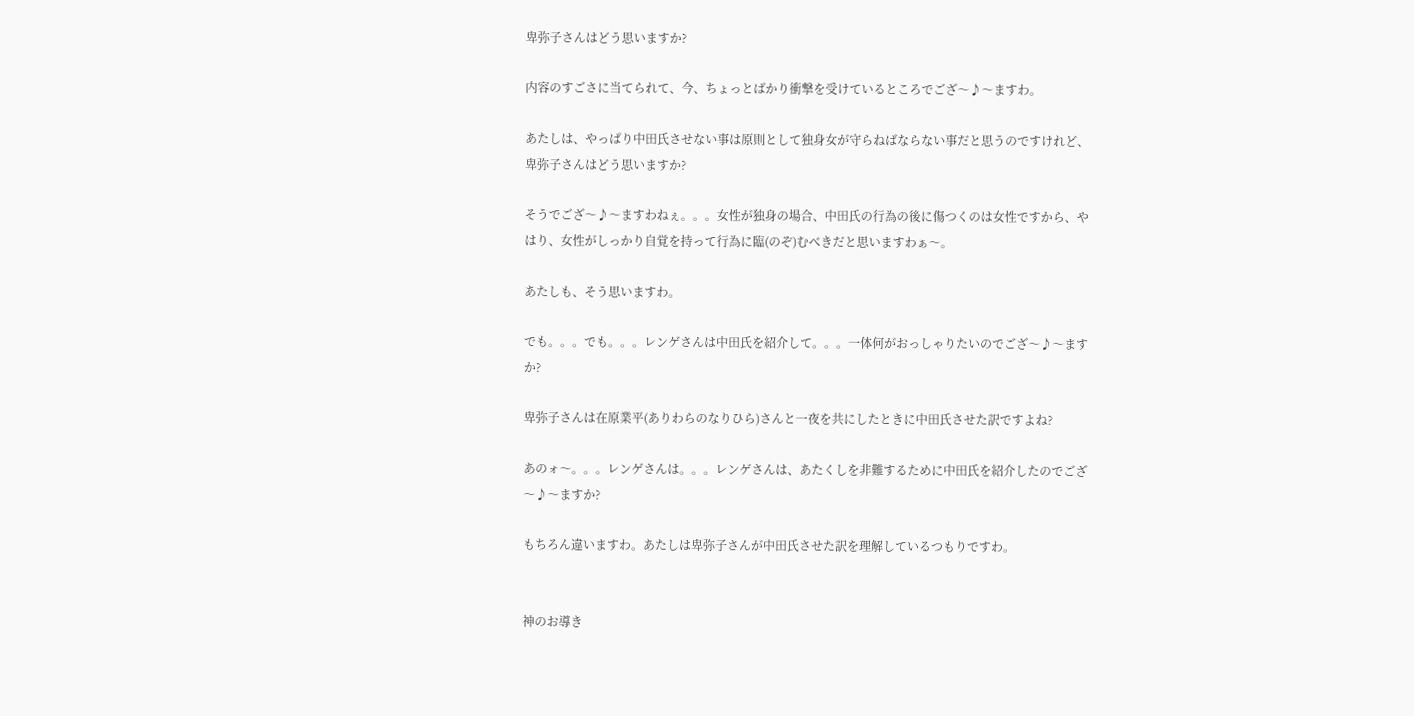卑弥子さんはどう思いますか?

内容のすごさに当てられて、今、ちょっとばかり衝撃を受けているところでござ〜♪〜ますわ。

あたしは、やっぱり中田氏させない事は原則として独身女が守らねばならない事だと思うのですけれど、卑弥子さんはどう思いますか?

そうでござ〜♪〜ますわねぇ。。。女性が独身の場合、中田氏の行為の後に傷つくのは女性ですから、やはり、女性がしっかり自覚を持って行為に臨(のぞ)むべきだと思いますわぁ〜。

あたしも、そう思いますわ。

でも。。。でも。。。レンゲさんは中田氏を紹介して。。。一体何がおっしゃりたいのでござ〜♪〜ますか?

卑弥子さんは在原業平(ありわらのなりひら)さんと一夜を共にしたときに中田氏させた訳ですよね?

あのォ〜。。。レンゲさんは。。。レンゲさんは、あたくしを非難するために中田氏を紹介したのでござ〜♪〜ますか?

もちろん違いますわ。あたしは卑弥子さんが中田氏させた訳を理解しているつもりですわ。


神のお導き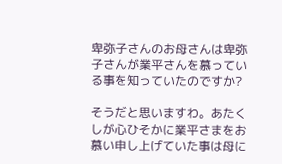卑弥子さんのお母さんは卑弥子さんが業平さんを慕っている事を知っていたのですか?

そうだと思いますわ。あたくしが心ひそかに業平さまをお慕い申し上げていた事は母に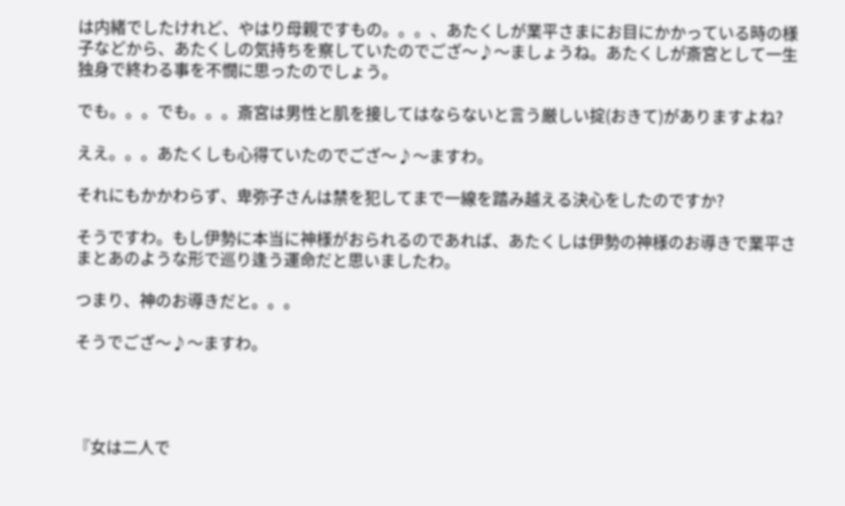は内緒でしたけれど、やはり母親ですもの。。。、あたくしが業平さまにお目にかかっている時の様子などから、あたくしの気持ちを察していたのでござ〜♪〜ましょうね。あたくしが斎宮として一生独身で終わる事を不憫に思ったのでしょう。

でも。。。でも。。。斎宮は男性と肌を接してはならないと言う厳しい掟(おきて)がありますよね?

ええ。。。あたくしも心得ていたのでござ〜♪〜ますわ。

それにもかかわらず、卑弥子さんは禁を犯してまで一線を踏み越える決心をしたのですか?

そうですわ。もし伊勢に本当に神様がおられるのであれば、あたくしは伊勢の神様のお導きで業平さまとあのような形で巡り逢う運命だと思いましたわ。

つまり、神のお導きだと。。。

そうでござ〜♪〜ますわ。




『女は二人で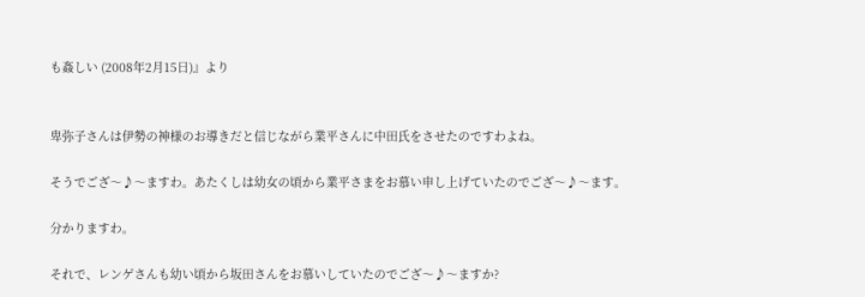も姦しい (2008年2月15日)』より


卑弥子さんは伊勢の神様のお導きだと信じながら業平さんに中田氏をさせたのですわよね。

そうでござ〜♪〜ますわ。あたくしは幼女の頃から業平さまをお慕い申し上げていたのでござ〜♪〜ます。

分かりますわ。

それで、レンゲさんも幼い頃から坂田さんをお慕いしていたのでござ〜♪〜ますか?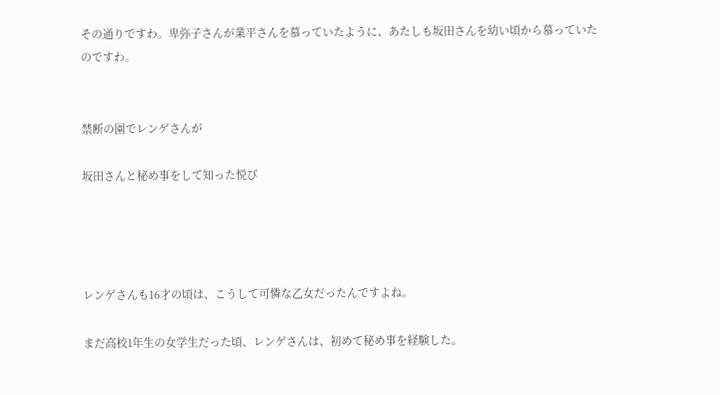その通りですわ。卑弥子さんが業平さんを慕っていたように、あたしも坂田さんを幼い頃から慕っていたのですわ。


禁断の園でレンゲさんが

坂田さんと秘め事をして知った悦び




レンゲさんも16才の頃は、こうして可憐な乙女だったんですよね。

まだ高校1年生の女学生だった頃、レンゲさんは、初めて秘め事を経験した。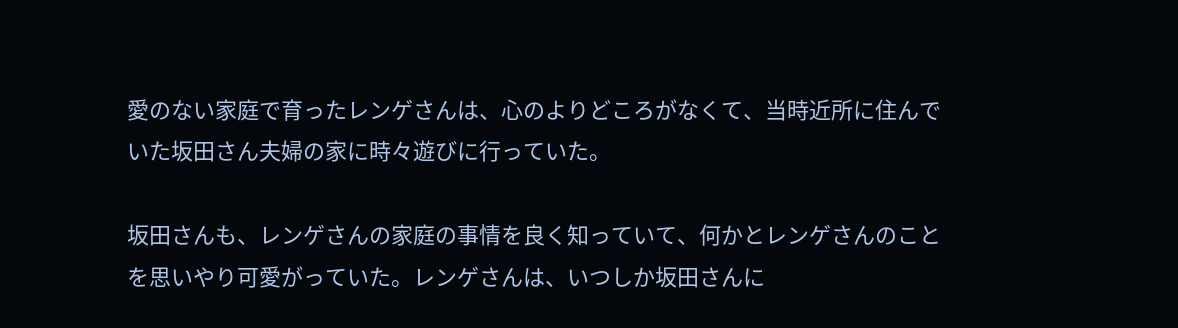愛のない家庭で育ったレンゲさんは、心のよりどころがなくて、当時近所に住んでいた坂田さん夫婦の家に時々遊びに行っていた。

坂田さんも、レンゲさんの家庭の事情を良く知っていて、何かとレンゲさんのことを思いやり可愛がっていた。レンゲさんは、いつしか坂田さんに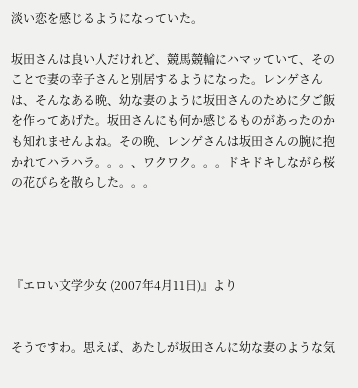淡い恋を感じるようになっていた。

坂田さんは良い人だけれど、競馬競輪にハマッていて、そのことで妻の幸子さんと別居するようになった。レンゲさんは、そんなある晩、幼な妻のように坂田さんのために夕ご飯を作ってあげた。坂田さんにも何か感じるものがあったのかも知れませんよね。その晩、レンゲさんは坂田さんの腕に抱かれてハラハラ。。。、ワクワク。。。ドキドキしながら桜の花びらを散らした。。。




『エロい文学少女 (2007年4月11日)』より


そうですわ。思えば、あたしが坂田さんに幼な妻のような気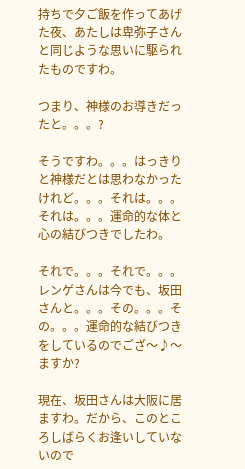持ちで夕ご飯を作ってあげた夜、あたしは卑弥子さんと同じような思いに駆られたものですわ。

つまり、神様のお導きだったと。。。?

そうですわ。。。はっきりと神様だとは思わなかったけれど。。。それは。。。それは。。。運命的な体と心の結びつきでしたわ。

それで。。。それで。。。レンゲさんは今でも、坂田さんと。。。その。。。その。。。運命的な結びつきをしているのでござ〜♪〜ますか?

現在、坂田さんは大阪に居ますわ。だから、このところしばらくお逢いしていないので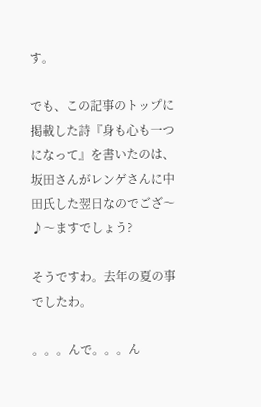す。

でも、この記事のトップに掲載した詩『身も心も一つになって』を書いたのは、坂田さんがレンゲさんに中田氏した翌日なのでござ〜♪〜ますでしょう?

そうですわ。去年の夏の事でしたわ。

。。。んで。。。ん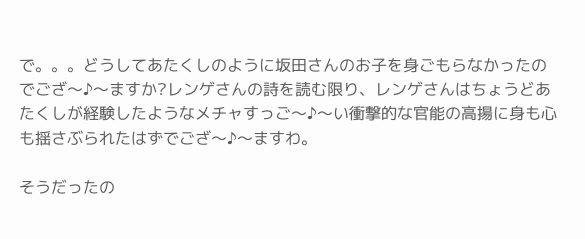で。。。どうしてあたくしのように坂田さんのお子を身ごもらなかったのでござ〜♪〜ますか?レンゲさんの詩を読む限り、レンゲさんはちょうどあたくしが経験したようなメチャすっご〜♪〜い衝撃的な官能の高揚に身も心も揺さぶられたはずでござ〜♪〜ますわ。

そうだったの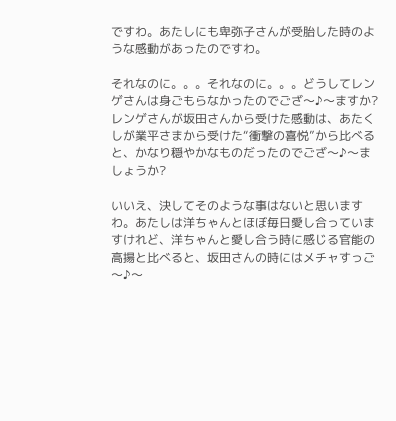ですわ。あたしにも卑弥子さんが受胎した時のような感動があったのですわ。

それなのに。。。それなのに。。。どうしてレンゲさんは身ごもらなかったのでござ〜♪〜ますか? レンゲさんが坂田さんから受けた感動は、あたくしが業平さまから受けた“衝撃の喜悦”から比べると、かなり穏やかなものだったのでござ〜♪〜ましょうか?

いいえ、決してそのような事はないと思いますわ。あたしは洋ちゃんとほぼ毎日愛し合っていますけれど、洋ちゃんと愛し合う時に感じる官能の高揚と比べると、坂田さんの時にはメチャすっご〜♪〜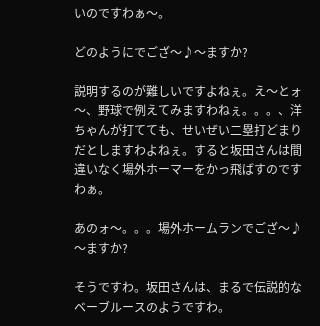いのですわぁ〜。

どのようにでござ〜♪〜ますか?

説明するのが難しいですよねぇ。え〜とォ〜、野球で例えてみますわねぇ。。。、洋ちゃんが打てても、せいぜい二塁打どまりだとしますわよねぇ。すると坂田さんは間違いなく場外ホーマーをかっ飛ばすのですわぁ。

あのォ〜。。。場外ホームランでござ〜♪〜ますか?

そうですわ。坂田さんは、まるで伝説的なベーブルースのようですわ。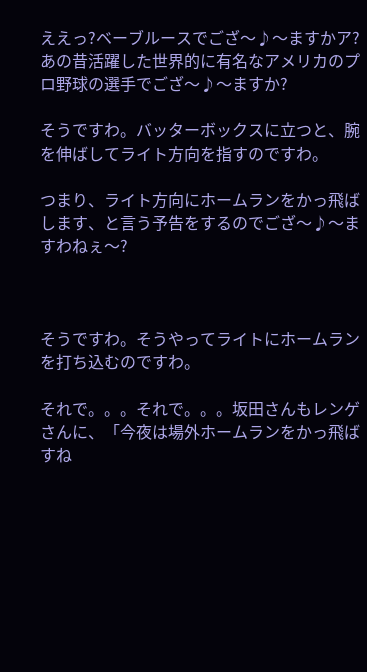ええっ?ベーブルースでござ〜♪〜ますかア? あの昔活躍した世界的に有名なアメリカのプロ野球の選手でござ〜♪〜ますか?

そうですわ。バッターボックスに立つと、腕を伸ばしてライト方向を指すのですわ。

つまり、ライト方向にホームランをかっ飛ばします、と言う予告をするのでござ〜♪〜ますわねぇ〜?



そうですわ。そうやってライトにホームランを打ち込むのですわ。

それで。。。それで。。。坂田さんもレンゲさんに、「今夜は場外ホームランをかっ飛ばすね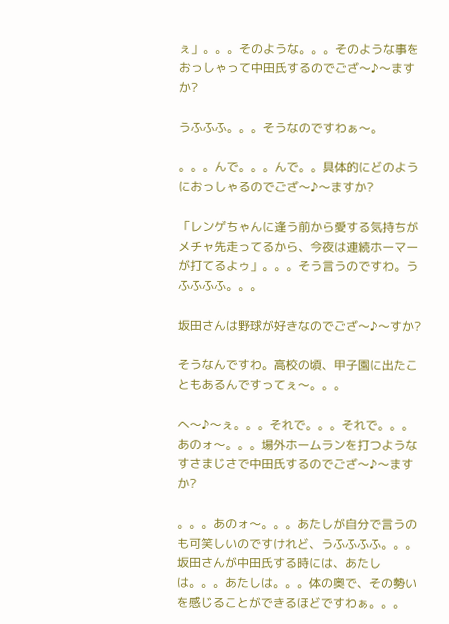ぇ」。。。そのような。。。そのような事をおっしゃって中田氏するのでござ〜♪〜ますか?

うふふふ。。。そうなのですわぁ〜。

。。。んで。。。んで。。具体的にどのようにおっしゃるのでござ〜♪〜ますか?

「レンゲちゃんに逢う前から愛する気持ちがメチャ先走ってるから、今夜は連続ホーマーが打てるよゥ」。。。そう言うのですわ。うふふふふ。。。

坂田さんは野球が好きなのでござ〜♪〜すか?

そうなんですわ。高校の頃、甲子園に出たこともあるんですってぇ〜。。。

へ〜♪〜ぇ。。。それで。。。それで。。。あのォ〜。。。場外ホームランを打つようなすさまじさで中田氏するのでござ〜♪〜ますか?

。。。あのォ〜。。。あたしが自分で言うのも可笑しいのですけれど、うふふふふ。。。坂田さんが中田氏する時には、あたしは。。。あたしは。。。体の奥で、その勢いを感じることができるほどですわぁ。。。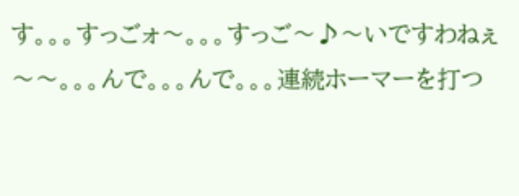す。。。すっごォ〜。。。すっご〜♪〜いですわねぇ〜〜。。。んで。。。んで。。。連続ホーマーを打つ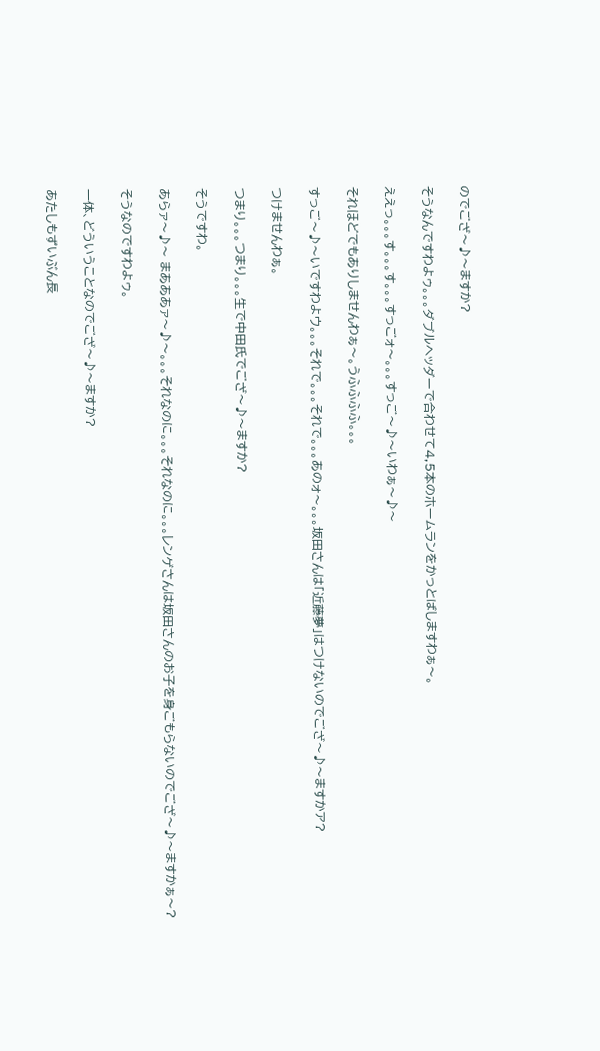のでござ〜♪〜ますか?

そうなんですわよゥ。。。ダブルヘッダーで合わせて4,5本のホームランをかっとばしますわぁ〜。

ええっ。。。す。。。す。。。すっごォ〜。。。すっご〜♪〜いわぁ〜♪〜

それほどでもありしませんわぁ〜。うふふふふ。。。

すっご〜♪〜いですわよウ。。。それで。。。それで。。。あのォ〜。。。坂田さんは「近藤夢」はつけないのでござ〜♪〜ますかア?

つけませんわぁ。

つまり。。。つまり。。。生で中田氏でござ〜♪〜ますか?

そうですわ。

あらァ〜♪〜 まあああァ〜♪〜。。。それなのに。。。それなのに。。。レンゲさんは坂田さんのお子を身ごもらないのでござ〜♪〜ますかぁ〜?

そうなのですわよゥ。

一体、どういうことなのでござ〜♪〜ますか?

あたしもずいぶん長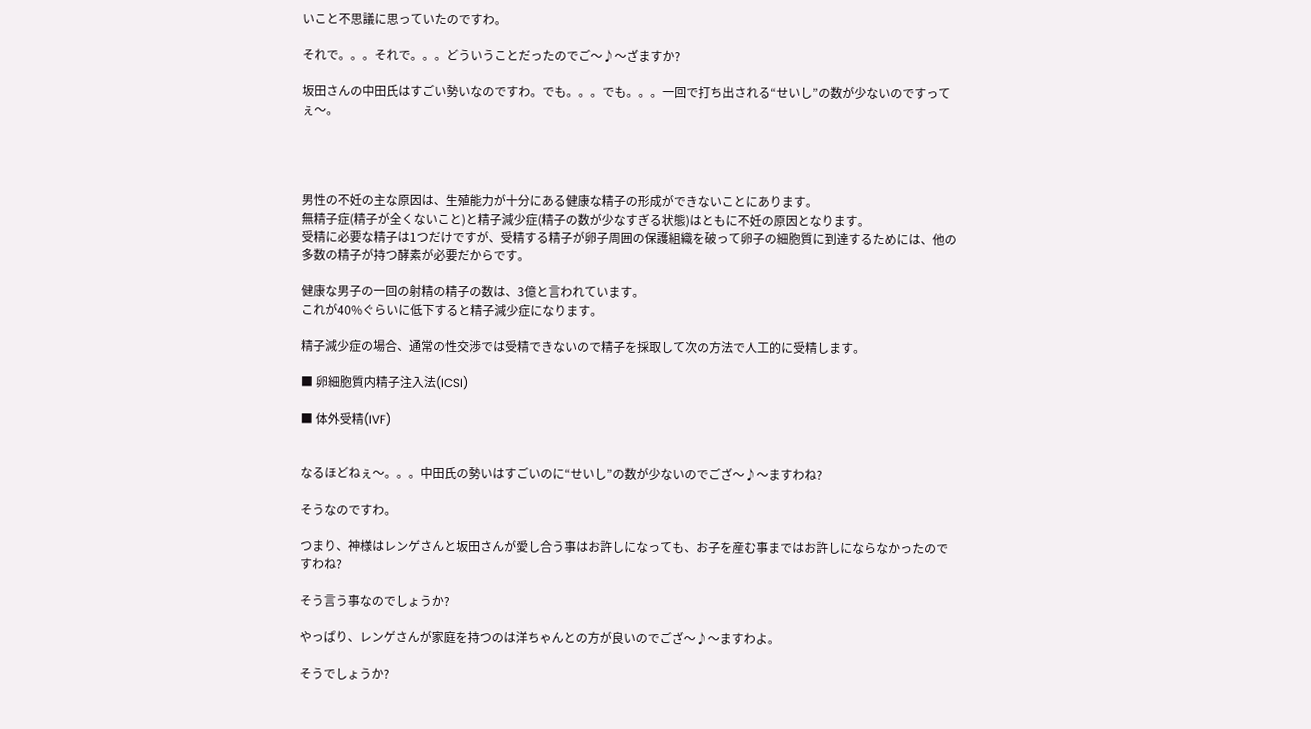いこと不思議に思っていたのですわ。

それで。。。それで。。。どういうことだったのでご〜♪〜ざますか?

坂田さんの中田氏はすごい勢いなのですわ。でも。。。でも。。。一回で打ち出される“せいし”の数が少ないのですってぇ〜。




男性の不妊の主な原因は、生殖能力が十分にある健康な精子の形成ができないことにあります。
無精子症(精子が全くないこと)と精子減少症(精子の数が少なすぎる状態)はともに不妊の原因となります。
受精に必要な精子は1つだけですが、受精する精子が卵子周囲の保護組織を破って卵子の細胞質に到達するためには、他の多数の精子が持つ酵素が必要だからです。

健康な男子の一回の射精の精子の数は、3億と言われています。
これが40%ぐらいに低下すると精子減少症になります。

精子減少症の場合、通常の性交渉では受精できないので精子を採取して次の方法で人工的に受精します。

■ 卵細胞質内精子注入法(ICSI)

■ 体外受精(IVF)


なるほどねぇ〜。。。中田氏の勢いはすごいのに“せいし”の数が少ないのでござ〜♪〜ますわね?

そうなのですわ。

つまり、神様はレンゲさんと坂田さんが愛し合う事はお許しになっても、お子を産む事まではお許しにならなかったのですわね?

そう言う事なのでしょうか?

やっぱり、レンゲさんが家庭を持つのは洋ちゃんとの方が良いのでござ〜♪〜ますわよ。

そうでしょうか?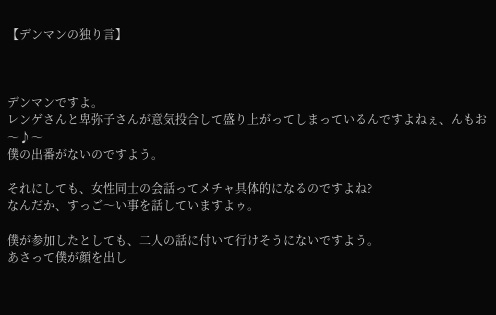【デンマンの独り言】



デンマンですよ。
レンゲさんと卑弥子さんが意気投合して盛り上がってしまっているんですよねぇ、んもお〜♪〜
僕の出番がないのですよう。

それにしても、女性同士の会話ってメチャ具体的になるのですよね?
なんだか、すっご〜い事を話していますよゥ。

僕が参加したとしても、二人の話に付いて行けそうにないですよう。
あさって僕が顔を出し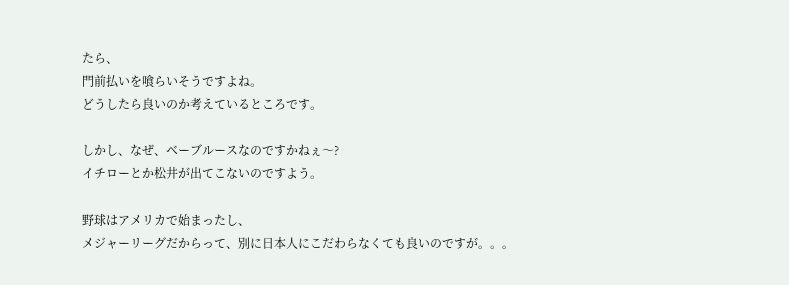たら、
門前払いを喰らいそうですよね。
どうしたら良いのか考えているところです。

しかし、なぜ、ベーブルースなのですかねぇ〜?
イチローとか松井が出てこないのですよう。

野球はアメリカで始まったし、
メジャーリーグだからって、別に日本人にこだわらなくても良いのですが。。。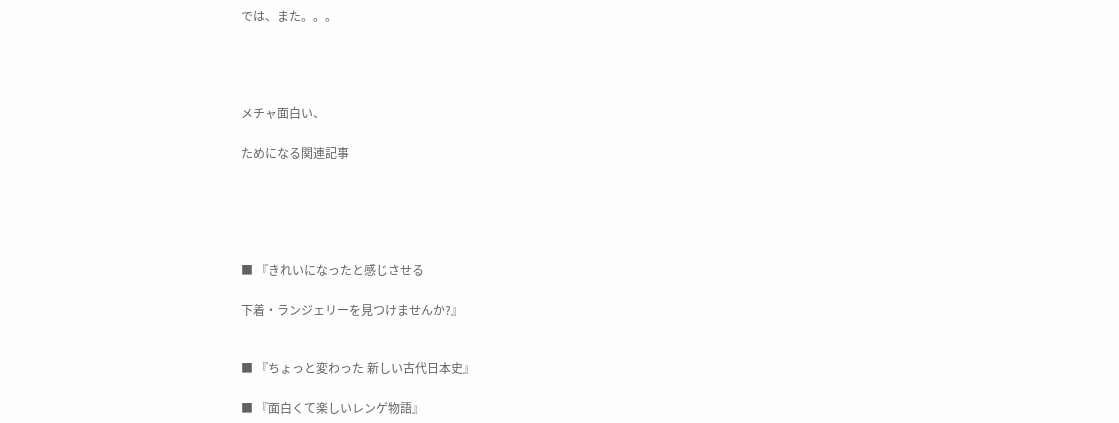では、また。。。




メチャ面白い、

ためになる関連記事





■ 『きれいになったと感じさせる

下着・ランジェリーを見つけませんか?』


■ 『ちょっと変わった 新しい古代日本史』

■ 『面白くて楽しいレンゲ物語』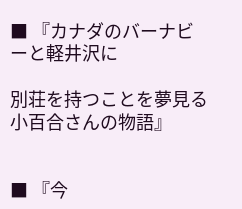■ 『カナダのバーナビーと軽井沢に

別荘を持つことを夢見る小百合さんの物語』


■ 『今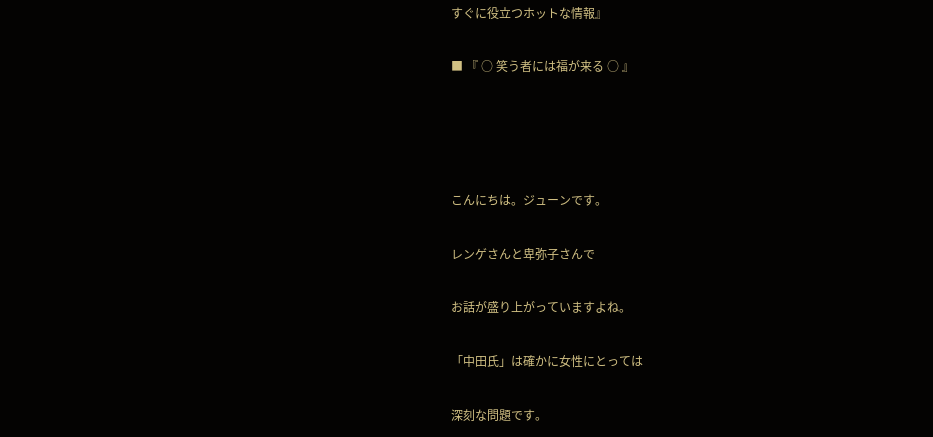すぐに役立つホットな情報』

■ 『 ○ 笑う者には福が来る ○ 』




こんにちは。ジューンです。

レンゲさんと卑弥子さんで

お話が盛り上がっていますよね。

「中田氏」は確かに女性にとっては

深刻な問題です。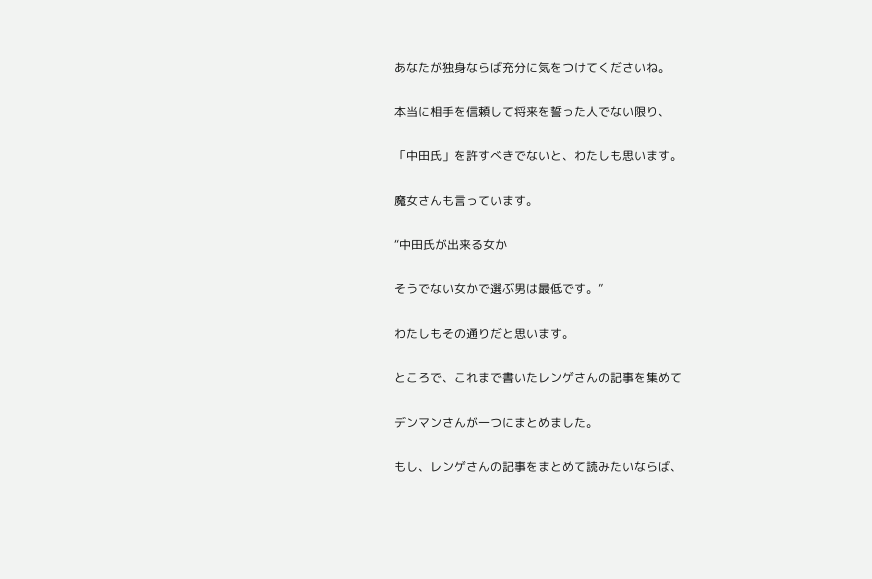あなたが独身ならば充分に気をつけてくださいね。

本当に相手を信頼して将来を誓った人でない限り、

「中田氏」を許すべきでないと、わたしも思います。

魔女さんも言っています。

“中田氏が出来る女か

そうでない女かで選ぶ男は最低です。”

わたしもその通りだと思います。

ところで、これまで書いたレンゲさんの記事を集めて

デンマンさんが一つにまとめました。

もし、レンゲさんの記事をまとめて読みたいならば、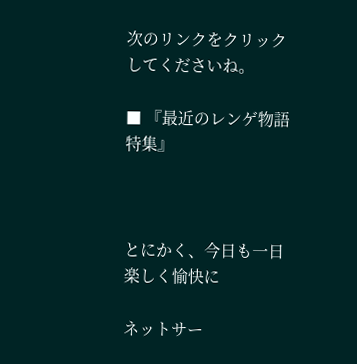次のリンクをクリックしてくださいね。

■ 『最近のレンゲ物語 特集』



とにかく、今日も一日楽しく愉快に

ネットサー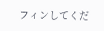フィンしてくだ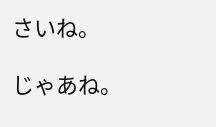さいね。

じゃあね。